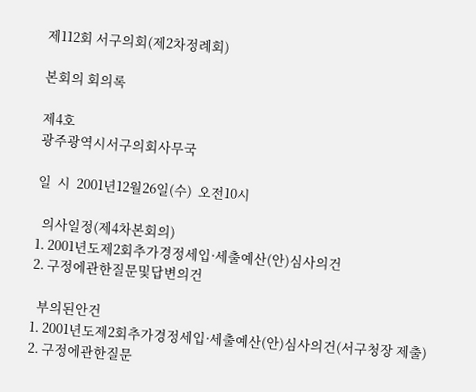제112회 서구의회(제2차정례회)

본회의 회의록

제4호
광주광역시서구의회사무국

일  시  2001년12월26일(수)  오전10시

  의사일정(제4차본회의)
1. 2001년도제2회추가경정세입·세출예산(안)심사의건
2. 구정에관한질문및답변의건

  부의된안건
1. 2001년도제2회추가경정세입·세출예산(안)심사의건(서구청장 제출)
2. 구정에관한질문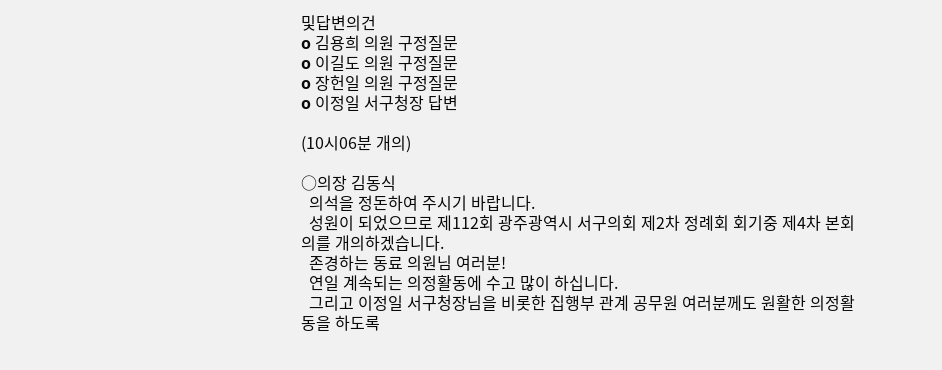및답변의건
o 김용희 의원 구정질문
o 이길도 의원 구정질문
o 장헌일 의원 구정질문
o 이정일 서구청장 답변

(10시06분 개의)

○의장 김동식
  의석을 정돈하여 주시기 바랍니다.
  성원이 되었으므로 제112회 광주광역시 서구의회 제2차 정례회 회기중 제4차 본회의를 개의하겠습니다.
  존경하는 동료 의원님 여러분!
  연일 계속되는 의정활동에 수고 많이 하십니다.
  그리고 이정일 서구청장님을 비롯한 집행부 관계 공무원 여러분께도 원활한 의정활동을 하도록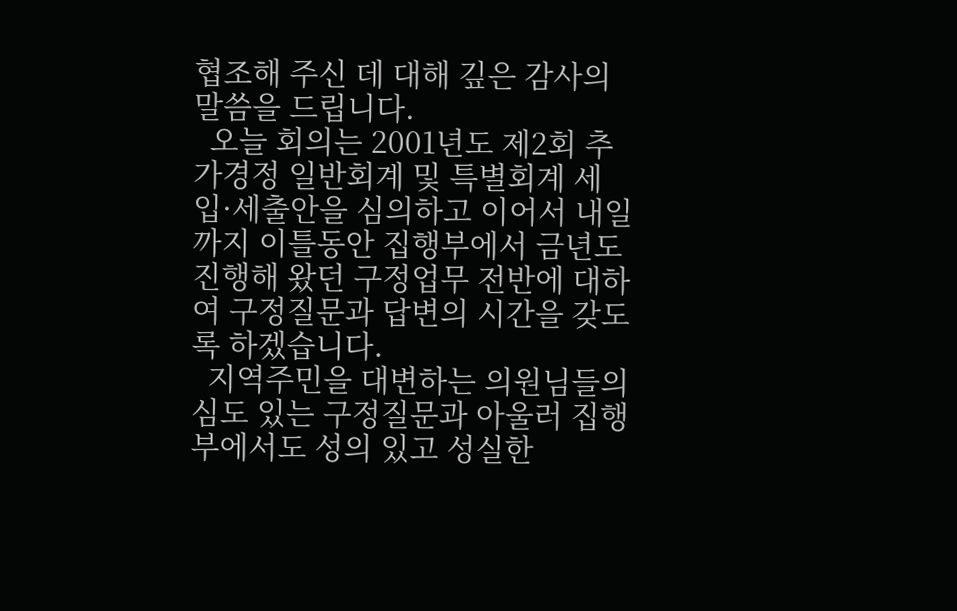협조해 주신 데 대해 깊은 감사의 말씀을 드립니다.
  오늘 회의는 2001년도 제2회 추가경정 일반회계 및 특별회계 세입·세출안을 심의하고 이어서 내일까지 이틀동안 집행부에서 금년도 진행해 왔던 구정업무 전반에 대하여 구정질문과 답변의 시간을 갖도록 하겠습니다.
  지역주민을 대변하는 의원님들의 심도 있는 구정질문과 아울러 집행부에서도 성의 있고 성실한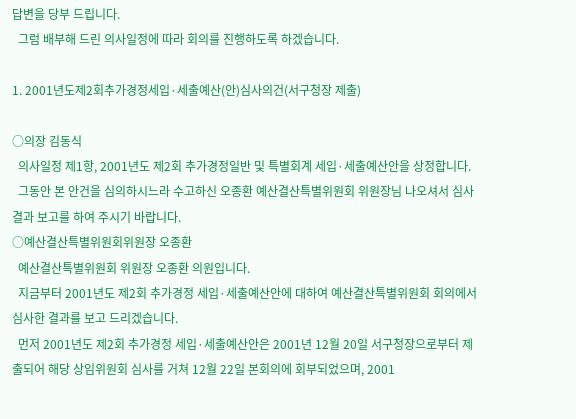답변을 당부 드립니다.
  그럼 배부해 드린 의사일정에 따라 회의를 진행하도록 하겠습니다.

1. 2001년도제2회추가경정세입·세출예산(안)심사의건(서구청장 제출)

○의장 김동식
  의사일정 제1항, 2001년도 제2회 추가경정일반 및 특별회계 세입·세출예산안을 상정합니다.
  그동안 본 안건을 심의하시느라 수고하신 오종환 예산결산특별위원회 위원장님 나오셔서 심사결과 보고를 하여 주시기 바랍니다.
○예산결산특별위원회위원장 오종환
  예산결산특별위원회 위원장 오종환 의원입니다.
  지금부터 2001년도 제2회 추가경정 세입·세출예산안에 대하여 예산결산특별위원회 회의에서 심사한 결과를 보고 드리겠습니다.
  먼저 2001년도 제2회 추가경정 세입·세출예산안은 2001년 12월 20일 서구청장으로부터 제출되어 해당 상임위원회 심사를 거쳐 12월 22일 본회의에 회부되었으며, 2001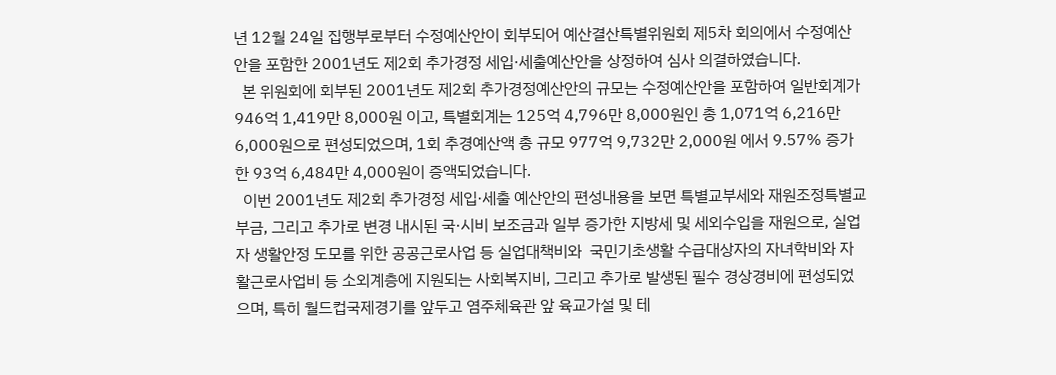년 12월 24일 집행부로부터 수정예산안이 회부되어 예산결산특별위원회 제5차 회의에서 수정예산안을 포함한 2001년도 제2회 추가경정 세입·세출예산안을 상정하여 심사 의결하였습니다.
  본 위원회에 회부된 2001년도 제2회 추가경정예산안의 규모는 수정예산안을 포함하여 일반회계가 946억 1,419만 8,000원 이고, 특별회계는 125억 4,796만 8,000원인 총 1,071억 6,216만 6,000원으로 편성되었으며, 1회 추경예산액 총 규모 977억 9,732만 2,000원 에서 9.57% 증가한 93억 6,484만 4,000원이 증액되었습니다.
  이번 2001년도 제2회 추가경정 세입·세출 예산안의 편성내용을 보면 특별교부세와 재원조정특별교부금, 그리고 추가로 변경 내시된 국·시비 보조금과 일부 증가한 지방세 및 세외수입을 재원으로, 실업자 생활안정 도모를 위한 공공근로사업 등 실업대책비와  국민기초생활 수급대상자의 자녀학비와 자활근로사업비 등 소외계층에 지원되는 사회복지비, 그리고 추가로 발생된 필수 경상경비에 편성되었으며, 특히 월드컵국제경기를 앞두고 염주체육관 앞 육교가설 및 테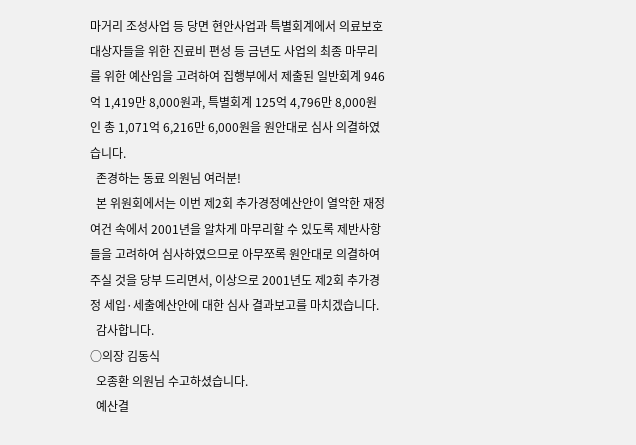마거리 조성사업 등 당면 현안사업과 특별회계에서 의료보호 대상자들을 위한 진료비 편성 등 금년도 사업의 최종 마무리를 위한 예산임을 고려하여 집행부에서 제출된 일반회계 946억 1,419만 8,000원과, 특별회계 125억 4,796만 8,000원인 총 1,071억 6,216만 6,000원을 원안대로 심사 의결하였습니다.
  존경하는 동료 의원님 여러분!
  본 위원회에서는 이번 제2회 추가경정예산안이 열악한 재정여건 속에서 2001년을 알차게 마무리할 수 있도록 제반사항들을 고려하여 심사하였으므로 아무쪼록 원안대로 의결하여 주실 것을 당부 드리면서, 이상으로 2001년도 제2회 추가경정 세입·세출예산안에 대한 심사 결과보고를 마치겠습니다.
  감사합니다.
○의장 김동식
  오종환 의원님 수고하셨습니다.
  예산결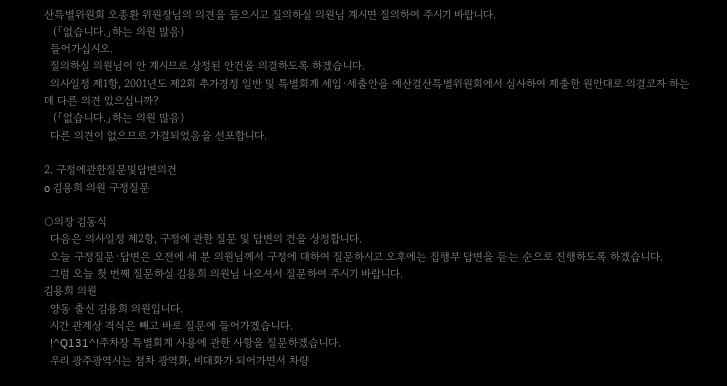산특별위원회 오종환 위원장님의 의견을 들으시고 질의하실 의원님 계시면 질의하여 주시기 바랍니다.
   (「없습니다.」하는 의원 많음)
  들어가십시오.
  질의하실 의원님이 안 계시므로 상정된 안건을 의결하도록 하겠습니다.
  의사일정 제1항, 2001년도 제2회 추가경정 일반 및 특별회계 세입·세출안을 예산결산특별위원회에서 심사하여 제출한 원안대로 의결코자 하는데 다른 의견 있으십니까?
   (「없습니다.」하는 의원 많음)
  다른 의견이 없으므로 가결되었음을 선포합니다.

2. 구정에관한질문및답변의건
o 김용희 의원 구정질문

○의장 김동식
  다음은 의사일정 제2항, 구정에 관한 질문 및 답변의 건을 상정합니다.
  오늘 구정질문·답변은 오전에 세 분 의원님께서 구정에 대하여 질문하시고 오후에는 집행부 답변을 듣는 순으로 진행하도록 하겠습니다.
  그럼 오늘 첫 번째 질문하실 김용희 의원님 나오셔서 질문하여 주시기 바랍니다.
김용희 의원
  양동 출신 김용희 의원입니다.
  시간 관계상 격식은 빼고 바로 질문에 들어가겠습니다.
  !^Q131^!주차장 특별회계 사용에 관한 사항을 질문하겠습니다.
  우리 광주광역시는 점차 광역화, 비대화가 되어가면서 차량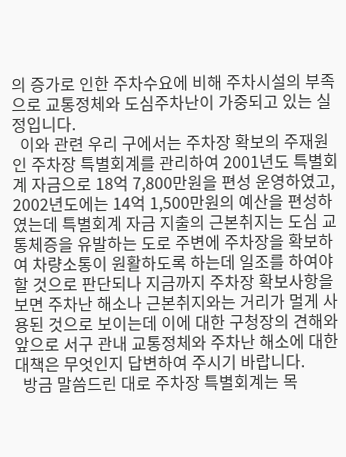의 증가로 인한 주차수요에 비해 주차시설의 부족으로 교통정체와 도심주차난이 가중되고 있는 실정입니다.
  이와 관련 우리 구에서는 주차장 확보의 주재원인 주차장 특별회계를 관리하여 2001년도 특별회계 자금으로 18억 7,800만원을 편성 운영하였고, 2002년도에는 14억 1,500만원의 예산을 편성하였는데 특별회계 자금 지출의 근본취지는 도심 교통체증을 유발하는 도로 주변에 주차장을 확보하여 차량소통이 원활하도록 하는데 일조를 하여야 할 것으로 판단되나 지금까지 주차장 확보사항을 보면 주차난 해소나 근본취지와는 거리가 멀게 사용된 것으로 보이는데 이에 대한 구청장의 견해와 앞으로 서구 관내 교통정체와 주차난 해소에 대한 대책은 무엇인지 답변하여 주시기 바랍니다.
  방금 말씀드린 대로 주차장 특별회계는 목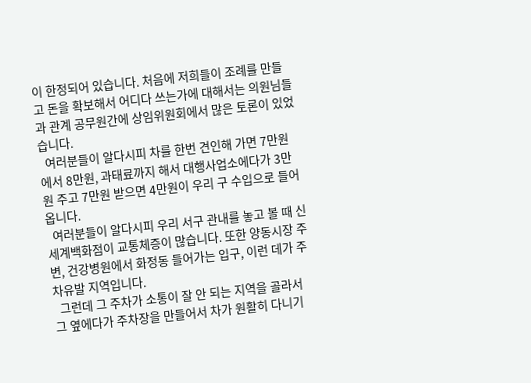이 한정되어 있습니다. 처음에 저희들이 조례를 만들고 돈을 확보해서 어디다 쓰는가에 대해서는 의원님들과 관계 공무원간에 상임위원회에서 많은 토론이 있었습니다.
  여러분들이 알다시피 차를 한번 견인해 가면 7만원에서 8만원, 과태료까지 해서 대행사업소에다가 3만원 주고 7만원 받으면 4만원이 우리 구 수입으로 들어옵니다.
  여러분들이 알다시피 우리 서구 관내를 놓고 볼 때 신세계백화점이 교통체증이 많습니다. 또한 양동시장 주변, 건강병원에서 화정동 들어가는 입구, 이런 데가 주차유발 지역입니다.
  그런데 그 주차가 소통이 잘 안 되는 지역을 골라서 그 옆에다가 주차장을 만들어서 차가 원활히 다니기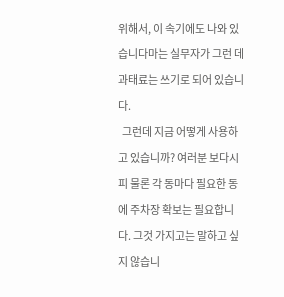위해서, 이 속기에도 나와 있습니다마는 실무자가 그런 데 과태료는 쓰기로 되어 있습니다.
  그런데 지금 어떻게 사용하고 있습니까? 여러분 보다시피 물론 각 동마다 필요한 동에 주차장 확보는 필요합니다. 그것 가지고는 말하고 싶지 않습니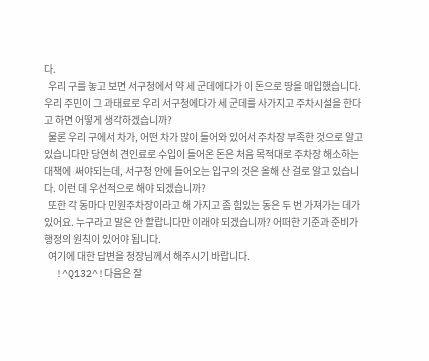다.
  우리 구를 놓고 보면 서구청에서 약 세 군데에다가 이 돈으로 땅을 매입했습니다. 우리 주민이 그 과태료로 우리 서구청에다가 세 군데를 사가지고 주차시설을 한다고 하면 어떻게 생각하겠습니까?
  물론 우리 구에서 차가, 어떤 차가 많이 들어와 있어서 주차장 부족한 것으로 알고 있습니다만 당연히 견인료로 수입이 들어온 돈은 처음 목적대로 주차장 해소하는 대책에  써야되는데, 서구청 안에 들어오는 입구의 것은 올해 산 걸로 알고 있습니다. 이런 데 우선적으로 해야 되겠습니까?
  또한 각 동마다 민원주차장이라고 해 가지고 좀 힘있는 동은 두 번 가져가는 데가 있어요. 누구라고 말은 안 할랍니다만 이래야 되겠습니까? 어떠한 기준과 준비가 행정의 원칙이 있어야 됩니다.
  여기에 대한 답변을 청장님께서 해주시기 바랍니다.
  !^Q132^!다음은 잘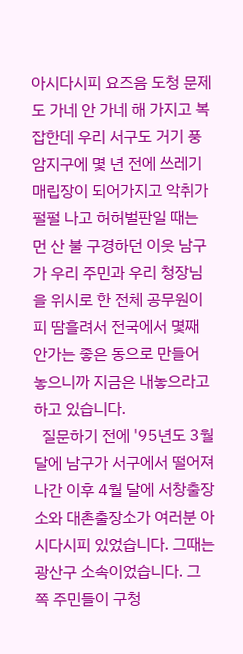아시다시피 요즈음 도청 문제도 가네 안 가네 해 가지고 복잡한데 우리 서구도 거기 풍암지구에 몇 년 전에 쓰레기매립장이 되어가지고 악취가 펄펄 나고 허허벌판일 때는 먼 산 불 구경하던 이웃 남구가 우리 주민과 우리 청장님을 위시로 한 전체 공무원이 피 땀흘려서 전국에서 몇째 안가는 좋은 동으로 만들어 놓으니까 지금은 내놓으라고 하고 있습니다.
  질문하기 전에 '95년도 3월 달에 남구가 서구에서 떨어져 나간 이후 4월 달에 서창출장소와 대촌출장소가 여러분 아시다시피 있었습니다. 그때는 광산구 소속이었습니다. 그 쪽 주민들이 구청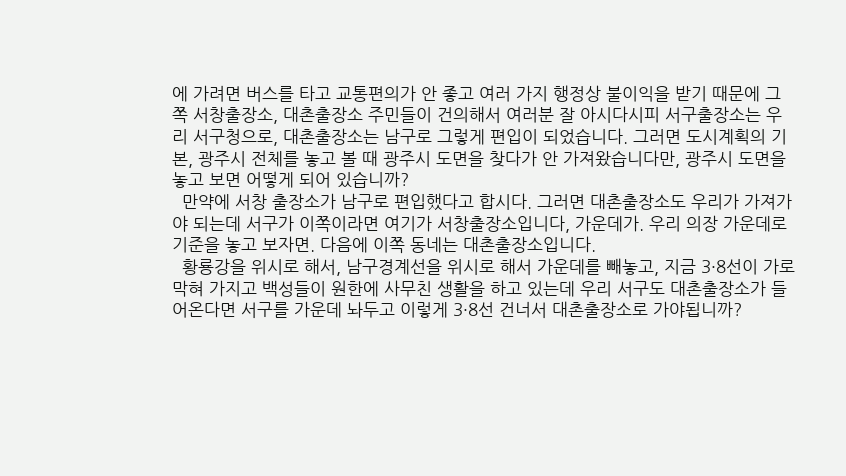에 가려면 버스를 타고 교통편의가 안 좋고 여러 가지 행정상 불이익을 받기 때문에 그 쪽 서창출장소, 대촌출장소 주민들이 건의해서 여러분 잘 아시다시피 서구출장소는 우리 서구청으로, 대촌출장소는 남구로 그렇게 편입이 되었습니다. 그러면 도시계획의 기본, 광주시 전체를 놓고 볼 때 광주시 도면을 찾다가 안 가져왔습니다만, 광주시 도면을 놓고 보면 어떻게 되어 있습니까?
  만약에 서창 출장소가 남구로 편입했다고 합시다. 그러면 대촌출장소도 우리가 가져가야 되는데 서구가 이쪽이라면 여기가 서창출장소입니다, 가운데가. 우리 의장 가운데로 기준을 놓고 보자면. 다음에 이쪽 동네는 대촌출장소입니다.
  황룡강을 위시로 해서, 남구경계선을 위시로 해서 가운데를 빼놓고, 지금 3·8선이 가로막혀 가지고 백성들이 원한에 사무친 생활을 하고 있는데 우리 서구도 대촌출장소가 들어온다면 서구를 가운데 놔두고 이렇게 3·8선 건너서 대촌출장소로 가야됩니까?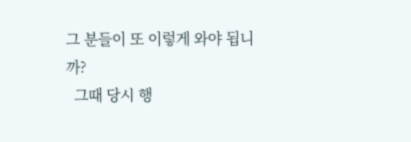그 분들이 또 이렇게 와야 됩니까?
  그때 당시 행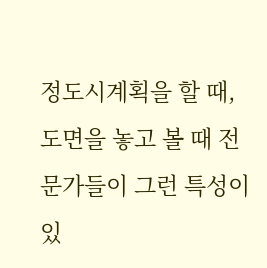정도시계획을 할 때, 도면을 놓고 볼 때 전문가들이 그런 특성이 있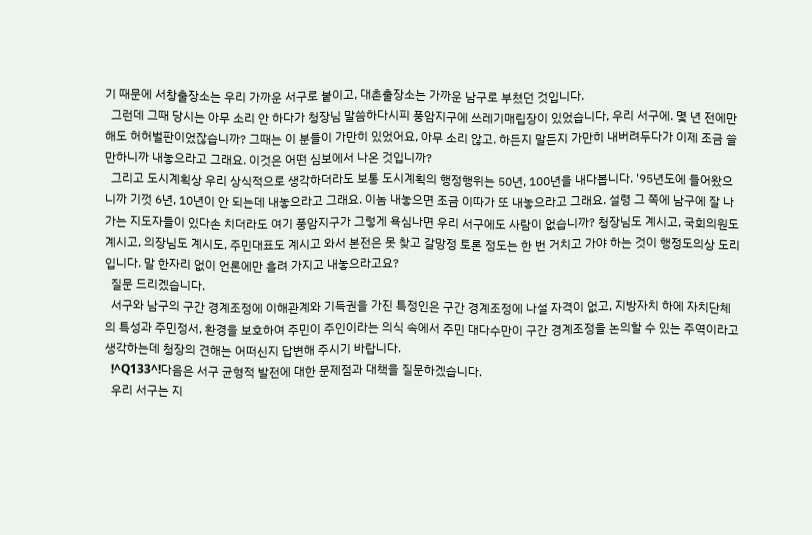기 때문에 서창출장소는 우리 가까운 서구로 붙이고, 대촌출장소는 가까운 남구로 부쳤던 것입니다.
  그런데 그때 당시는 아무 소리 안 하다가 청장님 말씀하다시피 풍암지구에 쓰레기매립장이 있었습니다, 우리 서구에. 몇 년 전에만 해도 허허벌판이었잖습니까? 그때는 이 분들이 가만히 있었어요, 아무 소리 않고. 하든지 말든지 가만히 내버려두다가 이제 조금 쓸만하니까 내놓으라고 그래요. 이것은 어떤 심보에서 나온 것입니까?
  그리고 도시계획상 우리 상식적으로 생각하더라도 보통 도시계획의 행정행위는 50년, 100년을 내다봅니다. '95년도에 들어왔으니까 기껏 6년, 10년이 안 되는데 내놓으라고 그래요. 이놈 내놓으면 조금 이따가 또 내놓으라고 그래요. 설령 그 쪽에 남구에 잘 나가는 지도자들이 있다손 치더라도 여기 풍암지구가 그렇게 욕심나면 우리 서구에도 사람이 없습니까? 청장님도 계시고, 국회의원도 계시고, 의장님도 계시도, 주민대표도 계시고 와서 본전은 못 찾고 갈망정 토론 정도는 한 번 거치고 가야 하는 것이 행정도의상 도리입니다. 말 한자리 없이 언론에만 흘려 가지고 내놓으라고요?
  질문 드리겠습니다.
  서구와 남구의 구간 경계조정에 이해관계와 기득권을 가진 특정인은 구간 경계조정에 나설 자격이 없고, 지방자치 하에 자치단체의 특성과 주민정서, 환경을 보호하여 주민이 주인이라는 의식 속에서 주민 대다수만이 구간 경계조정을 논의할 수 있는 주역이라고 생각하는데 청장의 견해는 어떠신지 답변해 주시기 바랍니다.
  !^Q133^!다음은 서구 균형적 발전에 대한 문제점과 대책을 질문하겠습니다.
  우리 서구는 지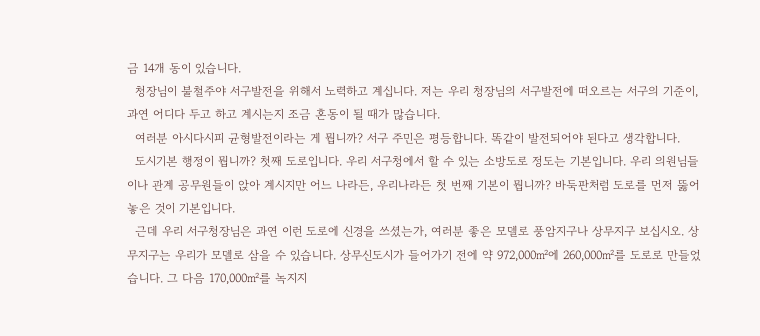금 14개 동이 있습니다.
  청장님이 불철주야 서구발전을 위해서 노력하고 계십니다. 저는 우리 청장님의 서구발전에 떠오르는 서구의 기준이, 과연 어디다 두고 하고 계시는지 조금 혼동이 될 때가 많습니다.
  여러분 아시다시피 균형발전이라는 게 뭡니까? 서구 주민은 평등합니다. 똑같이 발전되어야 된다고 생각합니다.
  도시기본 행정이 뭡니까? 첫째 도로입니다. 우리 서구청에서 할 수 있는 소방도로 정도는 기본입니다. 우리 의원님들이나 관계 공무원들이 앉아 계시지만 어느 나라든, 우리나라든 첫 번째 기본이 뭡니까? 바둑판처럼 도로를 먼저 뚫어놓은 것이 기본입니다.
  근데 우리 서구청장님은 과연 이런 도로에 신경을 쓰셨는가, 여러분 좋은 모델로 풍암지구나 상무지구 보십시오. 상무지구는 우리가 모델로 삼을 수 있습니다. 상무신도시가 들어가기 전에 약 972,000㎡에 260,000㎡를 도로로 만들었습니다. 그 다음 170,000㎡를 녹지지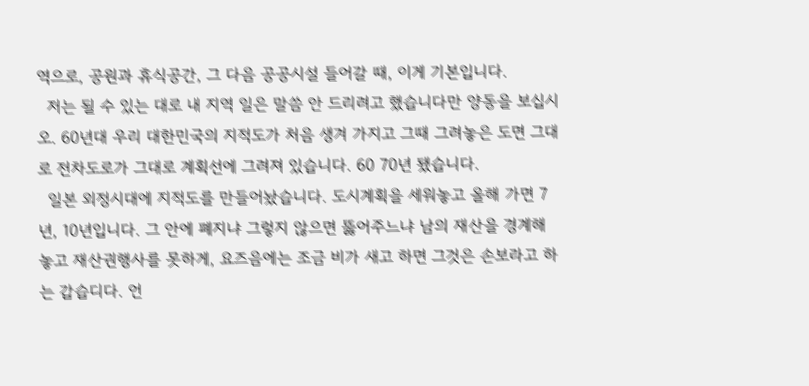역으로, 공원과 휴식공간, 그 다음 공공시설 들어갈 때, 이게 기본입니다.
  저는 될 수 있는 대로 내 지역 일은 말씀 안 드리려고 했습니다만 양동을 보십시오. 60년대 우리 대한민국의 지적도가 처음 생겨 가지고 그때 그려놓은 도면 그대로 전차도로가 그대로 계획선에 그려져 있습니다. 60 70년 됐습니다.
  일본 외정시대에 지적도를 만들어놨습니다. 도시계획을 세워놓고 올해 가면 7년, 10년입니다. 그 안에 폐지냐 그렇지 않으면 뚫어주느냐 남의 재산을 경계해 놓고 재산권행사를 못하게, 요즈음에는 조금 비가 새고 하면 그것은 손보라고 하는 갑습디다. 언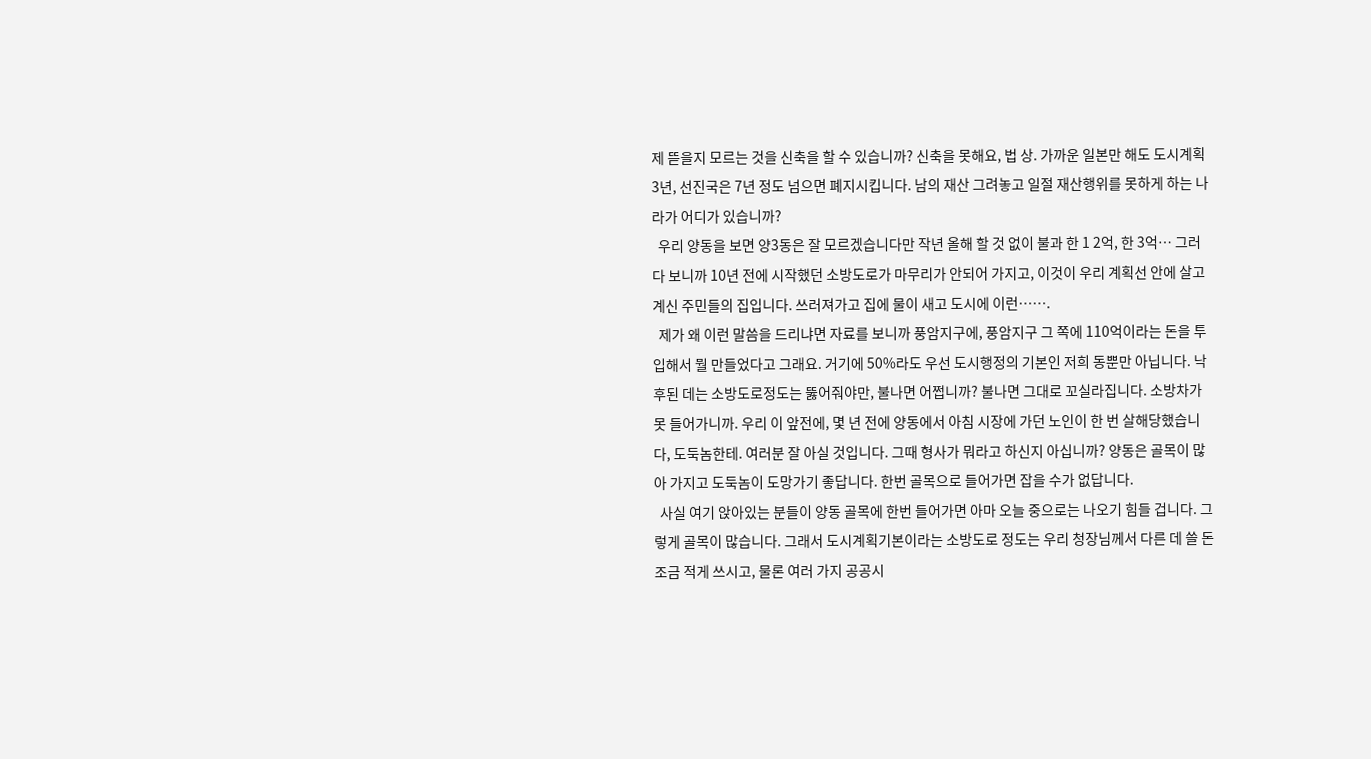제 뜯을지 모르는 것을 신축을 할 수 있습니까? 신축을 못해요, 법 상. 가까운 일본만 해도 도시계획 3년, 선진국은 7년 정도 넘으면 폐지시킵니다. 남의 재산 그려놓고 일절 재산행위를 못하게 하는 나라가 어디가 있습니까?
  우리 양동을 보면 양3동은 잘 모르겠습니다만 작년 올해 할 것 없이 불과 한 1 2억, 한 3억… 그러다 보니까 10년 전에 시작했던 소방도로가 마무리가 안되어 가지고, 이것이 우리 계획선 안에 살고 계신 주민들의 집입니다. 쓰러져가고 집에 물이 새고 도시에 이런…….
  제가 왜 이런 말씀을 드리냐면 자료를 보니까 풍암지구에, 풍암지구 그 쪽에 110억이라는 돈을 투입해서 뭘 만들었다고 그래요. 거기에 50%라도 우선 도시행정의 기본인 저희 동뿐만 아닙니다. 낙후된 데는 소방도로정도는 뚫어줘야만, 불나면 어쩝니까? 불나면 그대로 꼬실라집니다. 소방차가 못 들어가니까. 우리 이 앞전에, 몇 년 전에 양동에서 아침 시장에 가던 노인이 한 번 살해당했습니다, 도둑놈한테. 여러분 잘 아실 것입니다. 그때 형사가 뭐라고 하신지 아십니까? 양동은 골목이 많아 가지고 도둑놈이 도망가기 좋답니다. 한번 골목으로 들어가면 잡을 수가 없답니다.
  사실 여기 앉아있는 분들이 양동 골목에 한번 들어가면 아마 오늘 중으로는 나오기 힘들 겁니다. 그렇게 골목이 많습니다. 그래서 도시계획기본이라는 소방도로 정도는 우리 청장님께서 다른 데 쓸 돈 조금 적게 쓰시고, 물론 여러 가지 공공시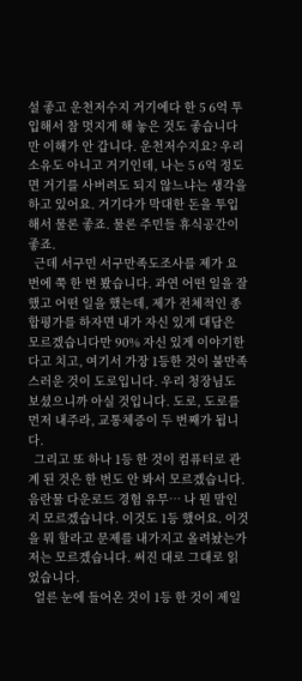설 좋고 운천저수지 거기에다 한 5 6억 투입해서 참 멋지게 해 놓은 것도 좋습니다만 이해가 안 갑니다. 운천저수지요? 우리 소유도 아니고 거기인데, 나는 5 6억 정도면 거기를 사버려도 되지 않느냐는 생각을 하고 있어요. 거기다가 막대한 돈을 투입해서 물론 좋죠. 물론 주민들 휴식공간이 좋죠.
  근데 서구민 서구만족도조사를 제가 요번에 쭉 한 번 봤습니다. 과연 어떤 일을 잘했고 어떤 일을 했는데, 제가 전체적인 종합평가를 하자면 내가 자신 있게 대답은 모르겠습니다만 90% 자신 있게 이야기한다고 치고, 여기서 가장 1등한 것이 불만족스러운 것이 도로입니다. 우리 청장님도 보셨으니까 아실 것입니다. 도로, 도로를 먼저 내주라, 교통체증이 두 번째가 됩니다.
  그리고 또 하나 1등 한 것이 컴퓨터로 관계 된 것은 한 번도 안 봐서 모르겠습니다. 음란물 다운로드 경험 유무… 나 뭔 말인지 모르겠습니다. 이것도 1등 했어요. 이것을 뭐 할라고 문제를 내가지고 올려놨는가 저는 모르겠습니다. 써진 대로 그대로 읽었습니다.
  얼른 눈에 들어온 것이 1등 한 것이 제일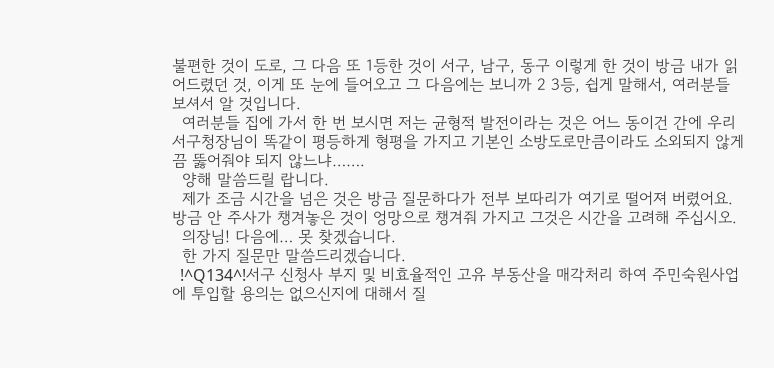불편한 것이 도로, 그 다음 또 1등한 것이 서구, 남구, 동구 이렇게 한 것이 방금 내가 읽어드렸던 것, 이게 또 눈에 들어오고 그 다음에는 보니까 2 3등, 쉽게 말해서, 여러분들 보셔서 알 것입니다.
  여러분들 집에 가서 한 번 보시면 저는 균형적 발전이라는 것은 어느 동이건 간에 우리 서구청장님이 똑같이 평등하게 형평을 가지고 기본인 소방도로만큼이라도 소외되지 않게끔 뚫어줘야 되지 않느냐…….
  양해 말씀드릴 랍니다.
  제가 조금 시간을 넘은 것은 방금 질문하다가 전부 보따리가 여기로 떨어져 버렸어요. 방금 안 주사가 챙겨놓은 것이 엉망으로 챙겨줘 가지고 그것은 시간을 고려해 주십시오.
  의장님! 다음에… 못 찾겠습니다.
  한 가지 질문만 말씀드리겠습니다.
  !^Q134^!서구 신청사 부지 및 비효율적인 고유 부동산을 매각처리 하여 주민숙원사업에 투입할 용의는 없으신지에 대해서 질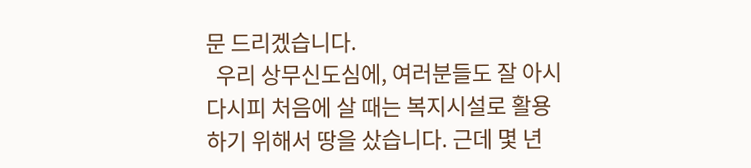문 드리겠습니다.
  우리 상무신도심에, 여러분들도 잘 아시다시피 처음에 살 때는 복지시설로 활용하기 위해서 땅을 샀습니다. 근데 몇 년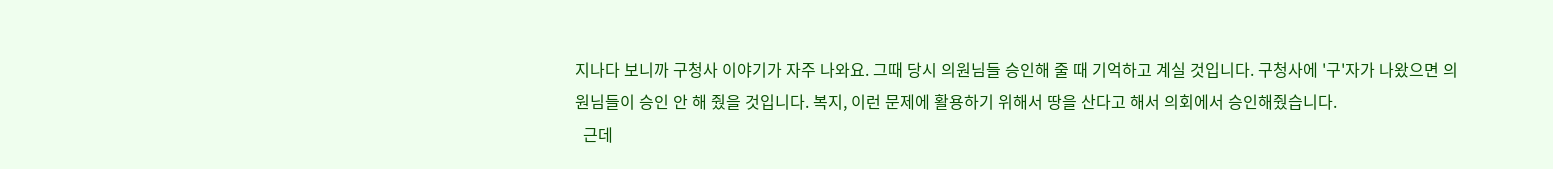지나다 보니까 구청사 이야기가 자주 나와요. 그때 당시 의원님들 승인해 줄 때 기억하고 계실 것입니다. 구청사에 '구'자가 나왔으면 의원님들이 승인 안 해 줬을 것입니다. 복지, 이런 문제에 활용하기 위해서 땅을 산다고 해서 의회에서 승인해줬습니다.
  근데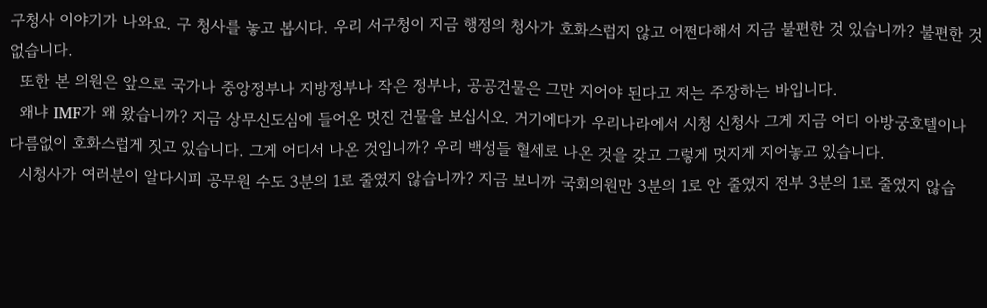구청사 이야기가 나와요. 구 청사를 놓고 봅시다. 우리 서구청이 지금 행정의 청사가 호화스럽지 않고 어쩐다해서 지금 불편한 것 있습니까? 불편한 것 없습니다.
  또한 본 의원은 앞으로 국가나 중앙정부나 지방정부나 작은 정부나, 공공건물은 그만 지어야 된다고 저는 주장하는 바입니다.
  왜냐 IMF가 왜 왔습니까? 지금 상무신도심에 들어온 멋진 건물을 보십시오. 거기에다가 우리나라에서 시청 신청사 그게 지금 어디 아방궁호텔이나 다름없이 호화스럽게 짓고 있습니다. 그게 어디서 나온 것입니까? 우리 백성들 혈세로 나온 것을 갖고 그렇게 멋지게 지어놓고 있습니다.
  시청사가 여러분이 알다시피 공무원 수도 3분의 1로 줄였지 않습니까? 지금 보니까 국회의원만 3분의 1로 안 줄였지 전부 3분의 1로 줄였지 않습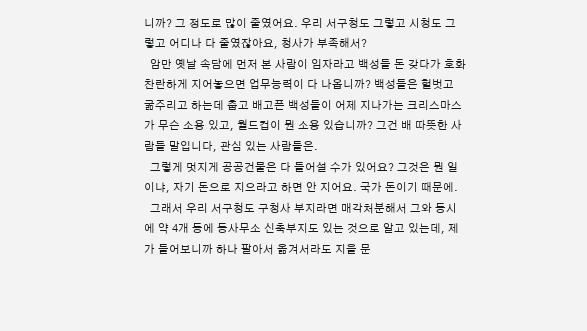니까? 그 정도로 많이 줄였어요. 우리 서구청도 그렇고 시청도 그렇고 어디나 다 줄였잖아요, 청사가 부족해서?
  암만 옛날 속담에 먼저 본 사람이 임자라고 백성들 돈 갖다가 호화찬란하게 지어놓으면 업무능력이 다 나옵니까? 백성들은 헐벗고 굶주리고 하는데 춥고 배고픈 백성들이 어제 지나가는 크리스마스가 무슨 소용 있고, 월드컵이 뭔 소용 있습니까? 그건 배 따뜻한 사람들 말입니다, 관심 있는 사람들은.
  그렇게 멋지게 공공건물은 다 들어설 수가 있어요? 그것은 뭔 일이냐, 자기 돈으로 지으라고 하면 안 지어요. 국가 돈이기 때문에.
  그래서 우리 서구청도 구청사 부지라면 매각처분해서 그와 동시에 약 4개 동에 동사무소 신축부지도 있는 것으로 알고 있는데, 제가 들어보니까 하나 팔아서 옮겨서라도 지을 문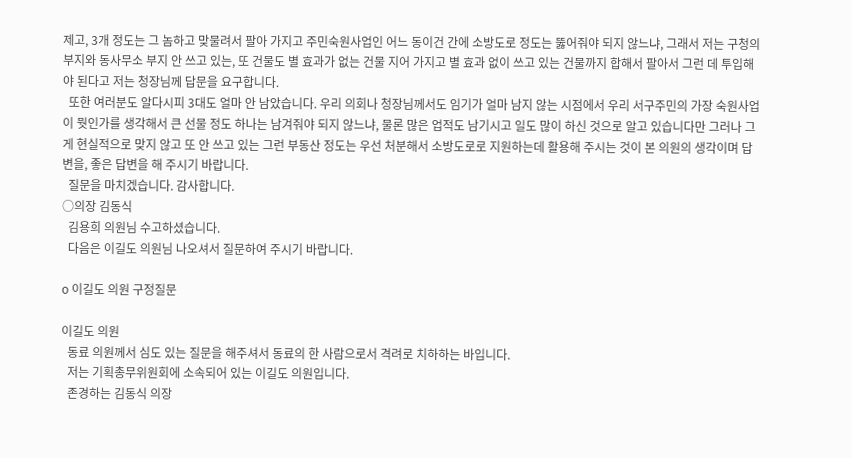제고, 3개 정도는 그 놈하고 맞물려서 팔아 가지고 주민숙원사업인 어느 동이건 간에 소방도로 정도는 뚫어줘야 되지 않느냐, 그래서 저는 구청의 부지와 동사무소 부지 안 쓰고 있는, 또 건물도 별 효과가 없는 건물 지어 가지고 별 효과 없이 쓰고 있는 건물까지 합해서 팔아서 그런 데 투입해야 된다고 저는 청장님께 답문을 요구합니다.
  또한 여러분도 알다시피 3대도 얼마 안 남았습니다. 우리 의회나 청장님께서도 임기가 얼마 남지 않는 시점에서 우리 서구주민의 가장 숙원사업이 뭣인가를 생각해서 큰 선물 정도 하나는 남겨줘야 되지 않느냐, 물론 많은 업적도 남기시고 일도 많이 하신 것으로 알고 있습니다만 그러나 그게 현실적으로 맞지 않고 또 안 쓰고 있는 그런 부동산 정도는 우선 처분해서 소방도로로 지원하는데 활용해 주시는 것이 본 의원의 생각이며 답변을, 좋은 답변을 해 주시기 바랍니다.
  질문을 마치겠습니다. 감사합니다.
○의장 김동식
  김용희 의원님 수고하셨습니다.
  다음은 이길도 의원님 나오셔서 질문하여 주시기 바랍니다.

o 이길도 의원 구정질문

이길도 의원
  동료 의원께서 심도 있는 질문을 해주셔서 동료의 한 사람으로서 격려로 치하하는 바입니다.
  저는 기획총무위원회에 소속되어 있는 이길도 의원입니다.
  존경하는 김동식 의장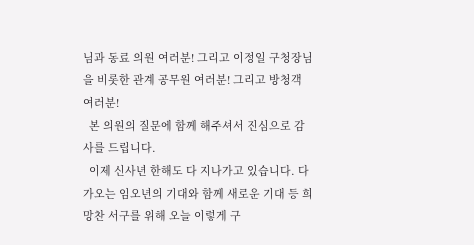님과 동료 의원 여러분! 그리고 이정일 구청장님을 비롯한 관계 공무원 여러분! 그리고 방청객 여러분!
  본 의원의 질문에 함께 해주셔서 진심으로 감사를 드립니다.
  이제 신사년 한해도 다 지나가고 있습니다. 다가오는 임오년의 기대와 함께 새로운 기대 등 희망찬 서구를 위해 오늘 이렇게 구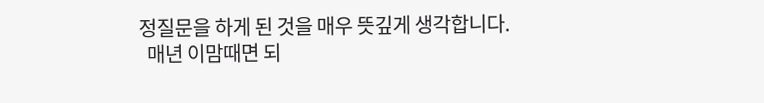정질문을 하게 된 것을 매우 뜻깊게 생각합니다.
  매년 이맘때면 되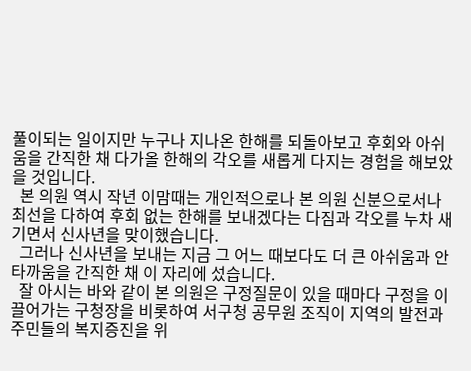풀이되는 일이지만 누구나 지나온 한해를 되돌아보고 후회와 아쉬움을 간직한 채 다가올 한해의 각오를 새롭게 다지는 경험을 해보았을 것입니다.
  본 의원 역시 작년 이맘때는 개인적으로나 본 의원 신분으로서나 최선을 다하여 후회 없는 한해를 보내겠다는 다짐과 각오를 누차 새기면서 신사년을 맞이했습니다.
  그러나 신사년을 보내는 지금 그 어느 때보다도 더 큰 아쉬움과 안타까움을 간직한 채 이 자리에 섰습니다.
  잘 아시는 바와 같이 본 의원은 구정질문이 있을 때마다 구정을 이끌어가는 구청장을 비롯하여 서구청 공무원 조직이 지역의 발전과 주민들의 복지증진을 위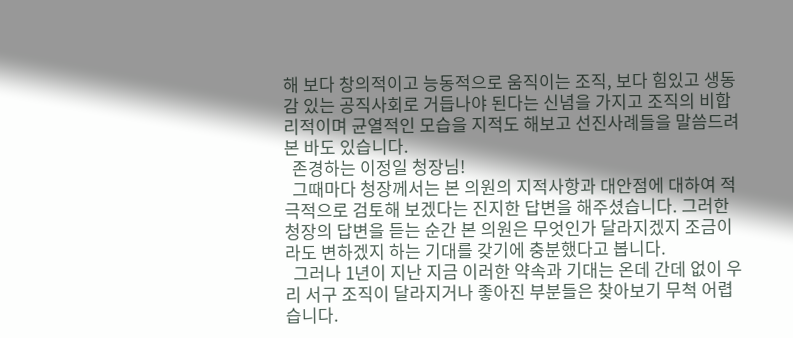해 보다 창의적이고 능동적으로 움직이는 조직, 보다 힘있고 생동감 있는 공직사회로 거듭나야 된다는 신념을 가지고 조직의 비합리적이며 균열적인 모습을 지적도 해보고 선진사례들을 말씀드려본 바도 있습니다.
  존경하는 이정일 청장님!
  그때마다 청장께서는 본 의원의 지적사항과 대안점에 대하여 적극적으로 검토해 보겠다는 진지한 답변을 해주셨습니다. 그러한 청장의 답변을 듣는 순간 본 의원은 무엇인가 달라지겠지 조금이라도 변하겠지 하는 기대를 갖기에 충분했다고 봅니다.
  그러나 1년이 지난 지금 이러한 약속과 기대는 온데 간데 없이 우리 서구 조직이 달라지거나 좋아진 부분들은 찾아보기 무척 어렵습니다.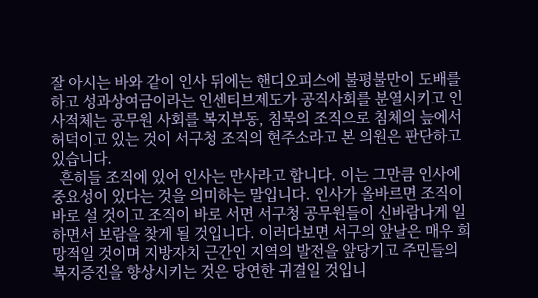잘 아시는 바와 같이 인사 뒤에는 핸디오피스에 불평불만이 도배를 하고 성과상여금이라는 인센티브제도가 공직사회를 분열시키고 인사적체는 공무원 사회를 복지부동, 침묵의 조직으로 침체의 늪에서 허덕이고 있는 것이 서구청 조직의 현주소라고 본 의원은 판단하고 있습니다.
  흔히들 조직에 있어 인사는 만사라고 합니다. 이는 그만큼 인사에 중요성이 있다는 것을 의미하는 말입니다. 인사가 올바르면 조직이 바로 설 것이고 조직이 바로 서면 서구청 공무원들이 신바람나게 일하면서 보람을 찾게 될 것입니다. 이러다보면 서구의 앞날은 매우 희망적일 것이며 지방자치 근간인 지역의 발전을 앞당기고 주민들의 복지증진을 향상시키는 것은 당연한 귀결일 것입니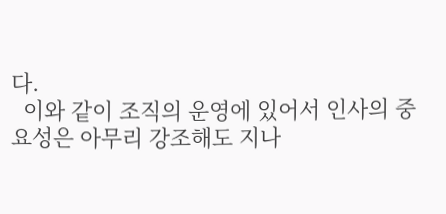다.
  이와 같이 조직의 운영에 있어서 인사의 중요성은 아무리 강조해도 지나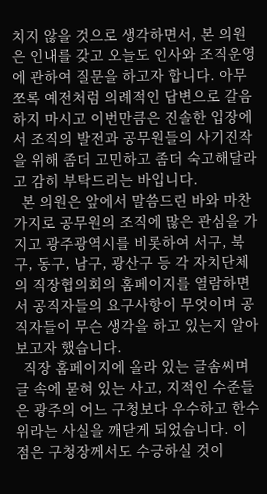치지 않을 것으로 생각하면서, 본 의원은 인내를 갖고 오늘도 인사와 조직운영에 관하여 질문을 하고자 합니다. 아무쪼록 예전처럼 의례적인 답변으로 갈음하지 마시고 이번만큼은 진솔한 입장에서 조직의 발전과 공무원들의 사기진작을 위해 좀더 고민하고 좀더 숙고해달라고 감히 부탁드리는 바입니다.
  본 의원은 앞에서 말씀드린 바와 마찬가지로 공무원의 조직에 많은 관심을 가지고 광주광역시를 비롯하여 서구, 북구, 동구, 남구, 광산구 등 각 자치단체의 직장협의회의 홈페이지를 열람하면서 공직자들의 요구사항이 무엇이며 공직자들이 무슨 생각을 하고 있는지 알아보고자 했습니다.
  직장 홈페이지에 올라 있는 글솜씨며 글 속에 묻혀 있는 사고, 지적인 수준들은 광주의 어느 구청보다 우수하고 한수 위라는 사실을 깨닫게 되었습니다. 이 점은 구청장께서도 수긍하실 것이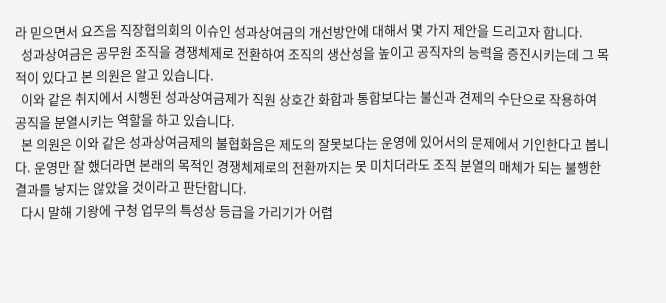라 믿으면서 요즈음 직장협의회의 이슈인 성과상여금의 개선방안에 대해서 몇 가지 제안을 드리고자 합니다.
  성과상여금은 공무원 조직을 경쟁체제로 전환하여 조직의 생산성을 높이고 공직자의 능력을 증진시키는데 그 목적이 있다고 본 의원은 알고 있습니다.
  이와 같은 취지에서 시행된 성과상여금제가 직원 상호간 화합과 통합보다는 불신과 견제의 수단으로 작용하여 공직을 분열시키는 역할을 하고 있습니다.
  본 의원은 이와 같은 성과상여금제의 불협화음은 제도의 잘못보다는 운영에 있어서의 문제에서 기인한다고 봅니다. 운영만 잘 했더라면 본래의 목적인 경쟁체제로의 전환까지는 못 미치더라도 조직 분열의 매체가 되는 불행한 결과를 낳지는 않았을 것이라고 판단합니다.
  다시 말해 기왕에 구청 업무의 특성상 등급을 가리기가 어렵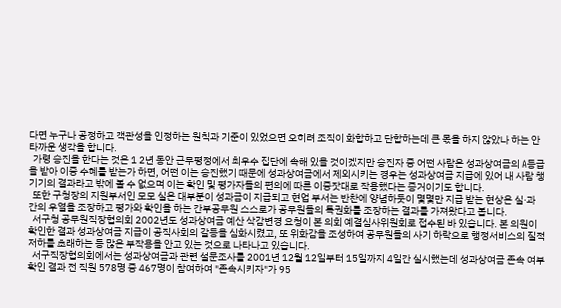다면 누구나 공정하고 객관성을 인정하는 원칙과 기준이 있었으면 오히려 조직이 화합하고 단합하는데 큰 몫을 하지 않았나 하는 안타까운 생각을 합니다.
  가령 승진을 한다는 것은 1 2년 동안 근무평정에서 최우수 집단에 속해 있을 것이겠지만 승진자 중 어떤 사람은 성과상여금의 A등급을 받아 이중 수혜를 받는가 하면, 어떤 이는 승진했기 때문에 성과상여금에서 제외시키는 경우는 성과상여금 지급에 있어 내 사람 챙기기의 결과라고 밖에 볼 수 없으며 이는 확인 및 평가자들의 편의에 따른 이중잣대로 작용했다는 증거이기도 합니다.
  또한 구청장의 지원부서인 모모 실은 대부분이 성과금이 지급되고 현업 부서는 반찬에 양념하듯이 몇몇만 지급 받는 현상은 실·과 간의 우열을 조장하고 평가와 확인을 하는 간부공무원 스스로가 공무원들의 특권화를 조장하는 결과를 가져왔다고 봅니다.
  서구청 공무원직장협의회 2002년도 성과상여금 예산 삭감변경 요청이 본 의회 예결심사위원회로 접수된 바 있습니다. 본 의원이 확인한 결과 성과상여금 지급이 공직사회의 갈등을 심화시켰고, 또 위화감을 조성하여 공무원들의 사기 하락으로 행정서비스의 질적 저하를 초래하는 등 많은 부작용을 안고 있는 것으로 나타나고 있습니다.
  서구직장협의회에서는 성과상여금과 관련 설문조사를 2001년 12월 12일부터 15일까지 4일간 실시했는데 성과상여금 존속 여부 확인 결과 전 직원 578명 중 467명이 참여하여 "존속시키자"가 95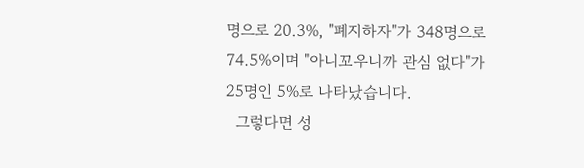명으로 20.3%, "폐지하자"가 348명으로 74.5%이며 "아니꼬우니까 관심 없다"가 25명인 5%로 나타났습니다.
  그렇다면 성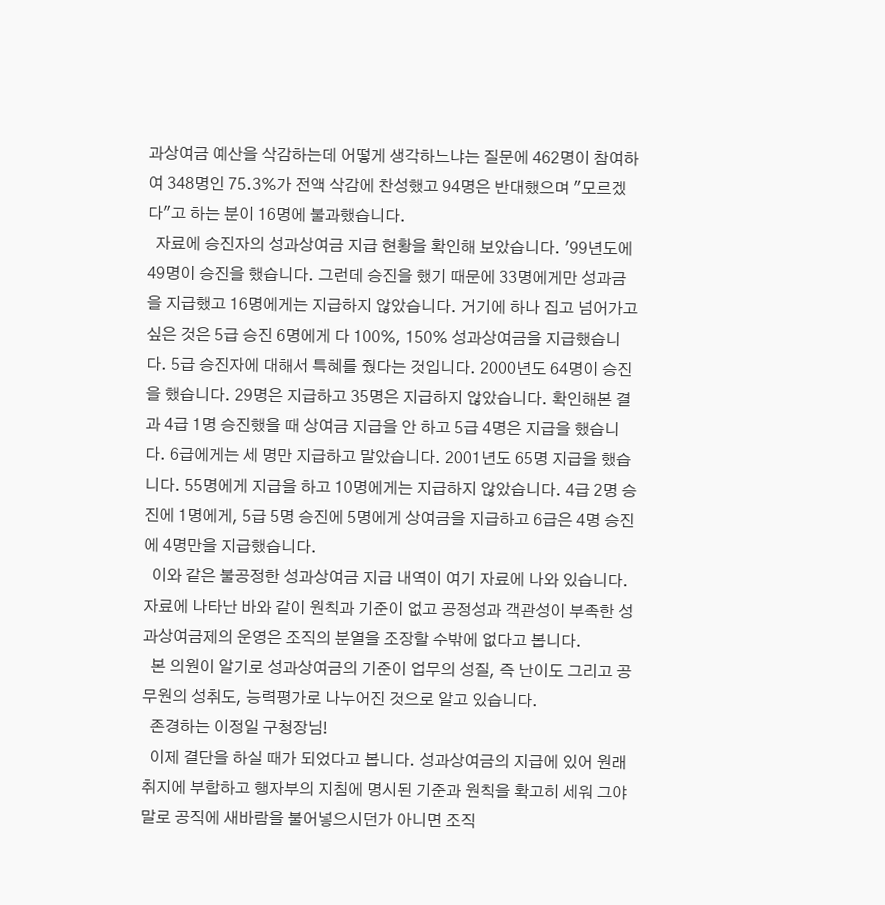과상여금 예산을 삭감하는데 어떻게 생각하느냐는 질문에 462명이 참여하여 348명인 75.3%가 전액 삭감에 찬성했고 94명은 반대했으며 "모르겠다"고 하는 분이 16명에 불과했습니다.
  자료에 승진자의 성과상여금 지급 현황을 확인해 보았습니다. '99년도에 49명이 승진을 했습니다. 그런데 승진을 했기 때문에 33명에게만 성과금을 지급했고 16명에게는 지급하지 않았습니다. 거기에 하나 집고 넘어가고 싶은 것은 5급 승진 6명에게 다 100%, 150% 성과상여금을 지급했습니다. 5급 승진자에 대해서 특혜를 줬다는 것입니다. 2000년도 64명이 승진을 했습니다. 29명은 지급하고 35명은 지급하지 않았습니다. 확인해본 결과 4급 1명 승진했을 때 상여금 지급을 안 하고 5급 4명은 지급을 했습니다. 6급에게는 세 명만 지급하고 말았습니다. 2001년도 65명 지급을 했습니다. 55명에게 지급을 하고 10명에게는 지급하지 않았습니다. 4급 2명 승진에 1명에게, 5급 5명 승진에 5명에게 상여금을 지급하고 6급은 4명 승진에 4명만을 지급했습니다.
  이와 같은 불공정한 성과상여금 지급 내역이 여기 자료에 나와 있습니다. 자료에 나타난 바와 같이 원칙과 기준이 없고 공정성과 객관성이 부족한 성과상여금제의 운영은 조직의 분열을 조장할 수밖에 없다고 봅니다.
  본 의원이 알기로 성과상여금의 기준이 업무의 성질, 즉 난이도 그리고 공무원의 성취도, 능력평가로 나누어진 것으로 알고 있습니다.
  존경하는 이정일 구청장님!
  이제 결단을 하실 때가 되었다고 봅니다. 성과상여금의 지급에 있어 원래 취지에 부합하고 행자부의 지침에 명시된 기준과 원칙을 확고히 세워 그야말로 공직에 새바람을 불어넣으시던가 아니면 조직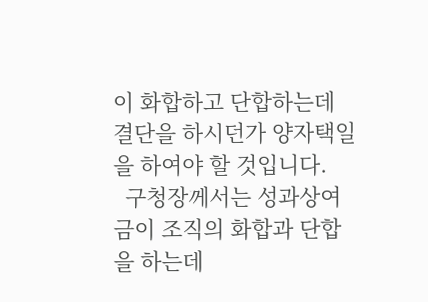이 화합하고 단합하는데 결단을 하시던가 양자택일을 하여야 할 것입니다.
  구청장께서는 성과상여금이 조직의 화합과 단합을 하는데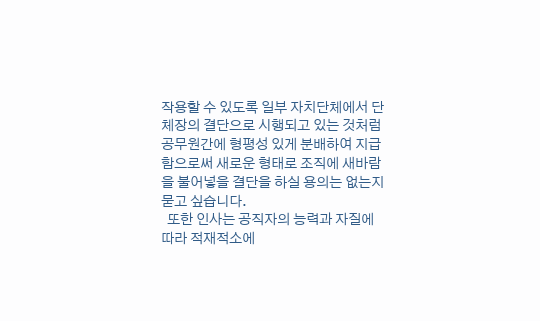작용할 수 있도록 일부 자치단체에서 단체장의 결단으로 시행되고 있는 것처럼 공무원간에 형평성 있게 분배하여 지급함으로써 새로운 형태로 조직에 새바람을 불어넣을 결단을 하실 용의는 없는지 묻고 싶습니다.
  또한 인사는 공직자의 능력과 자질에 따라 적재적소에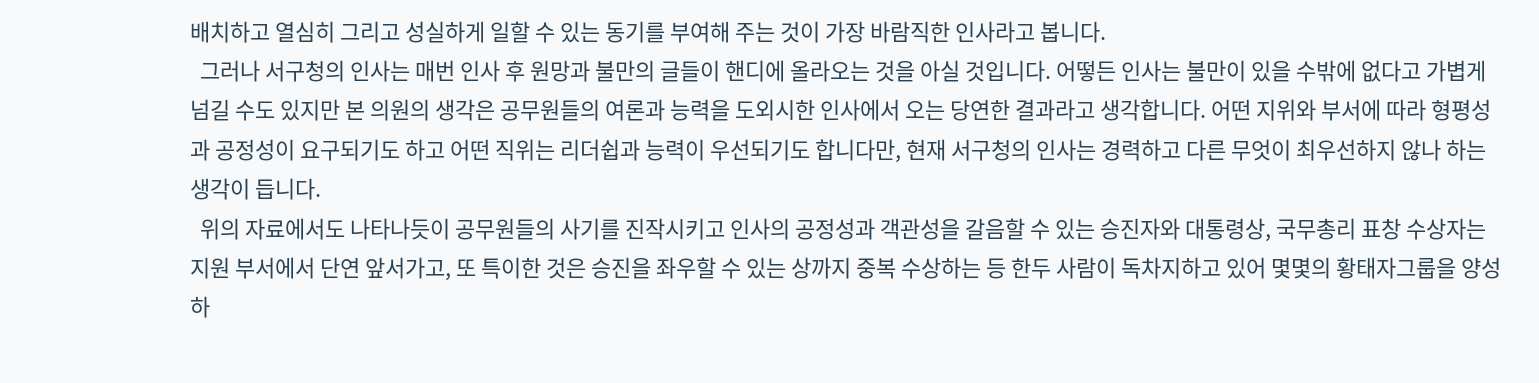배치하고 열심히 그리고 성실하게 일할 수 있는 동기를 부여해 주는 것이 가장 바람직한 인사라고 봅니다.
  그러나 서구청의 인사는 매번 인사 후 원망과 불만의 글들이 핸디에 올라오는 것을 아실 것입니다. 어떻든 인사는 불만이 있을 수밖에 없다고 가볍게 넘길 수도 있지만 본 의원의 생각은 공무원들의 여론과 능력을 도외시한 인사에서 오는 당연한 결과라고 생각합니다. 어떤 지위와 부서에 따라 형평성과 공정성이 요구되기도 하고 어떤 직위는 리더쉽과 능력이 우선되기도 합니다만, 현재 서구청의 인사는 경력하고 다른 무엇이 최우선하지 않나 하는 생각이 듭니다.
  위의 자료에서도 나타나듯이 공무원들의 사기를 진작시키고 인사의 공정성과 객관성을 갈음할 수 있는 승진자와 대통령상, 국무총리 표창 수상자는 지원 부서에서 단연 앞서가고, 또 특이한 것은 승진을 좌우할 수 있는 상까지 중복 수상하는 등 한두 사람이 독차지하고 있어 몇몇의 황태자그룹을 양성하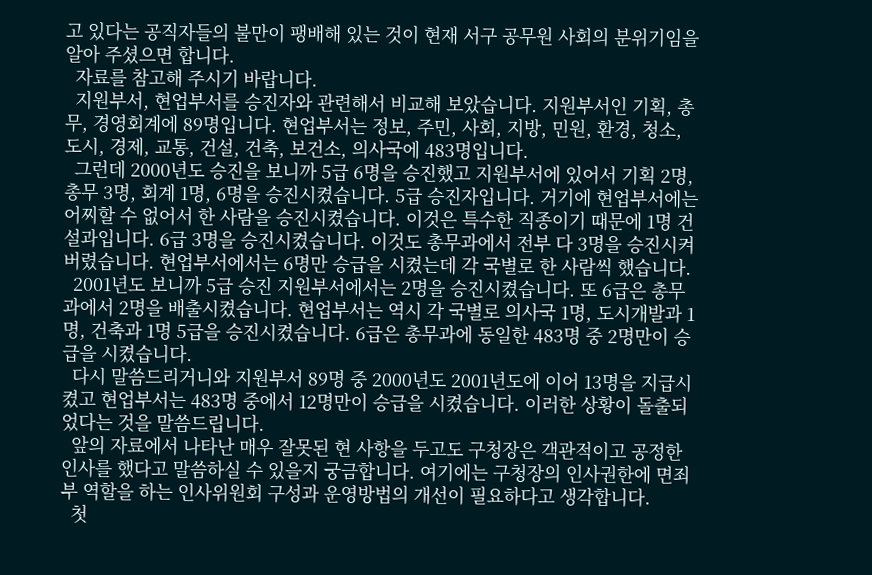고 있다는 공직자들의 불만이 팽배해 있는 것이 현재 서구 공무원 사회의 분위기임을 알아 주셨으면 합니다.
  자료를 참고해 주시기 바랍니다.
  지원부서, 현업부서를 승진자와 관련해서 비교해 보았습니다. 지원부서인 기획, 총무, 경영회계에 89명입니다. 현업부서는 정보, 주민, 사회, 지방, 민원, 환경, 청소, 도시, 경제, 교통, 건설, 건축, 보건소, 의사국에 483명입니다.
  그런데 2000년도 승진을 보니까 5급 6명을 승진했고 지원부서에 있어서 기획 2명, 총무 3명, 회계 1명, 6명을 승진시켰습니다. 5급 승진자입니다. 거기에 현업부서에는 어찌할 수 없어서 한 사람을 승진시켰습니다. 이것은 특수한 직종이기 때문에 1명 건설과입니다. 6급 3명을 승진시켰습니다. 이것도 총무과에서 전부 다 3명을 승진시켜 버렸습니다. 현업부서에서는 6명만 승급을 시켰는데 각 국별로 한 사람씩 했습니다.
  2001년도 보니까 5급 승진 지원부서에서는 2명을 승진시켰습니다. 또 6급은 총무과에서 2명을 배출시켰습니다. 현업부서는 역시 각 국별로 의사국 1명, 도시개발과 1명, 건축과 1명 5급을 승진시켰습니다. 6급은 총무과에 동일한 483명 중 2명만이 승급을 시켰습니다.
  다시 말씀드리거니와 지원부서 89명 중 2000년도 2001년도에 이어 13명을 지급시켰고 현업부서는 483명 중에서 12명만이 승급을 시켰습니다. 이러한 상황이 돌출되었다는 것을 말씀드립니다.
  앞의 자료에서 나타난 매우 잘못된 현 사항을 두고도 구청장은 객관적이고 공정한 인사를 했다고 말씀하실 수 있을지 궁금합니다. 여기에는 구청장의 인사권한에 면죄부 역할을 하는 인사위원회 구성과 운영방법의 개선이 필요하다고 생각합니다.
  첫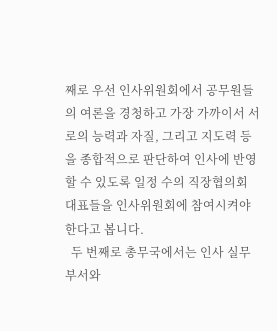째로 우선 인사위원회에서 공무원들의 여론을 경청하고 가장 가까이서 서로의 능력과 자질, 그리고 지도력 등을 종합적으로 판단하여 인사에 반영할 수 있도록 일정 수의 직장협의회 대표들을 인사위원회에 참여시켜야 한다고 봅니다.
  두 번째로 총무국에서는 인사 실무 부서와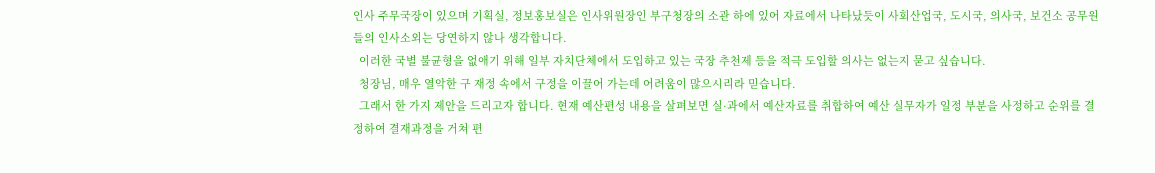인사 주무국장이 있으며 기획실, 정보홍보실은 인사위원장인 부구청장의 소관 하에 있어 자료에서 나타났듯이 사회산업국, 도시국, 의사국, 보건소 공무원들의 인사소외는 당연하지 않나 생각합니다.
  이러한 국별 불균형을 없애기 위해 일부 자치단체에서 도입하고 있는 국장 추천제 등을 적극 도입할 의사는 없는지 묻고 싶습니다.
  청장님, 매우 열악한 구 재정 속에서 구정을 이끌어 가는데 어려움이 많으시리라 믿습니다.
  그래서 한 가지 제안을 드리고자 합니다. 현재 예산편성 내용을 살펴보면 실·과에서 예산자료를 취합하여 예산 실무자가 일정 부분을 사정하고 순위를 결정하여 결재과정을 거쳐 편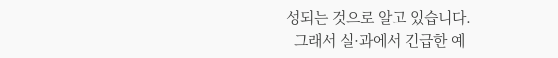성되는 것으로 알고 있습니다.
  그래서 실·과에서 긴급한 예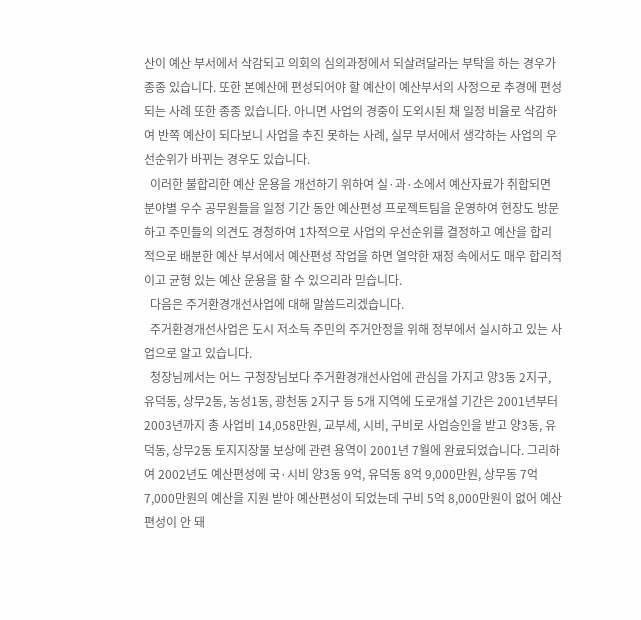산이 예산 부서에서 삭감되고 의회의 심의과정에서 되살려달라는 부탁을 하는 경우가 종종 있습니다. 또한 본예산에 편성되어야 할 예산이 예산부서의 사정으로 추경에 편성되는 사례 또한 종종 있습니다. 아니면 사업의 경중이 도외시된 채 일정 비율로 삭감하여 반쪽 예산이 되다보니 사업을 추진 못하는 사례, 실무 부서에서 생각하는 사업의 우선순위가 바뀌는 경우도 있습니다.
  이러한 불합리한 예산 운용을 개선하기 위하여 실·과·소에서 예산자료가 취합되면 분야별 우수 공무원들을 일정 기간 동안 예산편성 프로젝트팀을 운영하여 현장도 방문하고 주민들의 의견도 경청하여 1차적으로 사업의 우선순위를 결정하고 예산을 합리적으로 배분한 예산 부서에서 예산편성 작업을 하면 열악한 재정 속에서도 매우 합리적이고 균형 있는 예산 운용을 할 수 있으리라 믿습니다.
  다음은 주거환경개선사업에 대해 말씀드리겠습니다.
  주거환경개선사업은 도시 저소득 주민의 주거안정을 위해 정부에서 실시하고 있는 사업으로 알고 있습니다.
  청장님께서는 어느 구청장님보다 주거환경개선사업에 관심을 가지고 양3동 2지구, 유덕동, 상무2동, 농성1동, 광천동 2지구 등 5개 지역에 도로개설 기간은 2001년부터 2003년까지 총 사업비 14,058만원, 교부세, 시비, 구비로 사업승인을 받고 양3동, 유덕동, 상무2동 토지지장물 보상에 관련 용역이 2001년 7월에 완료되었습니다. 그리하여 2002년도 예산편성에 국·시비 양3동 9억, 유덕동 8억 9,000만원, 상무동 7억 7,000만원의 예산을 지원 받아 예산편성이 되었는데 구비 5억 8,000만원이 없어 예산편성이 안 돼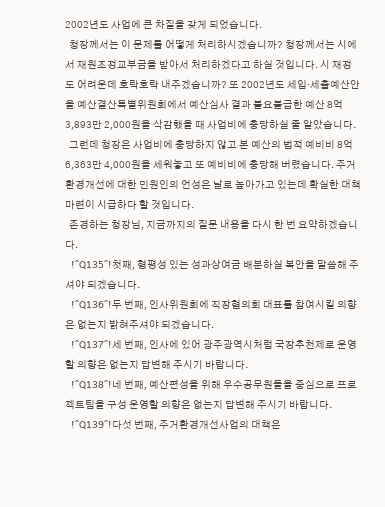2002년도 사업에 큰 차질을 갖게 되었습니다.
  청장께서는 이 문제를 어떻게 처리하시겠습니까? 청장께서는 시에서 재원조정교부금을 받아서 처리하겠다고 하실 것입니다. 시 재정도 어려운데 호락호락 내주겠습니까? 또 2002년도 세입·세출예산안을 예산결산특별위원회에서 예산심사 결과 불요불급한 예산 8억 3,893만 2,000원을 삭감했을 때 사업비에 충당하실 줄 알았습니다.
  그런데 청장은 사업비에 충당하지 않고 본 예산의 법적 예비비 8억 6,363만 4,000원을 세워놓고 또 예비비에 충당해 버렸습니다. 주거환경개선에 대한 민원인의 언성은 날로 높아가고 있는데 확실한 대책 마련이 시급하다 할 것입니다.
  존경하는 청장님, 지금까지의 질문 내용을 다시 한 번 요약하겠습니다.
  !^Q135^!첫째, 형평성 있는 성과상여금 배분하실 복안을 말씀해 주셔야 되겠습니다.
  !^Q136^!두 번째, 인사위원회에 직장협의회 대표를 참여시킬 의향은 없는지 밝혀주셔야 되겠습니다.
  !^Q137^!세 번째, 인사에 있어 광주광역시처럼 국장추천제로 운영할 의향은 없는지 답변해 주시기 바랍니다.
  !^Q138^!네 번째, 예산편성을 위해 우수공무원들을 중심으로 프로젝트팀을 구성 운영할 의향은 없는지 답변해 주시기 바랍니다.
  !^Q139^!다섯 번째, 주거환경개선사업의 대책은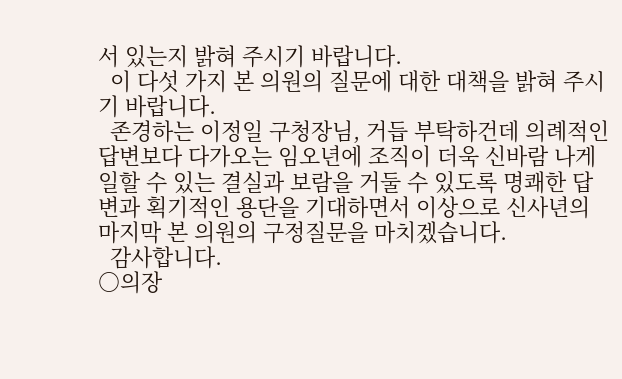서 있는지 밝혀 주시기 바랍니다.
  이 다섯 가지 본 의원의 질문에 대한 대책을 밝혀 주시기 바랍니다.
  존경하는 이정일 구청장님, 거듭 부탁하건데 의례적인 답변보다 다가오는 임오년에 조직이 더욱 신바람 나게 일할 수 있는 결실과 보람을 거둘 수 있도록 명쾌한 답변과 획기적인 용단을 기대하면서 이상으로 신사년의 마지막 본 의원의 구정질문을 마치겠습니다.
  감사합니다.
○의장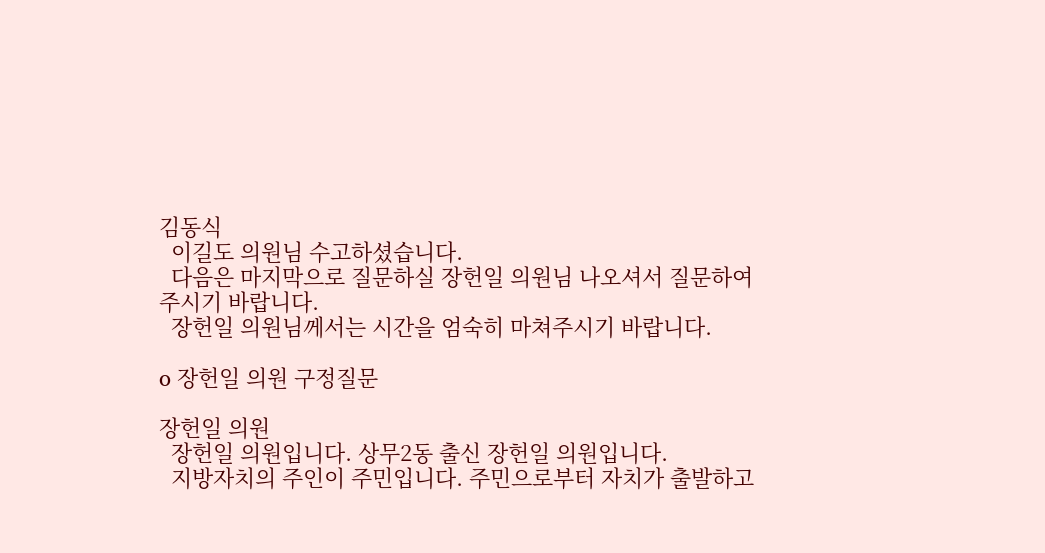김동식
  이길도 의원님 수고하셨습니다.
  다음은 마지막으로 질문하실 장헌일 의원님 나오셔서 질문하여 주시기 바랍니다.
  장헌일 의원님께서는 시간을 엄숙히 마쳐주시기 바랍니다.

o 장헌일 의원 구정질문

장헌일 의원
  장헌일 의원입니다. 상무2동 출신 장헌일 의원입니다.
  지방자치의 주인이 주민입니다. 주민으로부터 자치가 출발하고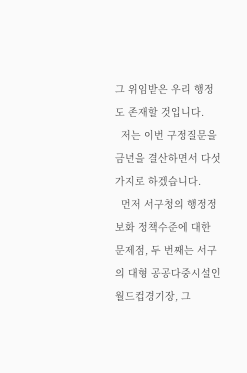그 위임받은 우리 행정도 존재할 것입니다.
  저는 이번 구정질문을 금년을 결산하면서 다섯 가지로 하겠습니다.
  먼저 서구청의 행정정보화 정책수준에 대한 문제점, 두 번째는 서구의 대형 공공다중시설인 월드컵경기장, 그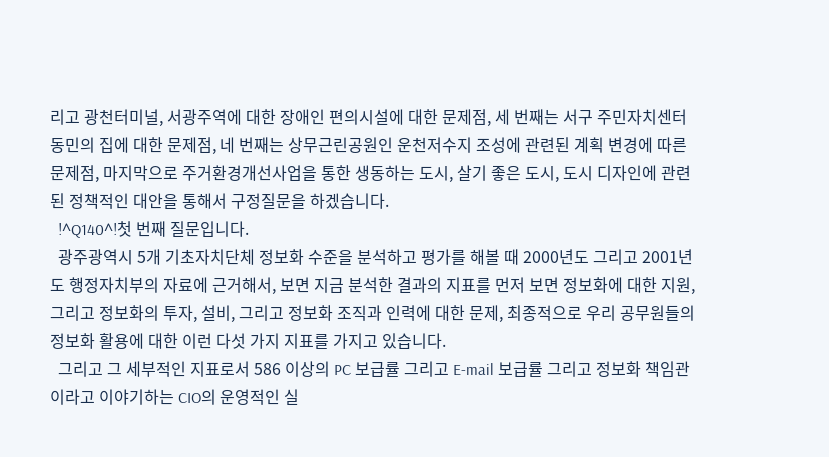리고 광천터미널, 서광주역에 대한 장애인 편의시설에 대한 문제점, 세 번째는 서구 주민자치센터 동민의 집에 대한 문제점, 네 번째는 상무근린공원인 운천저수지 조성에 관련된 계획 변경에 따른 문제점, 마지막으로 주거환경개선사업을 통한 생동하는 도시, 살기 좋은 도시, 도시 디자인에 관련된 정책적인 대안을 통해서 구정질문을 하겠습니다.
  !^Q140^!첫 번째 질문입니다.
  광주광역시 5개 기초자치단체 정보화 수준을 분석하고 평가를 해볼 때 2000년도 그리고 2001년도 행정자치부의 자료에 근거해서, 보면 지금 분석한 결과의 지표를 먼저 보면 정보화에 대한 지원, 그리고 정보화의 투자, 설비, 그리고 정보화 조직과 인력에 대한 문제, 최종적으로 우리 공무원들의 정보화 활용에 대한 이런 다섯 가지 지표를 가지고 있습니다.
  그리고 그 세부적인 지표로서 586 이상의 PC 보급률 그리고 E-mail 보급률 그리고 정보화 책임관이라고 이야기하는 CIO의 운영적인 실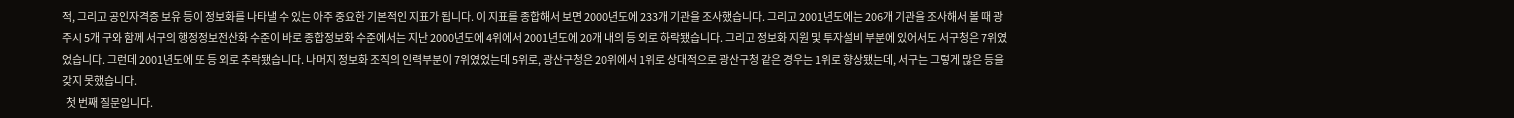적, 그리고 공인자격증 보유 등이 정보화를 나타낼 수 있는 아주 중요한 기본적인 지표가 됩니다. 이 지표를 종합해서 보면 2000년도에 233개 기관을 조사했습니다. 그리고 2001년도에는 206개 기관을 조사해서 볼 때 광주시 5개 구와 함께 서구의 행정정보전산화 수준이 바로 종합정보화 수준에서는 지난 2000년도에 4위에서 2001년도에 20개 내의 등 외로 하락됐습니다. 그리고 정보화 지원 및 투자설비 부분에 있어서도 서구청은 7위였었습니다. 그런데 2001년도에 또 등 외로 추락됐습니다. 나머지 정보화 조직의 인력부분이 7위였었는데 5위로, 광산구청은 20위에서 1위로 상대적으로 광산구청 같은 경우는 1위로 향상됐는데, 서구는 그렇게 많은 등을 갖지 못했습니다.
  첫 번째 질문입니다.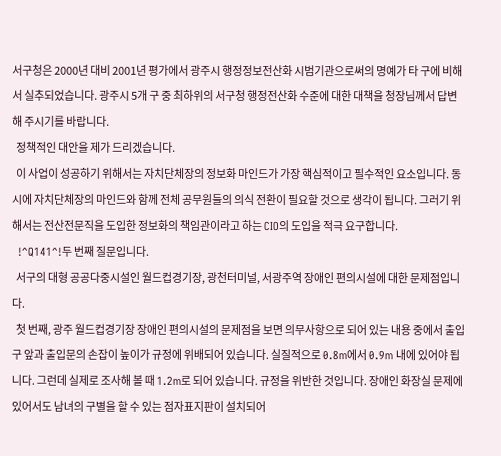서구청은 2000년 대비 2001년 평가에서 광주시 행정정보전산화 시범기관으로써의 명예가 타 구에 비해서 실추되었습니다. 광주시 5개 구 중 최하위의 서구청 행정전산화 수준에 대한 대책을 청장님께서 답변해 주시기를 바랍니다.
  정책적인 대안을 제가 드리겠습니다.
  이 사업이 성공하기 위해서는 자치단체장의 정보화 마인드가 가장 핵심적이고 필수적인 요소입니다. 동시에 자치단체장의 마인드와 함께 전체 공무원들의 의식 전환이 필요할 것으로 생각이 됩니다. 그러기 위해서는 전산전문직을 도입한 정보화의 책임관이라고 하는 CIO의 도입을 적극 요구합니다.
  !^Q141^!두 번째 질문입니다.
  서구의 대형 공공다중시설인 월드컵경기장, 광천터미널, 서광주역 장애인 편의시설에 대한 문제점입니다.
  첫 번째, 광주 월드컵경기장 장애인 편의시설의 문제점을 보면 의무사항으로 되어 있는 내용 중에서 출입구 앞과 출입문의 손잡이 높이가 규정에 위배되어 있습니다. 실질적으로 0.8m에서 0.9m 내에 있어야 됩니다. 그런데 실제로 조사해 볼 때 1.2m로 되어 있습니다. 규정을 위반한 것입니다. 장애인 화장실 문제에 있어서도 남녀의 구별을 할 수 있는 점자표지판이 설치되어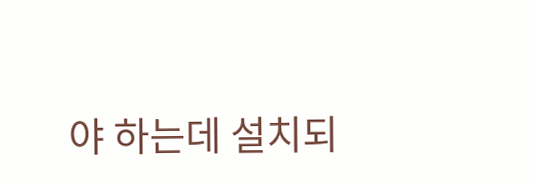야 하는데 설치되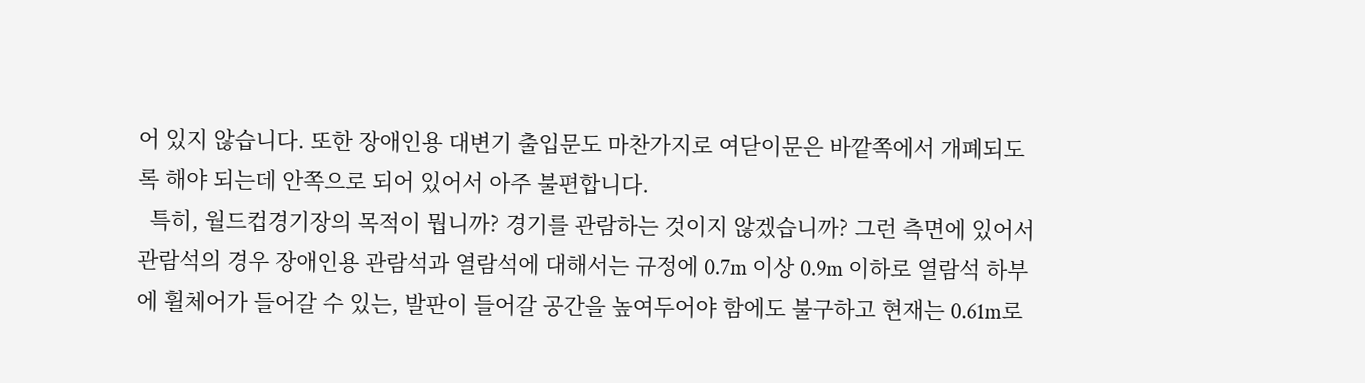어 있지 않습니다. 또한 장애인용 대변기 출입문도 마찬가지로 여닫이문은 바깥쪽에서 개폐되도록 해야 되는데 안쪽으로 되어 있어서 아주 불편합니다.
  특히, 월드컵경기장의 목적이 뭡니까? 경기를 관람하는 것이지 않겠습니까? 그런 측면에 있어서 관람석의 경우 장애인용 관람석과 열람석에 대해서는 규정에 0.7m 이상 0.9m 이하로 열람석 하부에 휠체어가 들어갈 수 있는, 발판이 들어갈 공간을 높여두어야 함에도 불구하고 현재는 0.61m로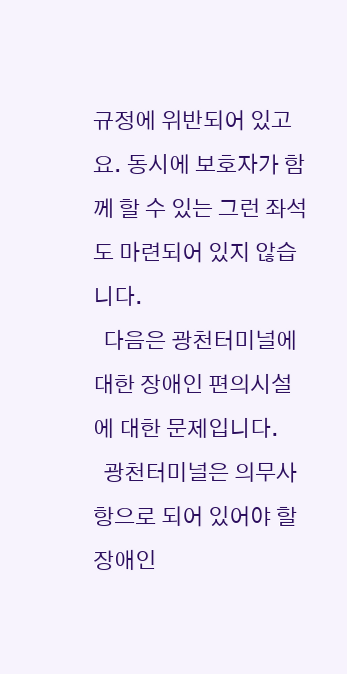규정에 위반되어 있고요. 동시에 보호자가 함께 할 수 있는 그런 좌석도 마련되어 있지 않습니다.
  다음은 광천터미널에 대한 장애인 편의시설에 대한 문제입니다.
  광천터미널은 의무사항으로 되어 있어야 할 장애인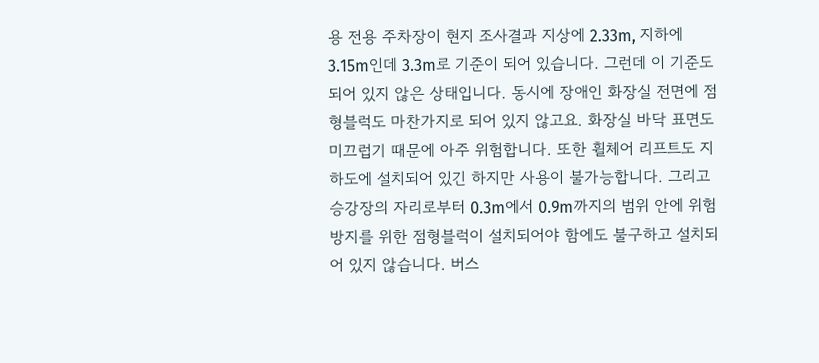용 전용 주차장이 현지 조사결과 지상에 2.33m, 지하에 3.15m인데 3.3m로 기준이 되어 있습니다. 그런데 이 기준도 되어 있지 않은 상태입니다. 동시에 장애인 화장실 전면에 점형블럭도 마찬가지로 되어 있지 않고요. 화장실 바닥 표면도 미끄럽기 때문에 아주 위험합니다. 또한 휠체어 리프트도 지하도에 설치되어 있긴 하지만 사용이 불가능합니다. 그리고 승강장의 자리로부터 0.3m에서 0.9m까지의 범위 안에 위험방지를 위한 점형블럭이 설치되어야 함에도 불구하고 설치되어 있지 않습니다. 버스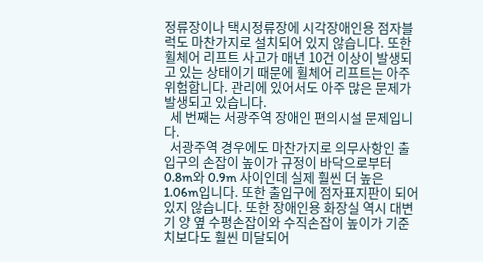정류장이나 택시정류장에 시각장애인용 점자블럭도 마찬가지로 설치되어 있지 않습니다. 또한 휠체어 리프트 사고가 매년 10건 이상이 발생되고 있는 상태이기 때문에 휠체어 리프트는 아주 위험합니다. 관리에 있어서도 아주 많은 문제가 발생되고 있습니다.
  세 번째는 서광주역 장애인 편의시설 문제입니다.
  서광주역 경우에도 마찬가지로 의무사항인 출입구의 손잡이 높이가 규정이 바닥으로부터 0.8m와 0.9m 사이인데 실제 훨씬 더 높은 1.06m입니다. 또한 출입구에 점자표지판이 되어 있지 않습니다. 또한 장애인용 화장실 역시 대변기 양 옆 수평손잡이와 수직손잡이 높이가 기준치보다도 훨씬 미달되어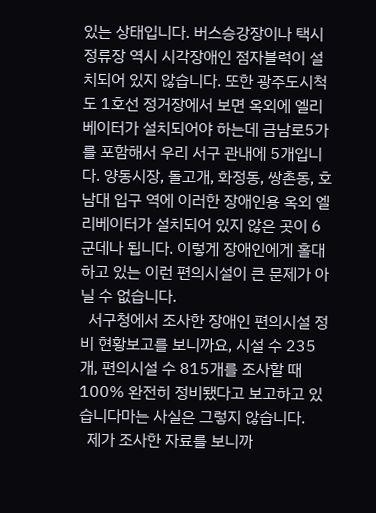있는 상태입니다. 버스승강장이나 택시정류장 역시 시각장애인 점자블럭이 설치되어 있지 않습니다. 또한 광주도시척도 1호선 정거장에서 보면 옥외에 엘리베이터가 설치되어야 하는데 금남로5가를 포함해서 우리 서구 관내에 5개입니다. 양동시장, 돌고개, 화정동, 쌍촌동, 호남대 입구 역에 이러한 장애인용 옥외 엘리베이터가 설치되어 있지 않은 곳이 6군데나 됩니다. 이렇게 장애인에게 홀대하고 있는 이런 편의시설이 큰 문제가 아닐 수 없습니다.
  서구청에서 조사한 장애인 편의시설 정비 현황보고를 보니까요, 시설 수 235개, 편의시설 수 815개를 조사할 때 100% 완전히 정비됐다고 보고하고 있습니다마는 사실은 그렇지 않습니다.
  제가 조사한 자료를 보니까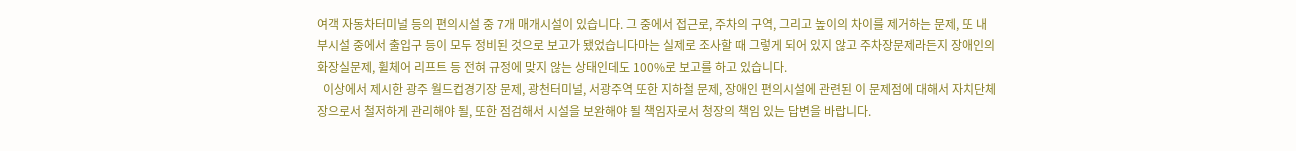여객 자동차터미널 등의 편의시설 중 7개 매개시설이 있습니다. 그 중에서 접근로, 주차의 구역, 그리고 높이의 차이를 제거하는 문제, 또 내부시설 중에서 출입구 등이 모두 정비된 것으로 보고가 됐었습니다마는 실제로 조사할 때 그렇게 되어 있지 않고 주차장문제라든지 장애인의 화장실문제, 휠체어 리프트 등 전혀 규정에 맞지 않는 상태인데도 100%로 보고를 하고 있습니다.
  이상에서 제시한 광주 월드컵경기장 문제, 광천터미널, 서광주역 또한 지하철 문제, 장애인 편의시설에 관련된 이 문제점에 대해서 자치단체장으로서 철저하게 관리해야 될, 또한 점검해서 시설을 보완해야 될 책임자로서 청장의 책임 있는 답변을 바랍니다.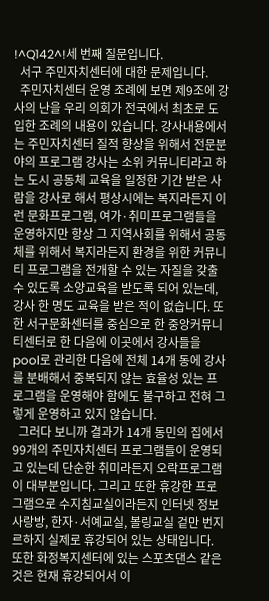!^Q142^!세 번째 질문입니다.
  서구 주민자치센터에 대한 문제입니다.
  주민자치센터 운영 조례에 보면 제9조에 강사의 난을 우리 의회가 전국에서 최초로 도입한 조례의 내용이 있습니다. 강사내용에서는 주민자치센터 질적 향상을 위해서 전문분야의 프로그램 강사는 소위 커뮤니티라고 하는 도시 공동체 교육을 일정한 기간 받은 사람을 강사로 해서 평상시에는 복지라든지 이런 문화프로그램, 여가·취미프로그램들을 운영하지만 항상 그 지역사회를 위해서 공동체를 위해서 복지라든지 환경을 위한 커뮤니티 프로그램을 전개할 수 있는 자질을 갖출 수 있도록 소양교육을 받도록 되어 있는데, 강사 한 명도 교육을 받은 적이 없습니다. 또한 서구문화센터를 중심으로 한 중앙커뮤니티센터로 한 다음에 이곳에서 강사들을 pool로 관리한 다음에 전체 14개 동에 강사를 분배해서 중복되지 않는 효율성 있는 프로그램을 운영해야 함에도 불구하고 전혀 그렇게 운영하고 있지 않습니다.
  그러다 보니까 결과가 14개 동민의 집에서 99개의 주민자치센터 프로그램들이 운영되고 있는데 단순한 취미라든지 오락프로그램이 대부분입니다. 그리고 또한 휴강한 프로그램으로 수지침교실이라든지 인터넷 정보사랑방, 한자·서예교실, 볼링교실 겉만 번지르하지 실제로 휴강되어 있는 상태입니다. 또한 화정복지센터에 있는 스포츠댄스 같은 것은 현재 휴강되어서 이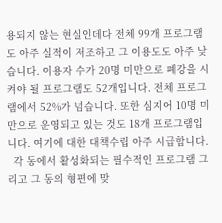용되지 않는 현실인데다 전체 99개 프로그램도 아주 실적이 저조하고 그 이용도도 아주 낮습니다. 이용자 수가 20명 미만으로 폐강을 시켜야 될 프로그램도 52개입니다. 전체 프로그램에서 52%가 넘습니다. 또한 심지어 10명 미만으로 운영되고 있는 것도 18개 프로그램입니다. 여기에 대한 대책수립 아주 시급합니다.
  각 동에서 활성화되는 필수적인 프로그램 그리고 그 동의 형편에 맞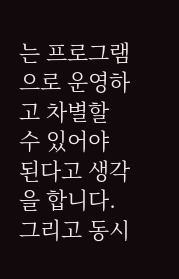는 프로그램으로 운영하고 차별할 수 있어야 된다고 생각을 합니다. 그리고 동시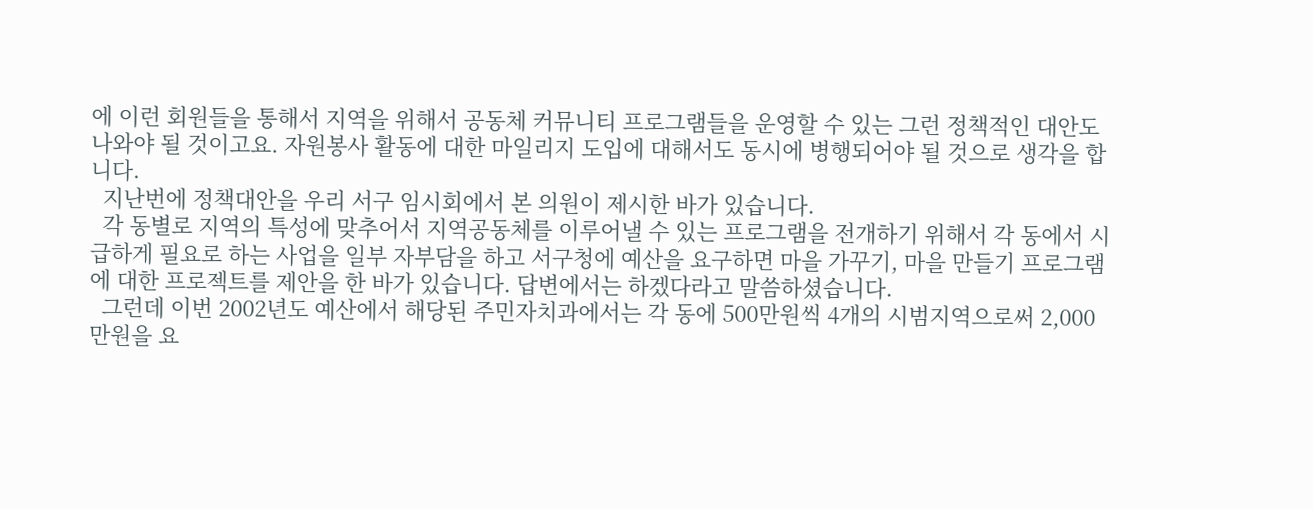에 이런 회원들을 통해서 지역을 위해서 공동체 커뮤니티 프로그램들을 운영할 수 있는 그런 정책적인 대안도 나와야 될 것이고요. 자원봉사 활동에 대한 마일리지 도입에 대해서도 동시에 병행되어야 될 것으로 생각을 합니다.
  지난번에 정책대안을 우리 서구 임시회에서 본 의원이 제시한 바가 있습니다.
  각 동별로 지역의 특성에 맞추어서 지역공동체를 이루어낼 수 있는 프로그램을 전개하기 위해서 각 동에서 시급하게 필요로 하는 사업을 일부 자부담을 하고 서구청에 예산을 요구하면 마을 가꾸기, 마을 만들기 프로그램에 대한 프로젝트를 제안을 한 바가 있습니다. 답변에서는 하겠다라고 말씀하셨습니다.
  그런데 이번 2002년도 예산에서 해당된 주민자치과에서는 각 동에 500만원씩 4개의 시범지역으로써 2,000만원을 요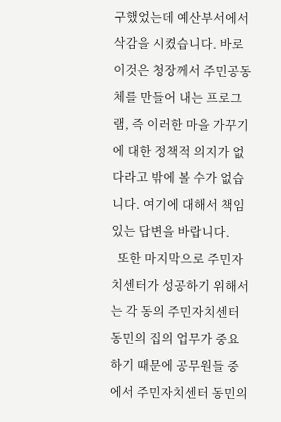구했었는데 예산부서에서 삭감을 시켰습니다. 바로 이것은 청장께서 주민공동체를 만들어 내는 프로그램, 즉 이러한 마을 가꾸기에 대한 정책적 의지가 없다라고 밖에 볼 수가 없습니다. 여기에 대해서 책임 있는 답변을 바랍니다.
  또한 마지막으로 주민자치센터가 성공하기 위해서는 각 동의 주민자치센터 동민의 집의 업무가 중요하기 때문에 공무원들 중에서 주민자치센터 동민의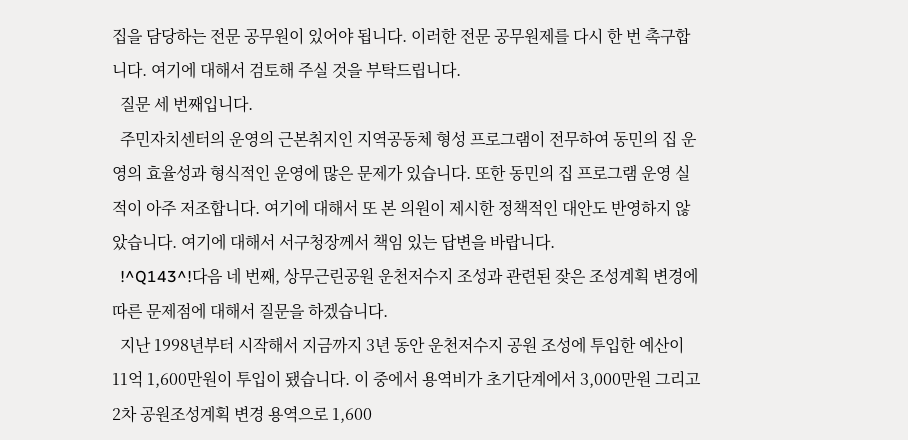집을 담당하는 전문 공무원이 있어야 됩니다. 이러한 전문 공무원제를 다시 한 번 촉구합니다. 여기에 대해서 검토해 주실 것을 부탁드립니다.
  질문 세 번째입니다.
  주민자치센터의 운영의 근본취지인 지역공동체 형성 프로그램이 전무하여 동민의 집 운영의 효율성과 형식적인 운영에 많은 문제가 있습니다. 또한 동민의 집 프로그램 운영 실적이 아주 저조합니다. 여기에 대해서 또 본 의원이 제시한 정책적인 대안도 반영하지 않았습니다. 여기에 대해서 서구청장께서 책임 있는 답변을 바랍니다.
  !^Q143^!다음 네 번째, 상무근린공원 운천저수지 조성과 관련된 잦은 조성계획 변경에 따른 문제점에 대해서 질문을 하겠습니다.
  지난 1998년부터 시작해서 지금까지 3년 동안 운천저수지 공원 조성에 투입한 예산이 11억 1,600만원이 투입이 됐습니다. 이 중에서 용역비가 초기단계에서 3,000만원 그리고 2차 공원조성계획 변경 용역으로 1,600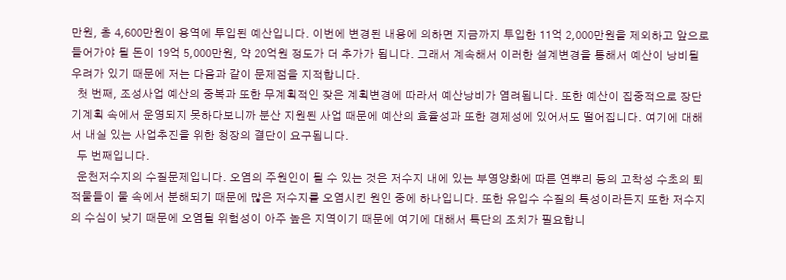만원, 총 4,600만원이 용역에 투입된 예산입니다. 이번에 변경된 내용에 의하면 지금까지 투입한 11억 2,000만원을 제외하고 앞으로 들어가야 될 돈이 19억 5,000만원, 약 20억원 정도가 더 추가가 됩니다. 그래서 계속해서 이러한 설계변경을 통해서 예산이 낭비될 우려가 있기 때문에 저는 다음과 같이 문제점을 지적합니다.
  첫 번째, 조성사업 예산의 중복과 또한 무계획적인 잦은 계획변경에 따라서 예산낭비가 염려됩니다. 또한 예산이 집중적으로 장단기계획 속에서 운영되지 못하다보니까 분산 지원된 사업 때문에 예산의 효율성과 또한 경제성에 있어서도 떨어집니다. 여기에 대해서 내실 있는 사업추진을 위한 청장의 결단이 요구됩니다.
  두 번째입니다.
  운천저수지의 수질문제입니다. 오염의 주원인이 될 수 있는 것은 저수지 내에 있는 부영양화에 따른 연뿌리 등의 고착성 수초의 퇴적물들이 물 속에서 분해되기 때문에 많은 저수지를 오염시킨 원인 중에 하나입니다. 또한 유입수 수질의 특성이라든지 또한 저수지의 수심이 낮기 때문에 오염될 위험성이 아주 높은 지역이기 때문에 여기에 대해서 특단의 조치가 필요합니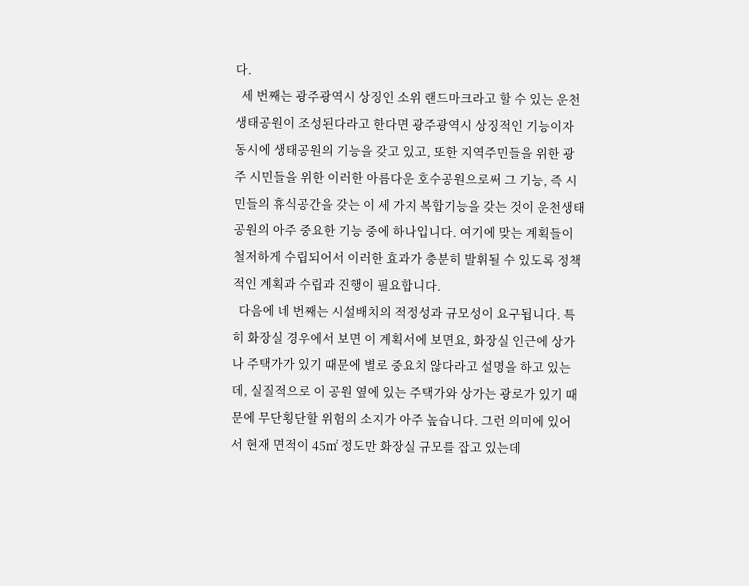다.
  세 번째는 광주광역시 상징인 소위 랜드마크라고 할 수 있는 운천생태공원이 조성된다라고 한다면 광주광역시 상징적인 기능이자 동시에 생태공원의 기능을 갖고 있고, 또한 지역주민들을 위한 광주 시민들을 위한 이러한 아름다운 호수공원으로써 그 기능, 즉 시민들의 휴식공간을 갖는 이 세 가지 복합기능을 갖는 것이 운천생태공원의 아주 중요한 기능 중에 하나입니다. 여기에 맞는 계획들이 철저하게 수립되어서 이러한 효과가 충분히 발휘될 수 있도록 정책적인 계획과 수립과 진행이 필요합니다.
  다음에 네 번째는 시설배치의 적정성과 규모성이 요구됩니다. 특히 화장실 경우에서 보면 이 계획서에 보면요, 화장실 인근에 상가나 주택가가 있기 때문에 별로 중요치 않다라고 설명을 하고 있는데, 실질적으로 이 공원 옆에 있는 주택가와 상가는 광로가 있기 때문에 무단횡단할 위험의 소지가 아주 높습니다. 그런 의미에 있어서 현재 면적이 45㎡ 정도만 화장실 규모를 잡고 있는데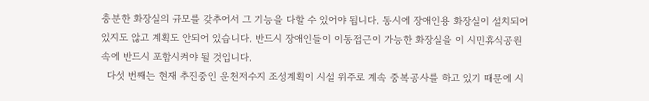충분한 화장실의 규모를 갖추어서 그 기능을 다할 수 있어야 됩니다. 동시에 장애인용 화장실이 설치되어 있지도 않고 계획도 안되어 있습니다. 반드시 장애인들이 이동접근이 가능한 화장실을 이 시민휴식공원 속에 반드시 포함시켜야 될 것입니다.
  다섯 번째는 현재 추진중인 운천저수지 조성계획이 시설 위주로 계속 중복공사를 하고 있기 때문에 시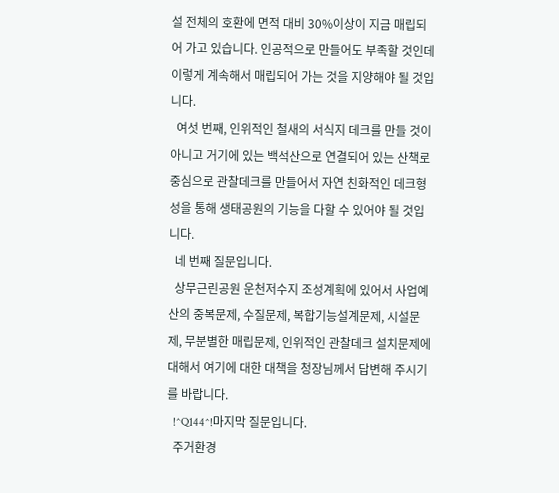설 전체의 호환에 면적 대비 30%이상이 지금 매립되어 가고 있습니다. 인공적으로 만들어도 부족할 것인데 이렇게 계속해서 매립되어 가는 것을 지양해야 될 것입니다.
  여섯 번째, 인위적인 철새의 서식지 데크를 만들 것이 아니고 거기에 있는 백석산으로 연결되어 있는 산책로 중심으로 관찰데크를 만들어서 자연 친화적인 데크형성을 통해 생태공원의 기능을 다할 수 있어야 될 것입니다.
  네 번째 질문입니다.
  상무근린공원 운천저수지 조성계획에 있어서 사업예산의 중복문제, 수질문제, 복합기능설계문제, 시설문제, 무분별한 매립문제, 인위적인 관찰데크 설치문제에 대해서 여기에 대한 대책을 청장님께서 답변해 주시기를 바랍니다.
  !^Q144^!마지막 질문입니다.
  주거환경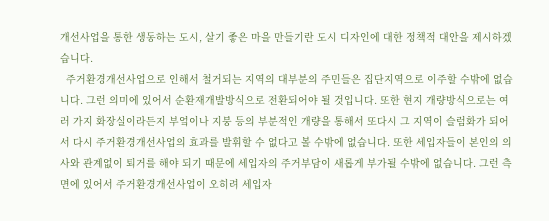개선사업을 통한 생동하는 도시, 살기 좋은 마을 만들기란 도시 디자인에 대한 정책적 대안을 제시하겠습니다.
  주거환경개선사업으로 인해서 철거되는 지역의 대부분의 주민들은 집단지역으로 이주할 수밖에 없습니다. 그런 의미에 있어서 순환재개발방식으로 전환되어야 될 것입니다. 또한 현지 개량방식으로는 여러 가지 화장실이라든지 부엌이나 지붕 등의 부분적인 개량을 통해서 또다시 그 지역이 슬럼화가 되어서 다시 주거환경개선사업의 효과를 발휘할 수 없다고 볼 수밖에 없습니다. 또한 세입자들이 본인의 의사와 관계없이 퇴거를 해야 되기 때문에 세입자의 주거부담이 새롭게 부가될 수밖에 없습니다. 그런 측면에 있어서 주거환경개선사업이 오히려 세입자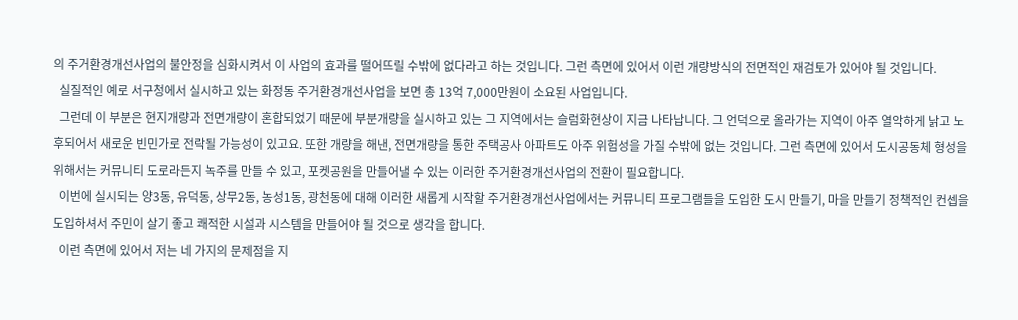의 주거환경개선사업의 불안정을 심화시켜서 이 사업의 효과를 떨어뜨릴 수밖에 없다라고 하는 것입니다. 그런 측면에 있어서 이런 개량방식의 전면적인 재검토가 있어야 될 것입니다.
  실질적인 예로 서구청에서 실시하고 있는 화정동 주거환경개선사업을 보면 총 13억 7,000만원이 소요된 사업입니다.
  그런데 이 부분은 현지개량과 전면개량이 혼합되었기 때문에 부분개량을 실시하고 있는 그 지역에서는 슬럼화현상이 지금 나타납니다. 그 언덕으로 올라가는 지역이 아주 열악하게 낡고 노후되어서 새로운 빈민가로 전락될 가능성이 있고요. 또한 개량을 해낸, 전면개량을 통한 주택공사 아파트도 아주 위험성을 가질 수밖에 없는 것입니다. 그런 측면에 있어서 도시공동체 형성을 위해서는 커뮤니티 도로라든지 녹주를 만들 수 있고, 포켓공원을 만들어낼 수 있는 이러한 주거환경개선사업의 전환이 필요합니다.
  이번에 실시되는 양3동, 유덕동, 상무2동, 농성1동, 광천동에 대해 이러한 새롭게 시작할 주거환경개선사업에서는 커뮤니티 프로그램들을 도입한 도시 만들기, 마을 만들기 정책적인 컨셉을 도입하셔서 주민이 살기 좋고 쾌적한 시설과 시스템을 만들어야 될 것으로 생각을 합니다.
  이런 측면에 있어서 저는 네 가지의 문제점을 지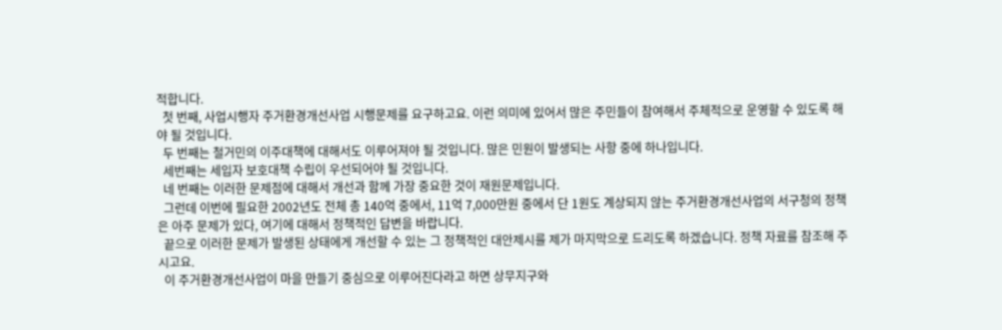적합니다.
  첫 번째, 사업시행자 주거환경개선사업 시행문제를 요구하고요. 이런 의미에 있어서 많은 주민들이 참여해서 주체적으로 운영할 수 있도록 해야 될 것입니다.
  두 번째는 철거민의 이주대책에 대해서도 이루어져야 될 것입니다. 많은 민원이 발생되는 사항 중에 하나입니다.
  세번째는 세입자 보호대책 수립이 우선되어야 될 것입니다.
  네 번째는 이러한 문제점에 대해서 개선과 함께 가장 중요한 것이 재원문제입니다.
  그런데 이번에 필요한 2002년도 전체 총 140억 중에서, 11억 7,000만원 중에서 단 1원도 계상되지 않는 주거환경개선사업의 서구청의 정책은 아주 문제가 있다, 여기에 대해서 정책적인 답변을 바랍니다.
  끝으로 이러한 문제가 발생된 상태에게 개선할 수 있는 그 정책적인 대안제시를 제가 마지막으로 드리도록 하겠습니다. 정책 자료를 참조해 주시고요.
  이 주거환경개선사업이 마을 만들기 중심으로 이루어진다라고 하면 상무지구와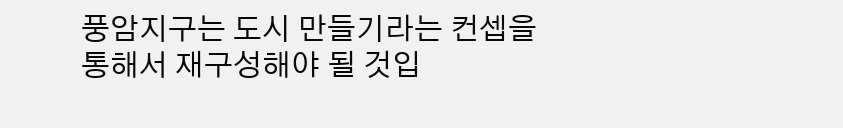풍암지구는 도시 만들기라는 컨셉을 통해서 재구성해야 될 것입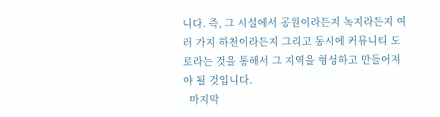니다. 즉, 그 시설에서 공원이라든지 녹지라든지 여러 가지 하천이라든지 그리고 동시에 커뮤니티 도로라는 것을 통해서 그 지역을 형성하고 만들어져야 될 것입니다.
  마지막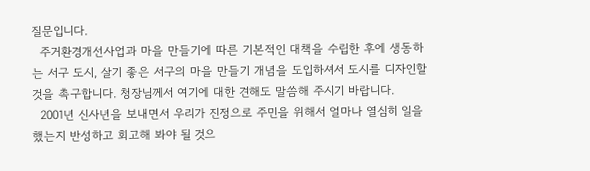질문입니다.
  주거환경개선사업과 마을 만들기에 따른 기본적인 대책을 수립한 후에 생동하는 서구 도시, 살기 좋은 서구의 마을 만들기 개념을 도입하셔서 도시를 디자인할 것을 촉구합니다. 청장님께서 여기에 대한 견해도 말씀해 주시기 바랍니다.
  2001년 신사년을 보내면서 우리가 진정으로 주민을 위해서 얼마나 열심히 일을 했는지 반성하고 회고해 봐야 될 것으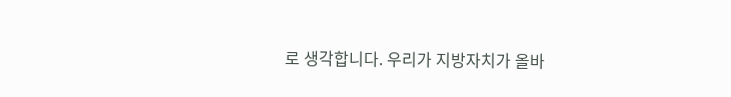로 생각합니다. 우리가 지방자치가 올바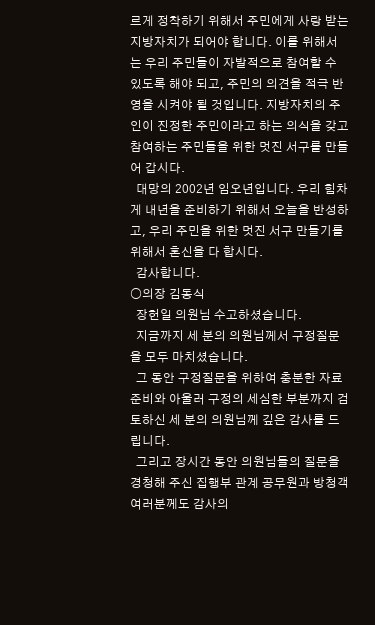르게 정착하기 위해서 주민에게 사랑 받는 지방자치가 되어야 합니다. 이를 위해서는 우리 주민들이 자발적으로 참여할 수 있도록 해야 되고, 주민의 의견을 적극 반영을 시켜야 될 것입니다. 지방자치의 주인이 진정한 주민이라고 하는 의식을 갖고 참여하는 주민들을 위한 멋진 서구를 만들어 갑시다.
  대망의 2002년 임오년입니다. 우리 힘차게 내년을 준비하기 위해서 오늘을 반성하고, 우리 주민을 위한 멋진 서구 만들기를 위해서 혼신을 다 합시다.
  감사합니다.
○의장 김동식
  장헌일 의원님 수고하셨습니다.
  지금까지 세 분의 의원님께서 구정질문을 모두 마치셨습니다.
  그 동안 구정질문을 위하여 충분한 자료준비와 아울러 구정의 세심한 부분까지 검토하신 세 분의 의원님께 깊은 감사를 드립니다.
  그리고 장시간 동안 의원님들의 질문을 경청해 주신 집행부 관계 공무원과 방청객 여러분께도 감사의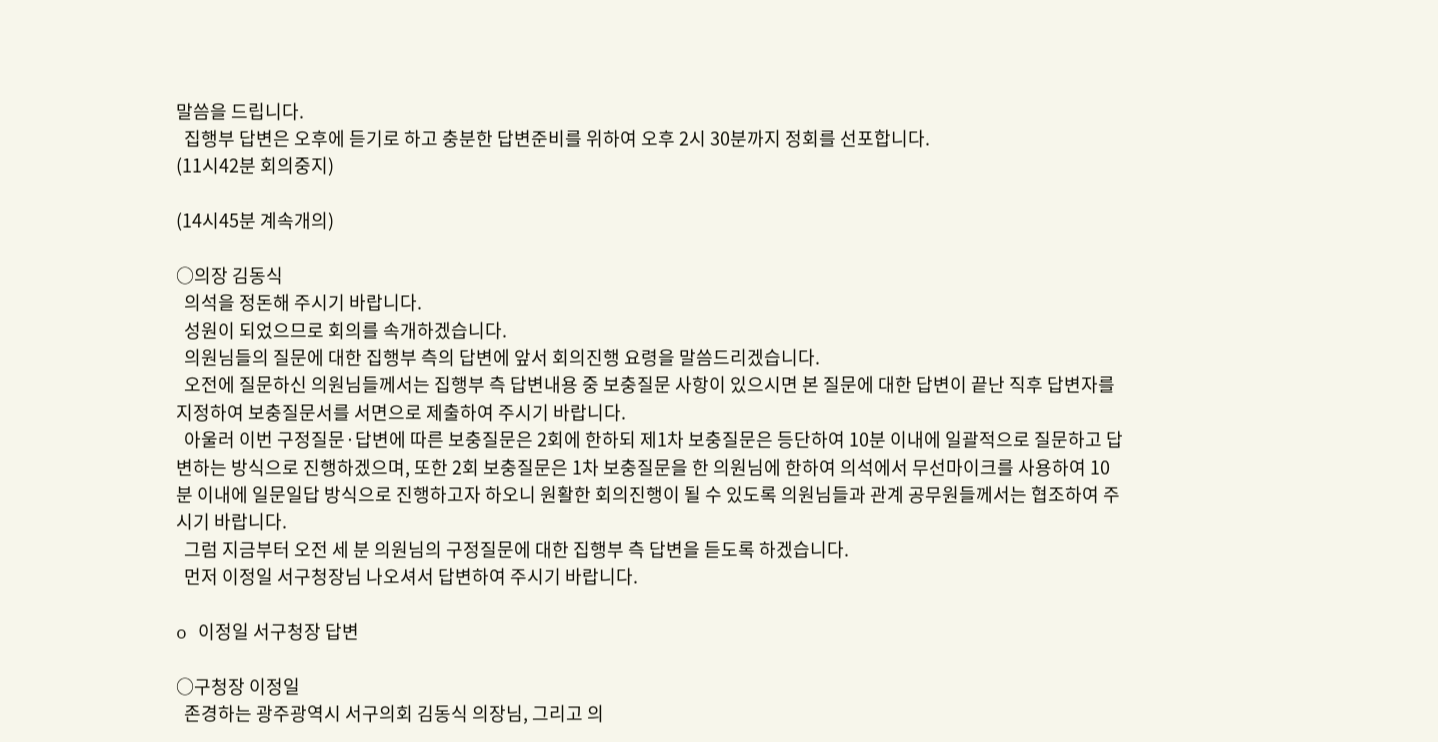말씀을 드립니다.
  집행부 답변은 오후에 듣기로 하고 충분한 답변준비를 위하여 오후 2시 30분까지 정회를 선포합니다.
(11시42분 회의중지)

(14시45분 계속개의)

○의장 김동식
  의석을 정돈해 주시기 바랍니다.
  성원이 되었으므로 회의를 속개하겠습니다.
  의원님들의 질문에 대한 집행부 측의 답변에 앞서 회의진행 요령을 말씀드리겠습니다.
  오전에 질문하신 의원님들께서는 집행부 측 답변내용 중 보충질문 사항이 있으시면 본 질문에 대한 답변이 끝난 직후 답변자를 지정하여 보충질문서를 서면으로 제출하여 주시기 바랍니다.
  아울러 이번 구정질문·답변에 따른 보충질문은 2회에 한하되 제1차 보충질문은 등단하여 10분 이내에 일괄적으로 질문하고 답변하는 방식으로 진행하겠으며, 또한 2회 보충질문은 1차 보충질문을 한 의원님에 한하여 의석에서 무선마이크를 사용하여 10분 이내에 일문일답 방식으로 진행하고자 하오니 원활한 회의진행이 될 수 있도록 의원님들과 관계 공무원들께서는 협조하여 주시기 바랍니다.
  그럼 지금부터 오전 세 분 의원님의 구정질문에 대한 집행부 측 답변을 듣도록 하겠습니다.
  먼저 이정일 서구청장님 나오셔서 답변하여 주시기 바랍니다.

o 이정일 서구청장 답변

○구청장 이정일
  존경하는 광주광역시 서구의회 김동식 의장님, 그리고 의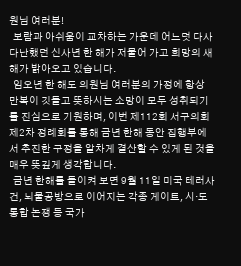원님 여러분!
  보람과 아쉬움이 교차하는 가운데 어느덧 다사다난했던 신사년 한 해가 저물어 가고 희망의 새해가 밝아오고 있습니다.
  임오년 한 해도 의원님 여러분의 가정에 항상 만복이 깃들고 뜻하시는 소망이 모두 성취되기를 진심으로 기원하며, 이번 제112회 서구의회 제2차 정례회를 통해 금년 한해 동안 집행부에서 추진한 구정을 알차게 결산할 수 있게 된 것을 매우 뜻깊게 생각합니다.
  금년 한해를 돌이켜 보면 9월 11일 미국 테러사건, 뇌물공방으로 이어지는 각종 게이트, 시·도 통합 논쟁 등 국가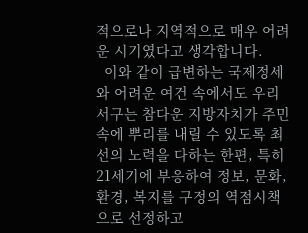적으로나 지역적으로 매우 어려운 시기였다고 생각합니다.
  이와 같이 급변하는 국제정세와 어려운 여건 속에서도 우리 서구는 참다운 지방자치가 주민 속에 뿌리를 내릴 수 있도록 최선의 노력을 다하는 한편, 특히 21세기에 부응하여 정보, 문화, 환경, 복지를 구정의 역점시책으로 선정하고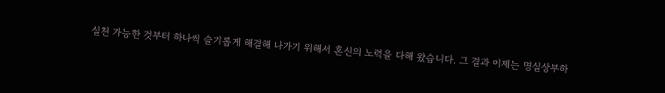실천 가능한 것부터 하나씩 슬기롭게 해결해 나가기 위해서 혼신의 노력을 다해 왔습니다. 그 결과 이제는 명실상부하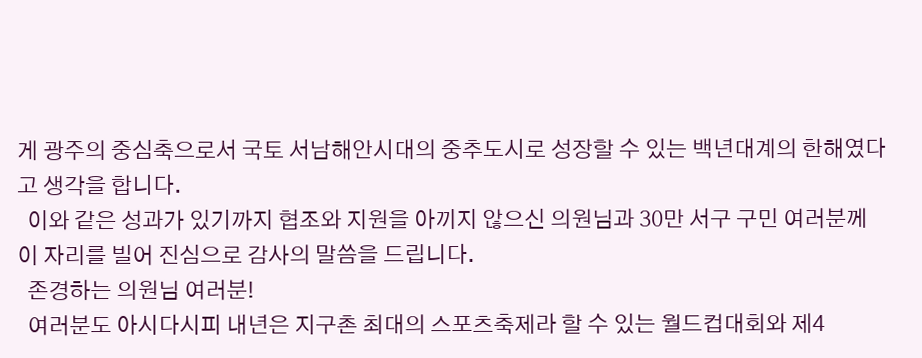게 광주의 중심축으로서 국토 서남해안시대의 중추도시로 성장할 수 있는 백년대계의 한해였다고 생각을 합니다.
  이와 같은 성과가 있기까지 협조와 지원을 아끼지 않으신 의원님과 30만 서구 구민 여러분께 이 자리를 빌어 진심으로 감사의 말씀을 드립니다.
  존경하는 의원님 여러분!
  여러분도 아시다시피 내년은 지구촌 최대의 스포츠축제라 할 수 있는 월드컵대회와 제4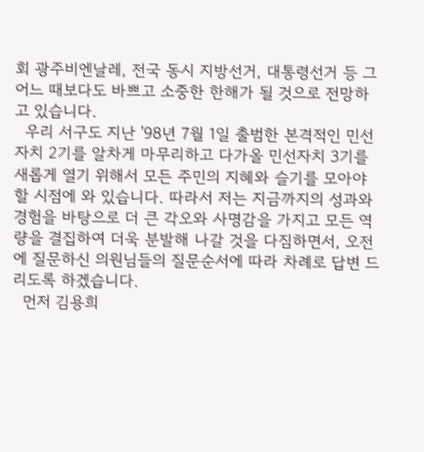회 광주비엔날레, 전국 동시 지방선거, 대통령선거 등 그 어느 때보다도 바쁘고 소중한 한해가 될 것으로 전망하고 있습니다.
  우리 서구도 지난 '98년 7월 1일 출범한 본격적인 민선자치 2기를 알차게 마무리하고 다가올 민선자치 3기를 새롭게 열기 위해서 모든 주민의 지혜와 슬기를 모아야 할 시점에 와 있습니다. 따라서 저는 지금까지의 성과와 경험을 바탕으로 더 큰 각오와 사명감을 가지고 모든 역량을 결집하여 더욱 분발해 나갈 것을 다짐하면서, 오전에 질문하신 의원님들의 질문순서에 따라 차례로 답변 드리도록 하겠습니다.
  먼저 김용희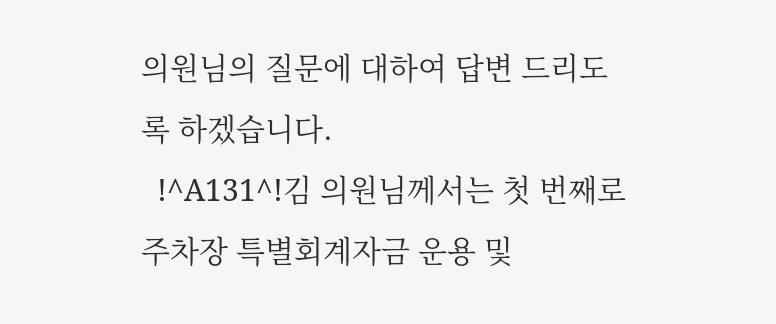의원님의 질문에 대하여 답변 드리도록 하겠습니다.
  !^A131^!김 의원님께서는 첫 번째로 주차장 특별회계자금 운용 및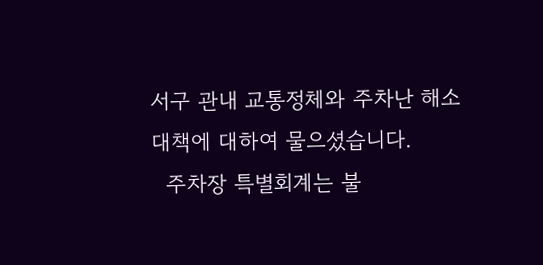서구 관내 교통정체와 주차난 해소대책에 대하여 물으셨습니다.
  주차장 특별회계는 불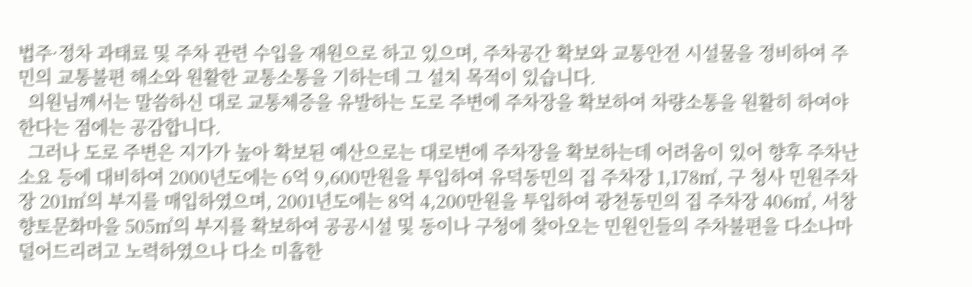법주·정차 과태료 및 주차 관련 수입을 재원으로 하고 있으며, 주차공간 확보와 교통안전 시설물을 정비하여 주민의 교통불편 해소와 원활한 교통소통을 기하는데 그 설치 목적이 있습니다.
  의원님께서는 말씀하신 대로 교통체증을 유발하는 도로 주변에 주차장을 확보하여 차량소통을 원활히 하여야 한다는 점에는 공감합니다.
  그러나 도로 주변은 지가가 높아 확보된 예산으로는 대로변에 주차장을 확보하는데 어려움이 있어 향후 주차난 소요 등에 대비하여 2000년도에는 6억 9,600만원을 투입하여 유덕동민의 집 주차장 1,178㎡, 구 청사 민원주차장 201㎡의 부지를 매입하였으며, 2001년도에는 8억 4,200만원을 투입하여 광천동민의 집 주차장 406㎡, 서창 향토문화마을 505㎡의 부지를 확보하여 공공시설 및 동이나 구청에 찾아오는 민원인들의 주차불편을 다소나마 덜어드리려고 노력하였으나 다소 미흡한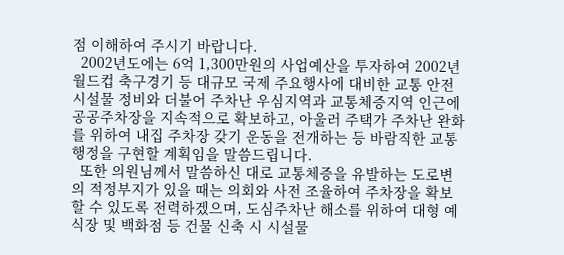점 이해하여 주시기 바랍니다.
  2002년도에는 6억 1,300만원의 사업예산을 투자하여 2002년 월드컵 축구경기 등 대규모 국제 주요행사에 대비한 교통 안전시설물 정비와 더불어 주차난 우심지역과 교통체증지역 인근에 공공주차장을 지속적으로 확보하고, 아울러 주택가 주차난 완화를 위하여 내집 주차장 갖기 운동을 전개하는 등 바람직한 교통행정을 구현할 계획임을 말씀드립니다.
  또한 의원님께서 말씀하신 대로 교통체증을 유발하는 도로변의 적정부지가 있을 때는 의회와 사전 조율하여 주차장을 확보할 수 있도록 전력하겠으며, 도심주차난 해소를 위하여 대형 예식장 및 백화점 등 건물 신축 시 시설물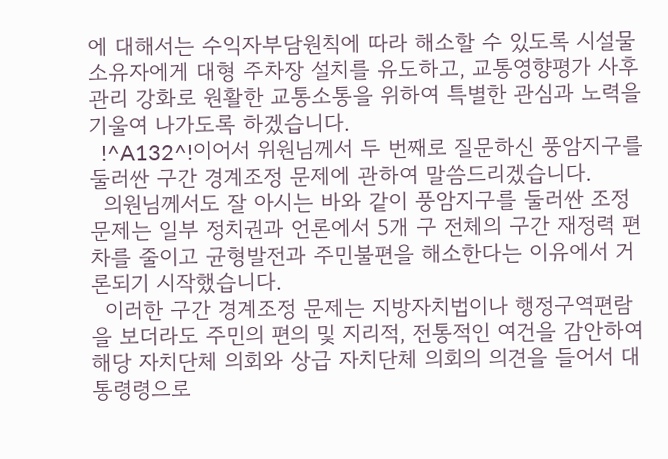에 대해서는 수익자부담원칙에 따라 해소할 수 있도록 시설물 소유자에게 대형 주차장 설치를 유도하고, 교통영향평가 사후관리 강화로 원활한 교통소통을 위하여 특별한 관심과 노력을 기울여 나가도록 하겠습니다.
  !^A132^!이어서 위원님께서 두 번째로 질문하신 풍암지구를 둘러싼 구간 경계조정 문제에 관하여 말씀드리겠습니다.
  의원님께서도 잘 아시는 바와 같이 풍암지구를 둘러싼 조정문제는 일부 정치권과 언론에서 5개 구 전체의 구간 재정력 편차를 줄이고 균형발전과 주민불편을 해소한다는 이유에서 거론되기 시작했습니다.
  이러한 구간 경계조정 문제는 지방자치법이나 행정구역편람을 보더라도 주민의 편의 및 지리적, 전통적인 여건을 감안하여 해당 자치단체 의회와 상급 자치단체 의회의 의견을 들어서 대통령령으로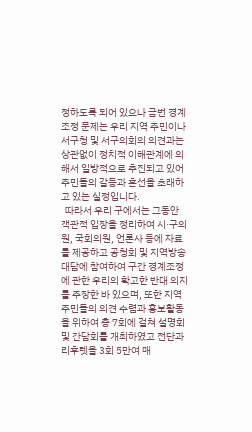정하도록 되어 있으나 금번 경계조정 문제는 우리 지역 주민이나 서구청 및 서구의회의 의견과는 상관없이 정치적 이해관계에 의해서 일방적으로 추진되고 있어 주민들의 갈등과 혼선을 초래하고 있는 실정입니다.
  따라서 우리 구에서는 그동안 객관적 입장을 정리하여 시·구의원, 국회의원, 언론사 등에 자료를 제공하고 공청회 및 지역방송 대담에 참여하여 구간 경계조정에 관한 우리의 확고한 반대 의지를 주장한 바 있으며, 또한 지역주민들의 의견 수렴과 홍보활동을 위하여 총 7회에 걸쳐 설명회 및 간담회를 개최하였고 전단과 리후렛을 3회 5만여 매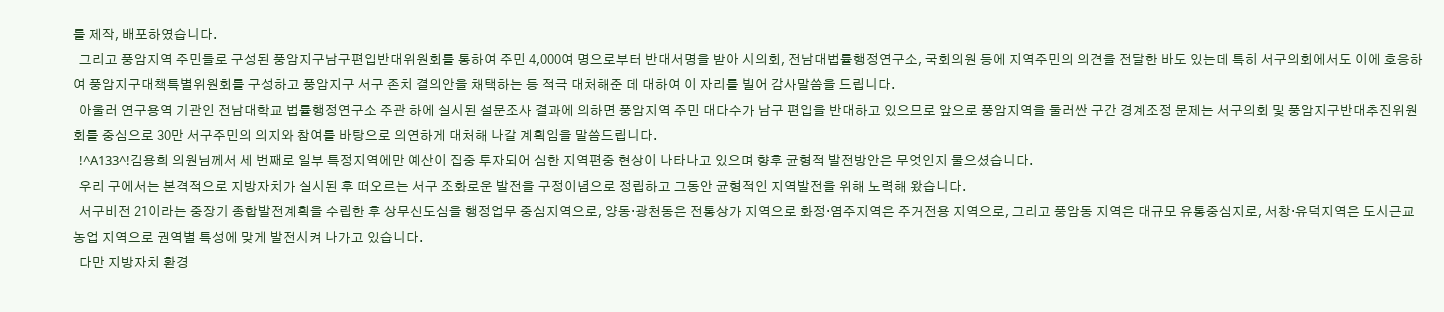를 제작, 배포하였습니다.
  그리고 풍암지역 주민들로 구성된 풍암지구남구편입반대위원회를 통하여 주민 4,000여 명으로부터 반대서명을 받아 시의회, 전남대법률행정연구소, 국회의원 등에 지역주민의 의견을 전달한 바도 있는데 특히 서구의회에서도 이에 호응하여 풍암지구대책특별위원회를 구성하고 풍암지구 서구 존치 결의안을 채택하는 등 적극 대처해준 데 대하여 이 자리를 빌어 감사말씀을 드립니다.
  아울러 연구용역 기관인 전남대학교 법률행정연구소 주관 하에 실시된 설문조사 결과에 의하면 풍암지역 주민 대다수가 남구 편입을 반대하고 있으므로 앞으로 풍암지역을 둘러싼 구간 경계조정 문제는 서구의회 및 풍암지구반대추진위원회를 중심으로 30만 서구주민의 의지와 참여를 바탕으로 의연하게 대처해 나갈 계획임을 말씀드립니다.
  !^A133^!김용희 의원님께서 세 번째로 일부 특정지역에만 예산이 집중 투자되어 심한 지역편중 현상이 나타나고 있으며 향후 균형적 발전방안은 무엇인지 물으셨습니다.
  우리 구에서는 본격적으로 지방자치가 실시된 후 떠오르는 서구 조화로운 발전을 구정이념으로 정립하고 그동안 균형적인 지역발전을 위해 노력해 왔습니다.
  서구비전 21이라는 중장기 종합발전계획을 수립한 후 상무신도심을 행정업무 중심지역으로, 양동·광천동은 전통상가 지역으로 화정·염주지역은 주거전용 지역으로, 그리고 풍암동 지역은 대규모 유통중심지로, 서창·유덕지역은 도시근교농업 지역으로 권역별 특성에 맞게 발전시켜 나가고 있습니다.
  다만 지방자치 환경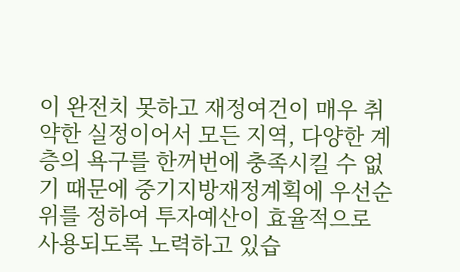이 완전치 못하고 재정여건이 매우 취약한 실정이어서 모든 지역, 다양한 계층의 욕구를 한꺼번에 충족시킬 수 없기 때문에 중기지방재정계획에 우선순위를 정하여 투자예산이 효율적으로 사용되도록 노력하고 있습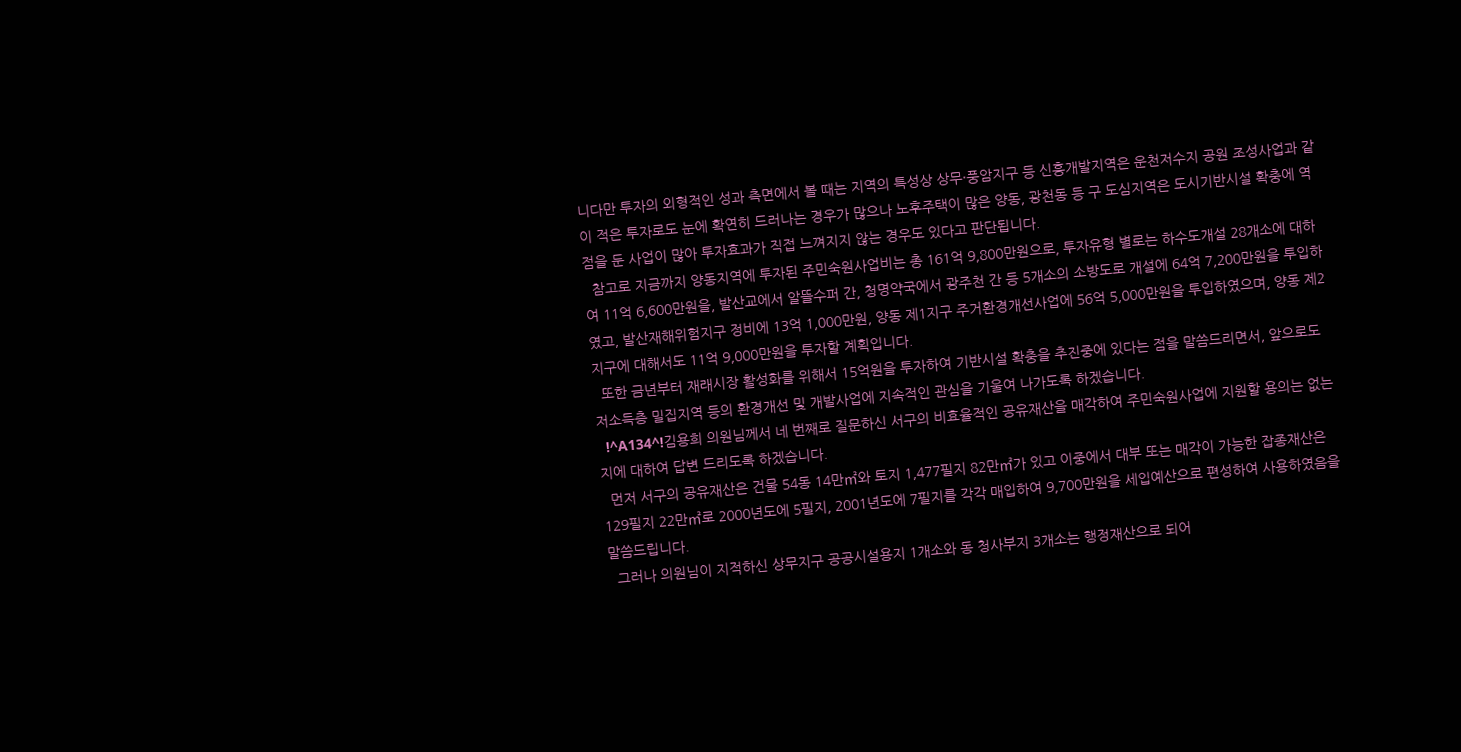니다만 투자의 외형적인 성과 측면에서 볼 때는 지역의 특성상 상무·풍암지구 등 신흥개발지역은 운천저수지 공원 조성사업과 같이 적은 투자로도 눈에 확연히 드러나는 경우가 많으나 노후주택이 많은 양동, 광천동 등 구 도심지역은 도시기반시설 확충에 역점을 둔 사업이 많아 투자효과가 직접 느껴지지 않는 경우도 있다고 판단됩니다.
  참고로 지금까지 양동지역에 투자된 주민숙원사업비는 총 161억 9,800만원으로, 투자유형 별로는 하수도개설 28개소에 대하여 11억 6,600만원을, 발산교에서 알뜰수퍼 간, 청명약국에서 광주천 간 등 5개소의 소방도로 개설에 64억 7,200만원을 투입하였고, 발산재해위험지구 정비에 13억 1,000만원, 양동 제1지구 주거환경개선사업에 56억 5,000만원을 투입하였으며, 양동 제2지구에 대해서도 11억 9,000만원을 투자할 계획입니다.
  또한 금년부터 재래시장 활성화를 위해서 15억원을 투자하여 기반시설 확충을 추진중에 있다는 점을 말씀드리면서, 앞으로도 저소득층 밀집지역 등의 환경개선 및 개발사업에 지속적인 관심을 기울여 나가도록 하겠습니다.
  !^A134^!김용희 의원님께서 네 번째로 질문하신 서구의 비효율적인 공유재산을 매각하여 주민숙원사업에 지원할 용의는 없는지에 대하여 답변 드리도록 하겠습니다.
  먼저 서구의 공유재산은 건물 54동 14만㎡와 토지 1,477필지 82만㎡가 있고 이중에서 대부 또는 매각이 가능한 잡종재산은 129필지 22만㎡로 2000년도에 5필지, 2001년도에 7필지를 각각 매입하여 9,700만원을 세입예산으로 편성하여 사용하였음을 말씀드립니다.
  그러나 의원님이 지적하신 상무지구 공공시설용지 1개소와 동 청사부지 3개소는 행정재산으로 되어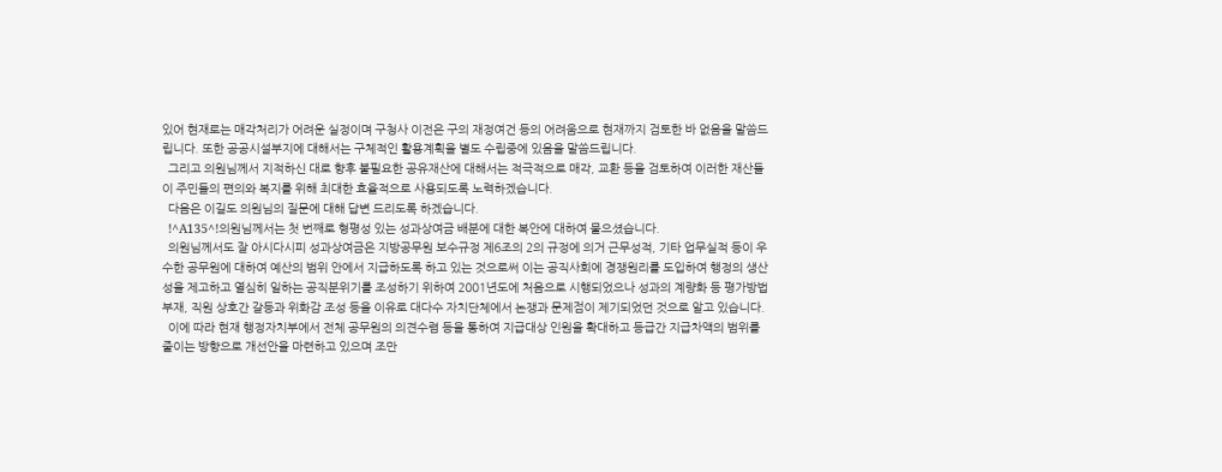있어 현재로는 매각처리가 어려운 실정이며 구청사 이전은 구의 재정여건 등의 어려움으로 현재까지 검토한 바 없음을 말씀드립니다. 또한 공공시설부지에 대해서는 구체적인 활용계획을 별도 수립중에 있음을 말씀드립니다.
  그리고 의원님께서 지적하신 대로 향후 불필요한 공유재산에 대해서는 적극적으로 매각, 교환 등을 검토하여 이러한 재산들이 주민들의 편의와 복지를 위해 최대한 효율적으로 사용되도록 노력하겠습니다.
  다음은 이길도 의원님의 질문에 대해 답변 드리도록 하겠습니다.
  !^A135^!의원님께서는 첫 번째로 형평성 있는 성과상여금 배분에 대한 복안에 대하여 물으셨습니다.
  의원님께서도 잘 아시다시피 성과상여금은 지방공무원 보수규정 제6조의 2의 규정에 의거 근무성적, 기타 업무실적 등이 우수한 공무원에 대하여 예산의 범위 안에서 지급하도록 하고 있는 것으로써 이는 공직사회에 경쟁원리를 도입하여 행정의 생산성을 제고하고 열심히 일하는 공직분위기를 조성하기 위하여 2001년도에 처음으로 시행되었으나 성과의 계량화 등 평가방법 부재, 직원 상호간 갈등과 위화감 조성 등을 이유로 대다수 자치단체에서 논쟁과 문제점이 제기되었던 것으로 알고 있습니다.
  이에 따라 현재 행정자치부에서 전체 공무원의 의견수렴 등을 통하여 지급대상 인원을 확대하고 등급간 지급차액의 범위를 줄이는 방향으로 개선안을 마련하고 있으며 조만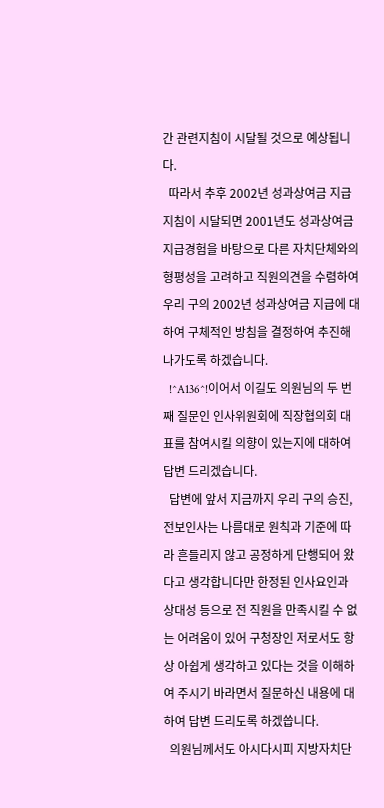간 관련지침이 시달될 것으로 예상됩니다.
  따라서 추후 2002년 성과상여금 지급지침이 시달되면 2001년도 성과상여금 지급경험을 바탕으로 다른 자치단체와의 형평성을 고려하고 직원의견을 수렴하여 우리 구의 2002년 성과상여금 지급에 대하여 구체적인 방침을 결정하여 추진해 나가도록 하겠습니다.
  !^A136^!이어서 이길도 의원님의 두 번째 질문인 인사위원회에 직장협의회 대표를 참여시킬 의향이 있는지에 대하여 답변 드리겠습니다.
  답변에 앞서 지금까지 우리 구의 승진, 전보인사는 나름대로 원칙과 기준에 따라 흔들리지 않고 공정하게 단행되어 왔다고 생각합니다만 한정된 인사요인과 상대성 등으로 전 직원을 만족시킬 수 없는 어려움이 있어 구청장인 저로서도 항상 아쉽게 생각하고 있다는 것을 이해하여 주시기 바라면서 질문하신 내용에 대하여 답변 드리도록 하겠씁니다.
  의원님께서도 아시다시피 지방자치단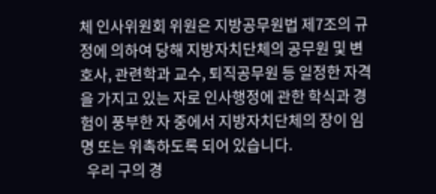체 인사위원회 위원은 지방공무원법 제7조의 규정에 의하여 당해 지방자치단체의 공무원 및 변호사, 관련학과 교수, 퇴직공무원 등 일정한 자격을 가지고 있는 자로 인사행정에 관한 학식과 경험이 풍부한 자 중에서 지방자치단체의 장이 임명 또는 위촉하도록 되어 있습니다.
  우리 구의 경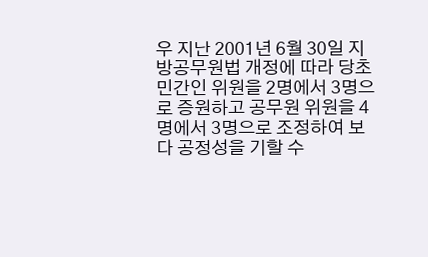우 지난 2001년 6월 30일 지방공무원법 개정에 따라 당초 민간인 위원을 2명에서 3명으로 증원하고 공무원 위원을 4명에서 3명으로 조정하여 보다 공정성을 기할 수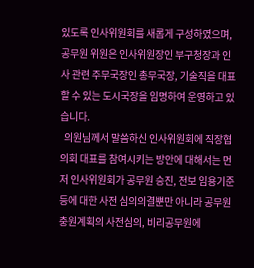있도록 인사위원회를 새롭게 구성하였으며, 공무원 위원은 인사위원장인 부구청장과 인사 관련 주무국장인 총무국장, 기술직을 대표할 수 있는 도시국장을 임명하여 운영하고 있습니다.
  의원님께서 말씀하신 인사위원회에 직장협의회 대표를 참여시키는 방안에 대해서는 먼저 인사위원회가 공무원 승진, 전보 임용기준 등에 대한 사전 심의의결뿐만 아니라 공무원 충원계획의 사전심의, 비리공무원에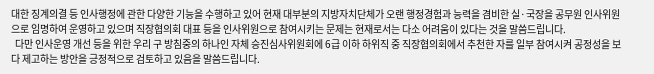대한 징계의결 등 인사행정에 관한 다양한 기능을 수행하고 있어 현재 대부분의 지방자치단체가 오랜 행정경험과 능력을 겸비한 실·국장을 공무원 인사위원으로 임명하여 운영하고 있으며 직장협의회 대표 등을 인사위원으로 참여시키는 문제는 현재로서는 다소 어려움이 있다는 것을 말씀드립니다.
  다만 인사운영 개선 등을 위한 우리 구 방침중의 하나인 자체 승진심사위원회에 6급 이하 하위직 중 직장협의회에서 추천한 자를 일부 참여시켜 공정성을 보다 제고하는 방안을 긍정적으로 검토하고 있음을 말씀드립니다.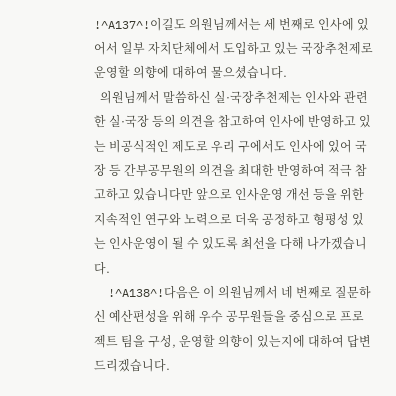!^A137^!이길도 의원님께서는 세 번째로 인사에 있어서 일부 자치단체에서 도입하고 있는 국장추천제로 운영할 의향에 대하여 물으셨습니다.
  의원님께서 말씀하신 실·국장추천제는 인사와 관련한 실·국장 등의 의견을 참고하여 인사에 반영하고 있는 비공식적인 제도로 우리 구에서도 인사에 있어 국장 등 간부공무원의 의견을 최대한 반영하여 적극 참고하고 있습니다만 앞으로 인사운영 개선 등을 위한 지속적인 연구와 노력으로 더욱 공정하고 형평성 있는 인사운영이 될 수 있도록 최선을 다해 나가겠습니다.
  !^A138^!다음은 이 의원님께서 네 번째로 질문하신 예산편성을 위해 우수 공무원들을 중심으로 프로젝트 팀을 구성, 운영할 의향이 있는지에 대하여 답변 드리겠습니다.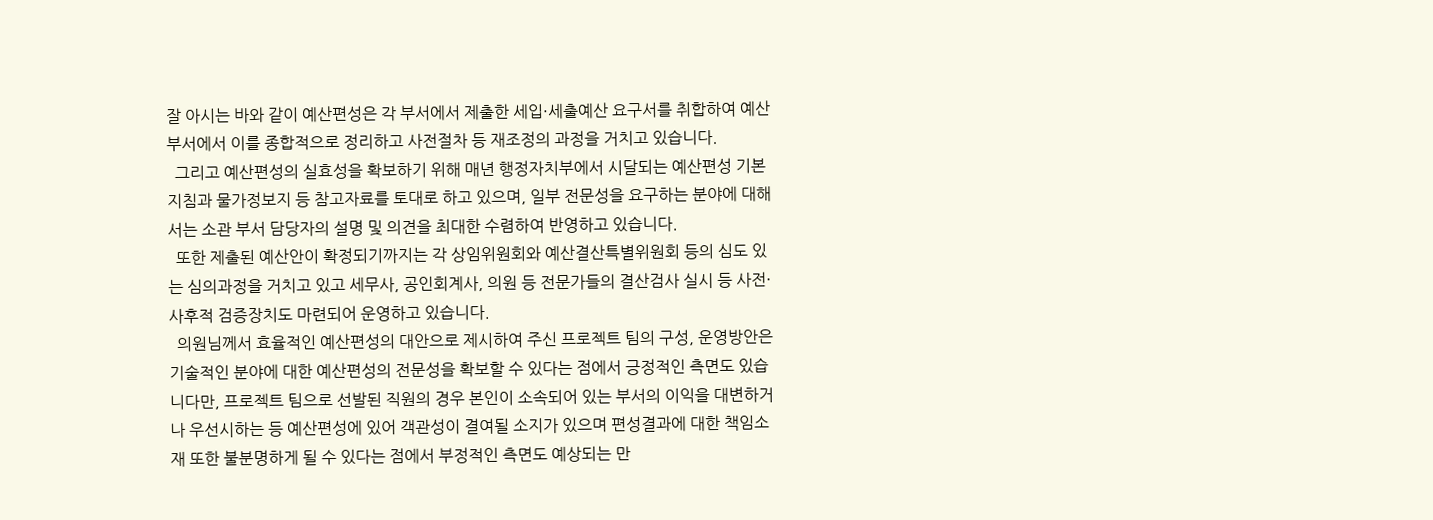잘 아시는 바와 같이 예산편성은 각 부서에서 제출한 세입·세출예산 요구서를 취합하여 예산부서에서 이를 종합적으로 정리하고 사전절차 등 재조정의 과정을 거치고 있습니다.
  그리고 예산편성의 실효성을 확보하기 위해 매년 행정자치부에서 시달되는 예산편성 기본지침과 물가정보지 등 참고자료를 토대로 하고 있으며, 일부 전문성을 요구하는 분야에 대해서는 소관 부서 담당자의 설명 및 의견을 최대한 수렴하여 반영하고 있습니다.
  또한 제출된 예산안이 확정되기까지는 각 상임위원회와 예산결산특별위원회 등의 심도 있는 심의과정을 거치고 있고 세무사, 공인회계사, 의원 등 전문가들의 결산검사 실시 등 사전·사후적 검증장치도 마련되어 운영하고 있습니다.
  의원님께서 효율적인 예산편성의 대안으로 제시하여 주신 프로젝트 팀의 구성, 운영방안은 기술적인 분야에 대한 예산편성의 전문성을 확보할 수 있다는 점에서 긍정적인 측면도 있습니다만, 프로젝트 팀으로 선발된 직원의 경우 본인이 소속되어 있는 부서의 이익을 대변하거나 우선시하는 등 예산편성에 있어 객관성이 결여될 소지가 있으며 편성결과에 대한 책임소재 또한 불분명하게 될 수 있다는 점에서 부정적인 측면도 예상되는 만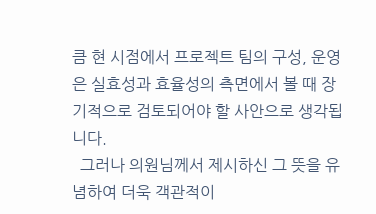큼 현 시점에서 프로젝트 팀의 구성, 운영은 실효성과 효율성의 측면에서 볼 때 장기적으로 검토되어야 할 사안으로 생각됩니다.
  그러나 의원님께서 제시하신 그 뜻을 유념하여 더욱 객관적이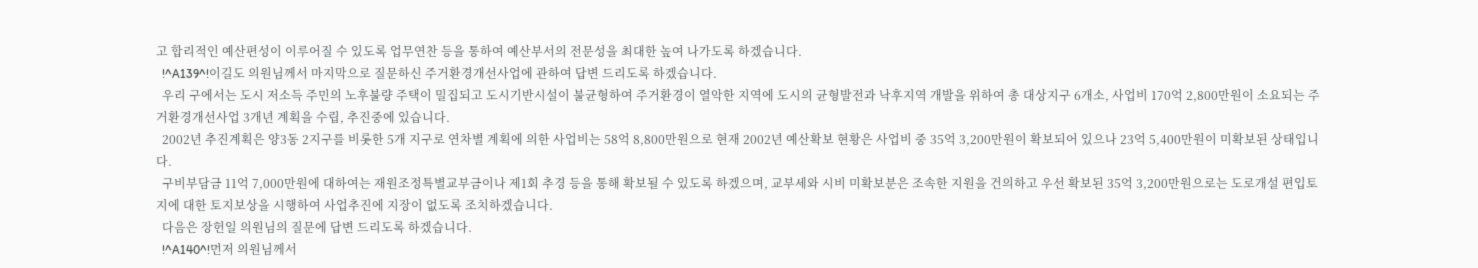고 합리적인 예산편성이 이루어질 수 있도록 업무연찬 등을 통하여 예산부서의 전문성을 최대한 높여 나가도록 하겠습니다.
  !^A139^!이길도 의원님께서 마지막으로 질문하신 주거환경개선사업에 관하여 답변 드리도록 하겠습니다.
  우리 구에서는 도시 저소득 주민의 노후불량 주택이 밀집되고 도시기반시설이 불균형하여 주거환경이 열악한 지역에 도시의 균형발전과 낙후지역 개발을 위하여 총 대상지구 6개소, 사업비 170억 2,800만원이 소요되는 주거환경개선사업 3개년 계획을 수립, 추진중에 있습니다.
  2002년 추진계획은 양3동 2지구를 비롯한 5개 지구로 연차별 계획에 의한 사업비는 58억 8,800만원으로 현재 2002년 예산확보 현황은 사업비 중 35억 3,200만원이 확보되어 있으나 23억 5,400만원이 미확보된 상태입니다.
  구비부담금 11억 7,000만원에 대하여는 재원조정특별교부금이나 제1회 추경 등을 통해 확보될 수 있도록 하겠으며, 교부세와 시비 미확보분은 조속한 지원을 건의하고 우선 확보된 35억 3,200만원으로는 도로개설 편입토지에 대한 토지보상을 시행하여 사업추진에 지장이 없도록 조치하겠습니다.
  다음은 장헌일 의원님의 질문에 답변 드리도록 하겠습니다.
  !^A140^!먼저 의원님께서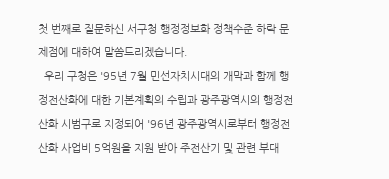첫 번째로 질문하신 서구청 행정정보화 정책수준 하락 문제점에 대하여 말씀드리겠습니다.
  우리 구청은 '95년 7월 민선자치시대의 개막과 함께 행정전산화에 대한 기본계획의 수립과 광주광역시의 행정전산화 시범구로 지정되어 '96년 광주광역시로부터 행정전산화 사업비 5억원을 지원 받아 주전산기 및 관련 부대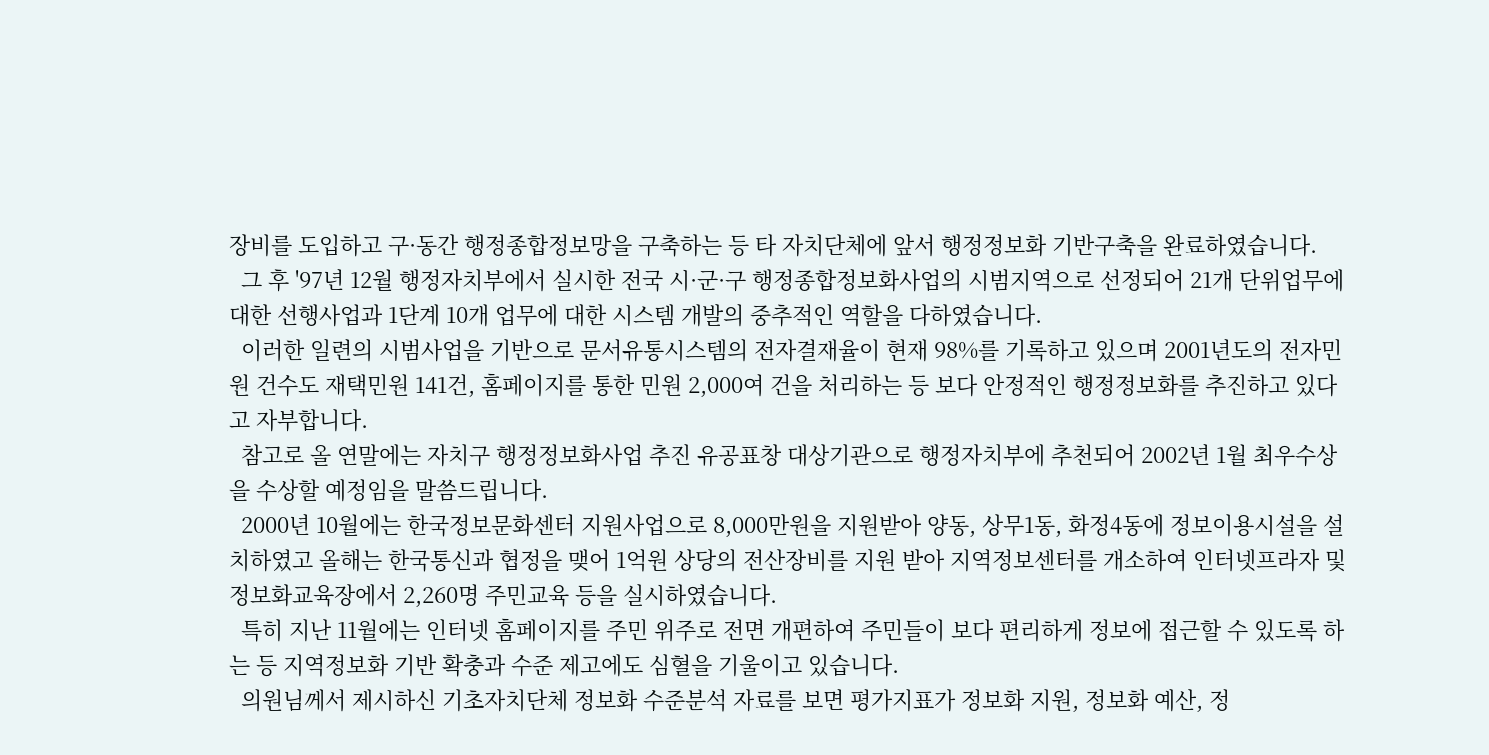장비를 도입하고 구·동간 행정종합정보망을 구축하는 등 타 자치단체에 앞서 행정정보화 기반구축을 완료하였습니다.
  그 후 '97년 12월 행정자치부에서 실시한 전국 시·군·구 행정종합정보화사업의 시범지역으로 선정되어 21개 단위업무에 대한 선행사업과 1단계 10개 업무에 대한 시스템 개발의 중추적인 역할을 다하였습니다.
  이러한 일련의 시범사업을 기반으로 문서유통시스템의 전자결재율이 현재 98%를 기록하고 있으며 2001년도의 전자민원 건수도 재택민원 141건, 홈페이지를 통한 민원 2,000여 건을 처리하는 등 보다 안정적인 행정정보화를 추진하고 있다고 자부합니다.
  참고로 올 연말에는 자치구 행정정보화사업 추진 유공표창 대상기관으로 행정자치부에 추천되어 2002년 1월 최우수상을 수상할 예정임을 말씀드립니다.
  2000년 10월에는 한국정보문화센터 지원사업으로 8,000만원을 지원받아 양동, 상무1동, 화정4동에 정보이용시설을 설치하였고 올해는 한국통신과 협정을 맺어 1억원 상당의 전산장비를 지원 받아 지역정보센터를 개소하여 인터넷프라자 및 정보화교육장에서 2,260명 주민교육 등을 실시하였습니다.
  특히 지난 11월에는 인터넷 홈페이지를 주민 위주로 전면 개편하여 주민들이 보다 편리하게 정보에 접근할 수 있도록 하는 등 지역정보화 기반 확충과 수준 제고에도 심혈을 기울이고 있습니다.
  의원님께서 제시하신 기초자치단체 정보화 수준분석 자료를 보면 평가지표가 정보화 지원, 정보화 예산, 정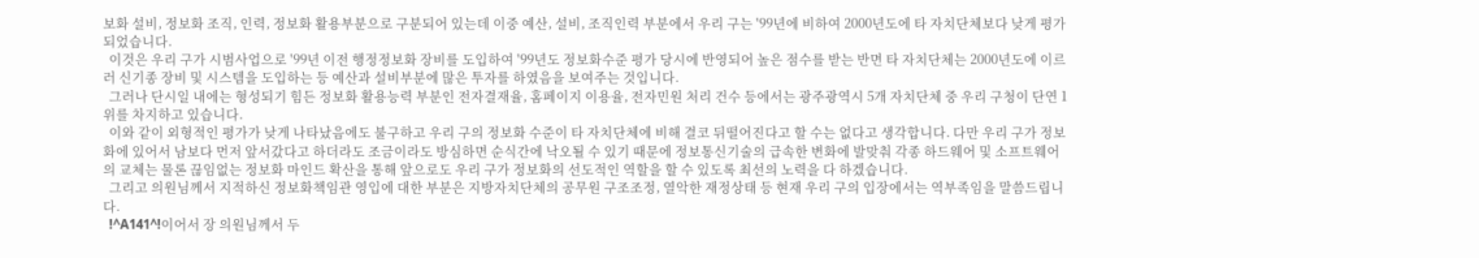보화 설비, 정보화 조직, 인력, 정보화 활용부분으로 구분되어 있는데 이중 예산, 설비, 조직인력 부분에서 우리 구는 '99년에 비하여 2000년도에 타 자치단체보다 낮게 평가되었습니다.
  이것은 우리 구가 시범사업으로 '99년 이전 행정정보화 장비를 도입하여 '99년도 정보화수준 평가 당시에 반영되어 높은 점수를 받는 반면 타 자치단체는 2000년도에 이르러 신기종 장비 및 시스템을 도입하는 등 예산과 설비부분에 많은 투자를 하였음을 보여주는 것입니다.
  그러나 단시일 내에는 형성되기 힘든 정보화 활용능력 부분인 전자결재율, 홈페이지 이용율, 전자민원 처리 건수 등에서는 광주광역시 5개 자치단체 중 우리 구청이 단연 1위를 차지하고 있습니다.
  이와 같이 외형적인 평가가 낮게 나타났음에도 불구하고 우리 구의 정보화 수준이 타 자치단체에 비해 결코 뒤떨어진다고 할 수는 없다고 생각합니다. 다만 우리 구가 정보화에 있어서 남보다 먼저 앞서갔다고 하더라도 조금이라도 방심하면 순식간에 낙오될 수 있기 때문에 정보통신기술의 급속한 변화에 발맞춰 각종 하드웨어 및 소프트웨어의 교체는 물론 끊임없는 정보화 마인드 확산을 통해 앞으로도 우리 구가 정보화의 선도적인 역할을 할 수 있도록 최선의 노력을 다 하겠습니다.
  그리고 의원님께서 지적하신 정보화책임관 영입에 대한 부분은 지방자치단체의 공무원 구조조정, 열악한 재정상태 등 현재 우리 구의 입장에서는 역부족임을 말씀드립니다.
  !^A141^!이어서 장 의원님께서 두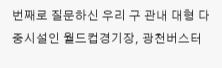번째로 질문하신 우리 구 관내 대형 다중시설인 월드컵경기장, 광천버스터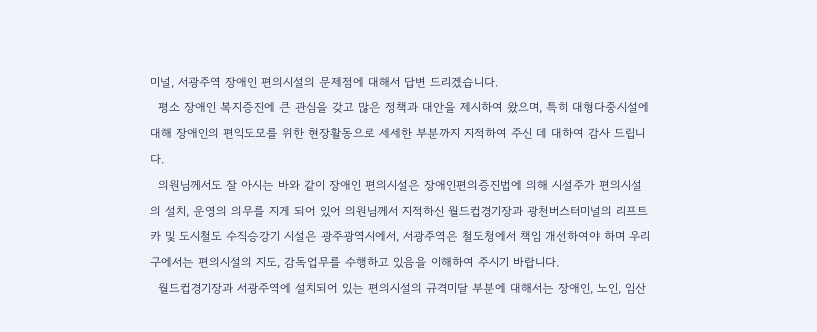미널, 서광주역 장애인 편의시설의 문제점에 대해서 답변 드리겠습니다.
  평소 장애인 복지증진에 큰 관심을 갖고 많은 정책과 대안을 제시하여 왔으며, 특히 대형다중시설에 대해 장애인의 편익도모를 위한 현장활동으로 세세한 부분까지 지적하여 주신 데 대하여 감사 드립니다.
  의원님께서도 잘 아시는 바와 같이 장애인 편의시설은 장애인편의증진법에 의해 시설주가 편의시설의 설치, 운영의 의무를 지게 되어 있어 의원님께서 지적하신 월드컵경기장과 광천버스터미널의 리프트 카 및 도시철도 수직승강기 시설은 광주광역시에서, 서광주역은 철도청에서 책임 개선하여야 하며 우리 구에서는 편의시설의 지도, 감독업무를 수행하고 있음을 이해하여 주시기 바랍니다.
  월드컵경기장과 서광주역에 설치되어 있는 편의시설의 규격미달 부분에 대해서는 장애인, 노인, 임산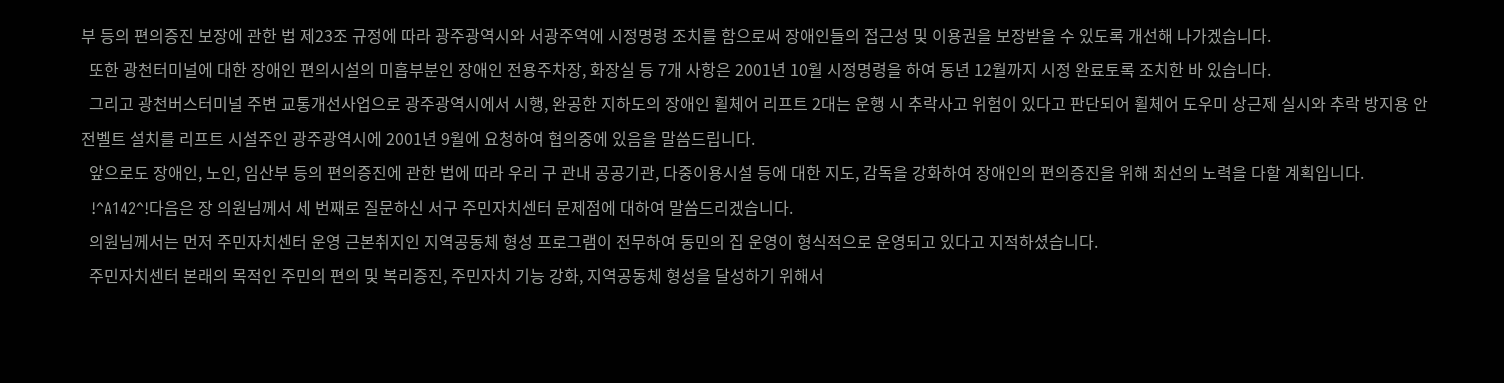부 등의 편의증진 보장에 관한 법 제23조 규정에 따라 광주광역시와 서광주역에 시정명령 조치를 함으로써 장애인들의 접근성 및 이용권을 보장받을 수 있도록 개선해 나가겠습니다.
  또한 광천터미널에 대한 장애인 편의시설의 미흡부분인 장애인 전용주차장, 화장실 등 7개 사항은 2001년 10월 시정명령을 하여 동년 12월까지 시정 완료토록 조치한 바 있습니다.
  그리고 광천버스터미널 주변 교통개선사업으로 광주광역시에서 시행, 완공한 지하도의 장애인 휠체어 리프트 2대는 운행 시 추락사고 위험이 있다고 판단되어 휠체어 도우미 상근제 실시와 추락 방지용 안전벨트 설치를 리프트 시설주인 광주광역시에 2001년 9월에 요청하여 협의중에 있음을 말씀드립니다.
  앞으로도 장애인, 노인, 임산부 등의 편의증진에 관한 법에 따라 우리 구 관내 공공기관, 다중이용시설 등에 대한 지도, 감독을 강화하여 장애인의 편의증진을 위해 최선의 노력을 다할 계획입니다.
  !^A142^!다음은 장 의원님께서 세 번째로 질문하신 서구 주민자치센터 문제점에 대하여 말씀드리겠습니다.
  의원님께서는 먼저 주민자치센터 운영 근본취지인 지역공동체 형성 프로그램이 전무하여 동민의 집 운영이 형식적으로 운영되고 있다고 지적하셨습니다.
  주민자치센터 본래의 목적인 주민의 편의 및 복리증진, 주민자치 기능 강화, 지역공동체 형성을 달성하기 위해서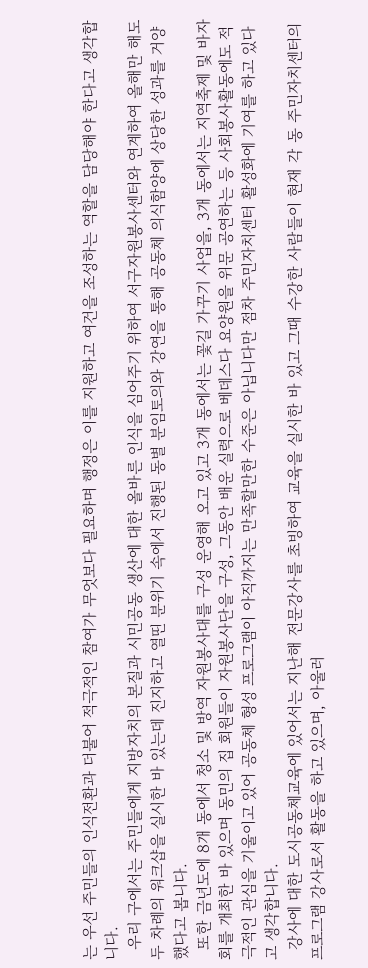는 우선 주민들의 인식전환과 더불어 적극적인 참여가 무엇보다 필요하며 행정은 이를 지원하고 여건을 조성하는 역할을 담당해야 한다고 생각합니다.
  우리 구에서는 주민들에게 지방자치의 본질과 시민공동 생산에 대한 올바른 인식을 심어주기 위하여 서구자원봉사센터와 연계하여 올해만 해도 두 차례의 워크샵을 실시한 바 있는데 진지하고 열띤 분위기 속에서 진행된 동별 분임토의와 강연을 통해 공동체 의식함양에 상당한 성과를 거양했다고 봅니다.
  또한 금년도에 8개 동에서 청소 및 방역 자원봉사대를 구성 운영해 오고 있고 3개 동에서는 꽃길 가꾸기 사업을, 3개 동에서는 지역축제 및 바자회를 개최한 바 있으며 동민의 집 회원들이 자원봉사단을 구성, 그동안 배운 실력으로 베데스다 요양원을 위문 공연하는 등 사회봉사활동에도 적극적인 관심을 기울이고 있어 공동체 형성 프로그램이 아직까지는 만족할만한 수준은 아닙니다만 점차 주민자치센터 활성화에 기여를 하고 있다고 생각합니다.
  강사에 대한 도시공동체교육에 있어서는 지난해 전문강사를 초빙하여 교육을 실시한 바 있고 그때 수강한 사람들이 현재 각 동 주민자치센터의 프로그램 강사로서 활동을 하고 있으며, 아울러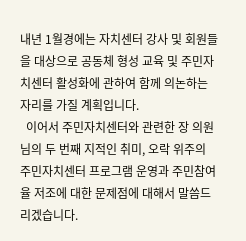내년 1월경에는 자치센터 강사 및 회원들을 대상으로 공동체 형성 교육 및 주민자치센터 활성화에 관하여 함께 의논하는 자리를 가질 계획입니다.
  이어서 주민자치센터와 관련한 장 의원님의 두 번째 지적인 취미, 오락 위주의 주민자치센터 프로그램 운영과 주민참여율 저조에 대한 문제점에 대해서 말씀드리겠습니다.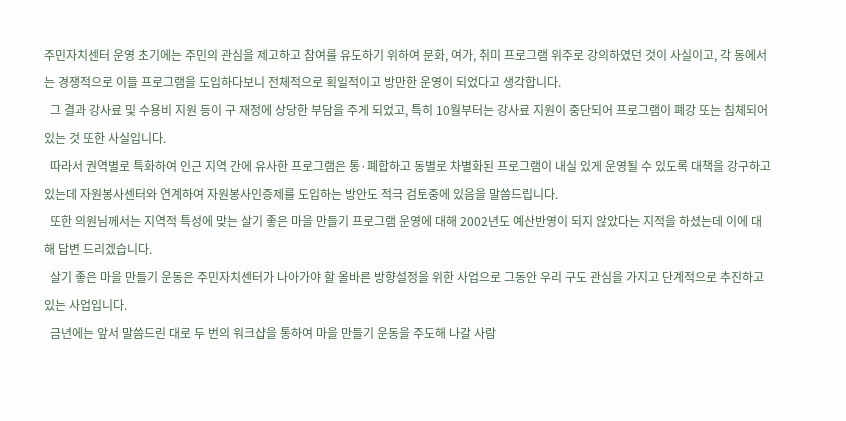주민자치센터 운영 초기에는 주민의 관심을 제고하고 참여를 유도하기 위하여 문화, 여가, 취미 프로그램 위주로 강의하였던 것이 사실이고, 각 동에서는 경쟁적으로 이들 프로그램을 도입하다보니 전체적으로 획일적이고 방만한 운영이 되었다고 생각합니다.
  그 결과 강사료 및 수용비 지원 등이 구 재정에 상당한 부담을 주게 되었고, 특히 10월부터는 강사료 지원이 중단되어 프로그램이 폐강 또는 침체되어 있는 것 또한 사실입니다.
  따라서 권역별로 특화하여 인근 지역 간에 유사한 프로그램은 통·폐합하고 동별로 차별화된 프로그램이 내실 있게 운영될 수 있도록 대책을 강구하고 있는데 자원봉사센터와 연계하여 자원봉사인증제를 도입하는 방안도 적극 검토중에 있음을 말씀드립니다.
  또한 의원님께서는 지역적 특성에 맞는 살기 좋은 마을 만들기 프로그램 운영에 대해 2002년도 예산반영이 되지 않았다는 지적을 하셨는데 이에 대해 답변 드리겠습니다.
  살기 좋은 마을 만들기 운동은 주민자치센터가 나아가야 할 올바른 방향설정을 위한 사업으로 그동안 우리 구도 관심을 가지고 단계적으로 추진하고 있는 사업입니다.
  금년에는 앞서 말씀드린 대로 두 번의 워크샵을 통하여 마을 만들기 운동을 주도해 나갈 사람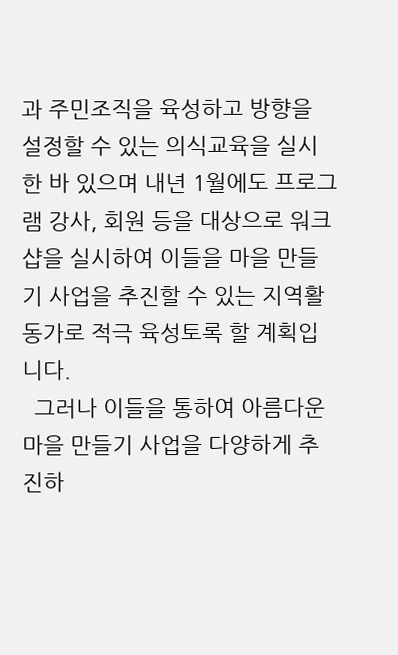과 주민조직을 육성하고 방향을 설정할 수 있는 의식교육을 실시한 바 있으며 내년 1월에도 프로그램 강사, 회원 등을 대상으로 워크샵을 실시하여 이들을 마을 만들기 사업을 추진할 수 있는 지역활동가로 적극 육성토록 할 계획입니다.
  그러나 이들을 통하여 아름다운 마을 만들기 사업을 다양하게 추진하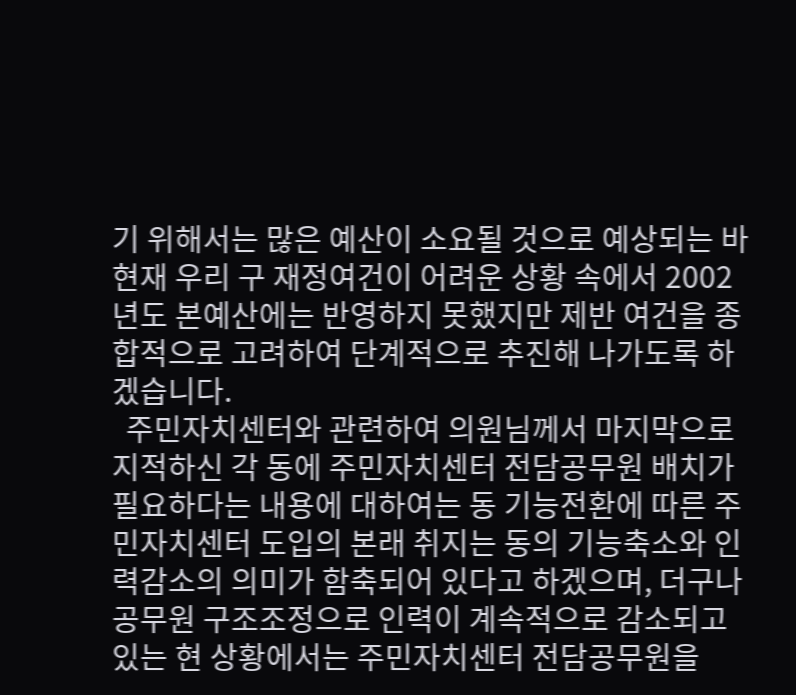기 위해서는 많은 예산이 소요될 것으로 예상되는 바 현재 우리 구 재정여건이 어려운 상황 속에서 2002년도 본예산에는 반영하지 못했지만 제반 여건을 종합적으로 고려하여 단계적으로 추진해 나가도록 하겠습니다.
  주민자치센터와 관련하여 의원님께서 마지막으로 지적하신 각 동에 주민자치센터 전담공무원 배치가 필요하다는 내용에 대하여는 동 기능전환에 따른 주민자치센터 도입의 본래 취지는 동의 기능축소와 인력감소의 의미가 함축되어 있다고 하겠으며, 더구나 공무원 구조조정으로 인력이 계속적으로 감소되고 있는 현 상황에서는 주민자치센터 전담공무원을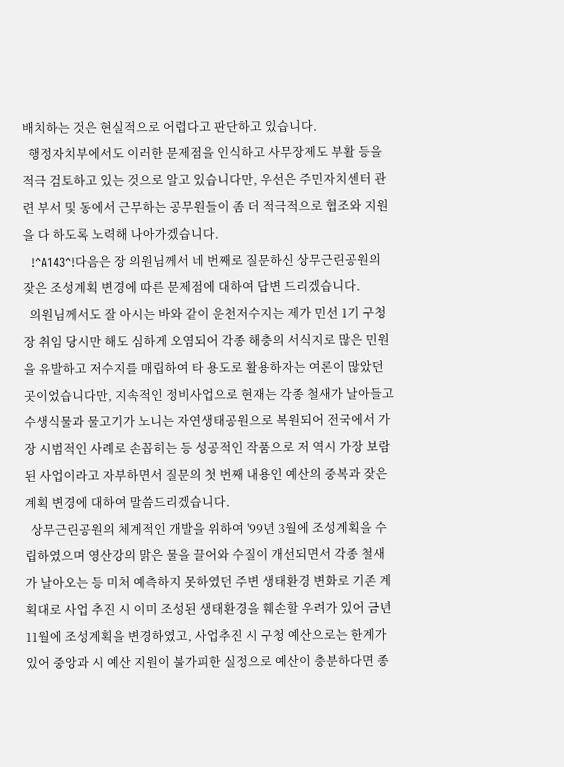배치하는 것은 현실적으로 어렵다고 판단하고 있습니다.
  행정자치부에서도 이러한 문제점을 인식하고 사무장제도 부활 등을 적극 검토하고 있는 것으로 알고 있습니다만, 우선은 주민자치센터 관련 부서 및 동에서 근무하는 공무원들이 좀 더 적극적으로 협조와 지원을 다 하도록 노력해 나아가겠습니다.
  !^A143^!다음은 장 의원님께서 네 번째로 질문하신 상무근린공원의 잦은 조성계획 변경에 따른 문제점에 대하여 답변 드리겠습니다.
  의원님께서도 잘 아시는 바와 같이 운천저수지는 제가 민선 1기 구청장 취임 당시만 해도 심하게 오염되어 각종 해충의 서식지로 많은 민원을 유발하고 저수지를 매립하여 타 용도로 활용하자는 여론이 많았던 곳이었습니다만, 지속적인 정비사업으로 현재는 각종 철새가 날아들고 수생식물과 물고기가 노니는 자연생태공원으로 복원되어 전국에서 가장 시범적인 사례로 손꼽히는 등 성공적인 작품으로 저 역시 가장 보람된 사업이라고 자부하면서 질문의 첫 번째 내용인 예산의 중복과 잦은 계획 변경에 대하여 말씀드리겠습니다.
  상무근린공원의 체계적인 개발을 위하여 '99년 3월에 조성계획을 수립하였으며 영산강의 맑은 물을 끌어와 수질이 개선되면서 각종 철새가 날아오는 등 미처 예측하지 못하였던 주변 생태환경 변화로 기존 계획대로 사업 추진 시 이미 조성된 생태환경을 훼손할 우려가 있어 금년 11월에 조성계획을 변경하였고, 사업추진 시 구청 예산으로는 한계가 있어 중앙과 시 예산 지원이 불가피한 실정으로 예산이 충분하다면 종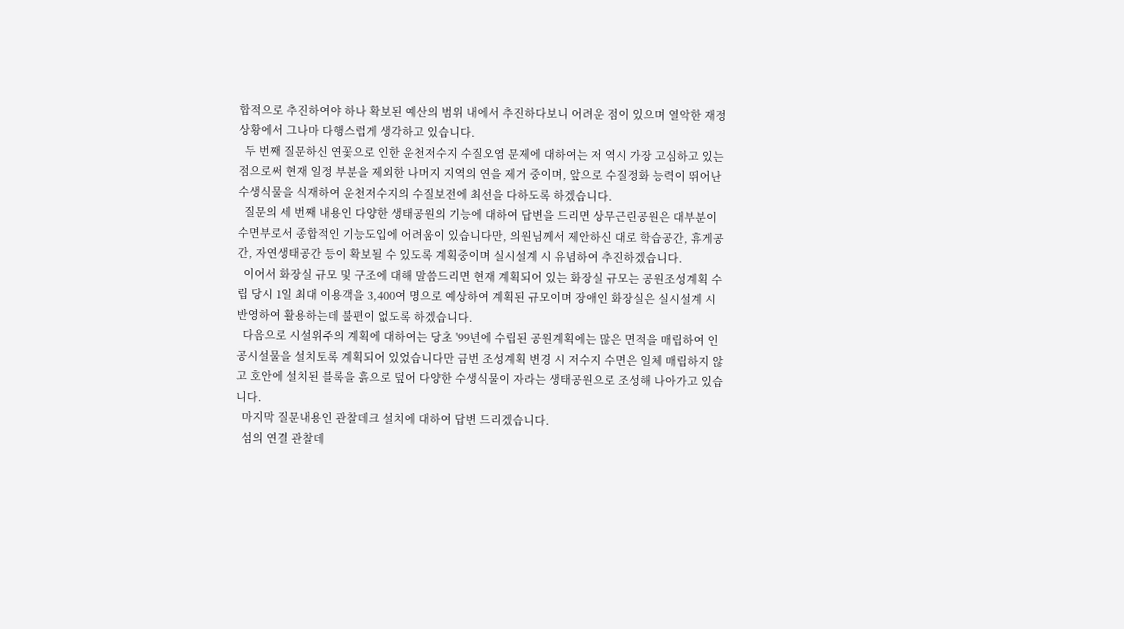합적으로 추진하여야 하나 확보된 예산의 범위 내에서 추진하다보니 어려운 점이 있으며 열악한 재정 상황에서 그나마 다행스럽게 생각하고 있습니다.
  두 번째 질문하신 연꽃으로 인한 운천저수지 수질오염 문제에 대하여는 저 역시 가장 고심하고 있는 점으로써 현재 일정 부분을 제외한 나머지 지역의 연을 제거 중이며, 앞으로 수질정화 능력이 뛰어난 수생식물을 식재하여 운천저수지의 수질보전에 최선을 다하도록 하겠습니다.
  질문의 세 번째 내용인 다양한 생태공원의 기능에 대하여 답변을 드리면 상무근린공원은 대부분이 수면부로서 종합적인 기능도입에 어려움이 있습니다만, 의원님께서 제안하신 대로 학습공간, 휴게공간, 자연생태공간 등이 확보될 수 있도록 계획중이며 실시설계 시 유념하여 추진하겠습니다.
  이어서 화장실 규모 및 구조에 대해 말씀드리면 현재 계획되어 있는 화장실 규모는 공원조성계획 수립 당시 1일 최대 이용객을 3,400여 명으로 예상하여 계획된 규모이며 장애인 화장실은 실시설계 시 반영하여 활용하는데 불편이 없도록 하겠습니다.
  다음으로 시설위주의 계획에 대하여는 당초 '99년에 수립된 공원계획에는 많은 면적을 매립하여 인공시설물을 설치토록 계획되어 있었습니다만 금번 조성계획 변경 시 저수지 수면은 일체 매립하지 않고 호안에 설치된 블록을 흙으로 덮어 다양한 수생식물이 자라는 생태공원으로 조성해 나아가고 있습니다.
  마지막 질문내용인 관찰데크 설치에 대하여 답변 드리겠습니다.
  섬의 연결 관찰데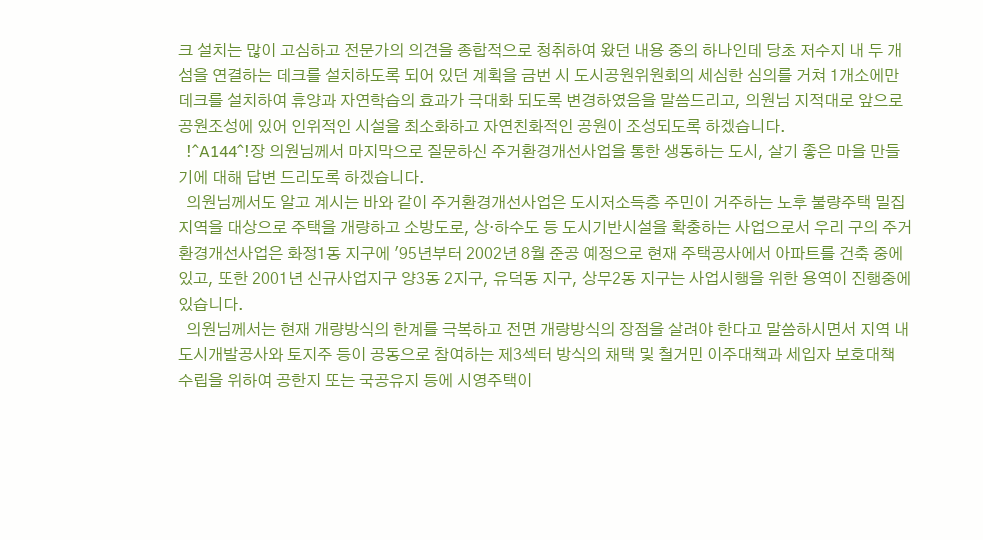크 설치는 많이 고심하고 전문가의 의견을 종합적으로 청취하여 왔던 내용 중의 하나인데 당초 저수지 내 두 개 섬을 연결하는 데크를 설치하도록 되어 있던 계획을 금번 시 도시공원위원회의 세심한 심의를 거쳐 1개소에만 데크를 설치하여 휴양과 자연학습의 효과가 극대화 되도록 변경하였음을 말씀드리고, 의원님 지적대로 앞으로 공원조성에 있어 인위적인 시설을 최소화하고 자연친화적인 공원이 조성되도록 하겠습니다.
  !^A144^!장 의원님께서 마지막으로 질문하신 주거환경개선사업을 통한 생동하는 도시, 살기 좋은 마을 만들기에 대해 답변 드리도록 하겠습니다.
  의원님께서도 알고 계시는 바와 같이 주거환경개선사업은 도시저소득층 주민이 거주하는 노후 불량주택 밀집지역을 대상으로 주택을 개량하고 소방도로, 상·하수도 등 도시기반시설을 확충하는 사업으로서 우리 구의 주거환경개선사업은 화정1동 지구에 '95년부터 2002년 8월 준공 예정으로 현재 주택공사에서 아파트를 건축 중에 있고, 또한 2001년 신규사업지구 양3동 2지구, 유덕동 지구, 상무2동 지구는 사업시행을 위한 용역이 진행중에 있습니다.
  의원님께서는 현재 개량방식의 한계를 극복하고 전면 개량방식의 장점을 살려야 한다고 말씀하시면서 지역 내 도시개발공사와 토지주 등이 공동으로 참여하는 제3섹터 방식의 채택 및 철거민 이주대책과 세입자 보호대책 수립을 위하여 공한지 또는 국공유지 등에 시영주택이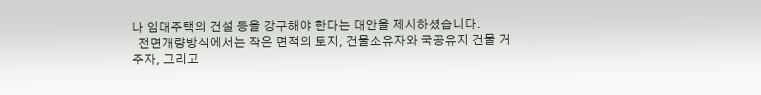나 임대주택의 건설 등을 강구해야 한다는 대안을 제시하셨습니다.
  전면개량방식에서는 작은 면적의 토지, 건물소유자와 국공유지 건물 거주자, 그리고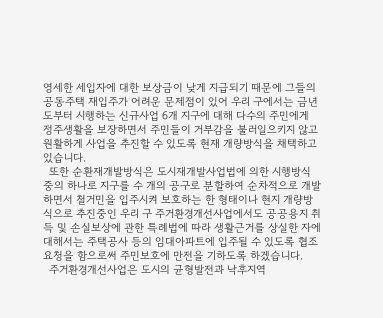영세한 세입자에 대한 보상금이 낮게 지급되기 때문에 그들의 공동주택 재입주가 어려운 문제점이 있어 우리 구에서는 금년도부터 시행하는 신규사업 6개 지구에 대해 다수의 주민에게 정주생활을 보장하면서 주민들이 거부감을 불러일으키지 않고 원활하게 사업을 추진할 수 있도록 현재 개량방식을 채택하고 있습니다.
  또한 순환재개발방식은 도시재개발사업법에 의한 시행방식 중의 하나로 지구를 수 개의 공구로 분할하여 순차적으로 개발하면서 철거민을 입주시켜 보호하는 한 형태이나 현지 개량방식으로 추진중인 우리 구 주거환경개선사업에서도 공공용지 취득 및 손실보상에 관한 특례법에 따라 생활근거를 상실한 자에 대해서는 주택공사 등의 임대아파트에 입주될 수 있도록 협조요청을 함으로써 주민보호에 만전을 기하도록 하겠습니다.
  주거환경개선사업은 도시의 균형발전과 낙후지역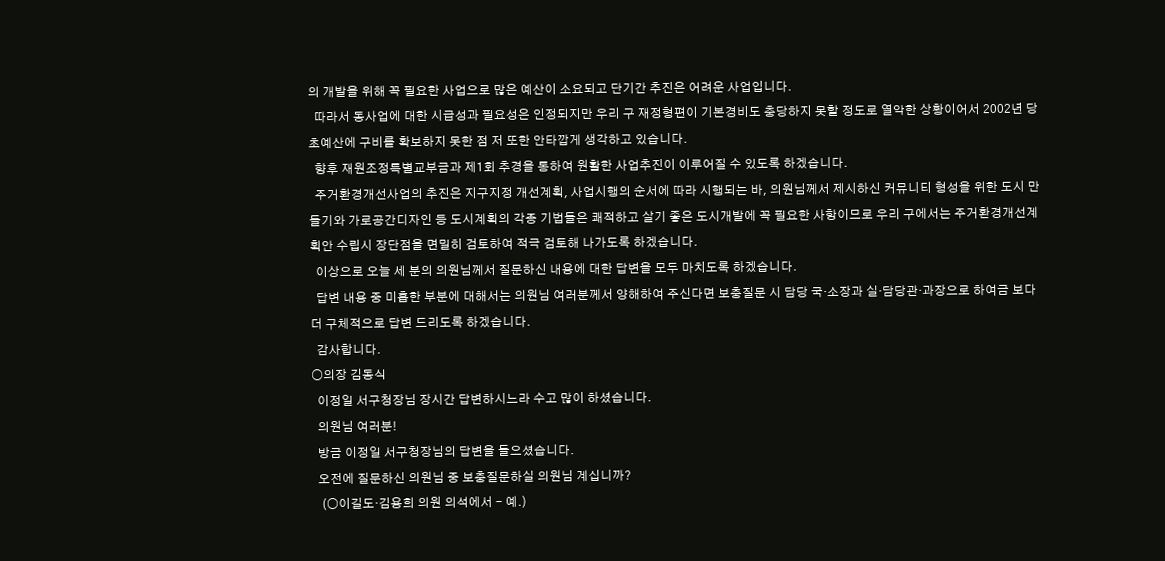의 개발을 위해 꼭 필요한 사업으로 많은 예산이 소요되고 단기간 추진은 어려운 사업입니다.
  따라서 동사업에 대한 시급성과 필요성은 인정되지만 우리 구 재정형편이 기본경비도 충당하지 못할 정도로 열악한 상황이어서 2002년 당초예산에 구비를 확보하지 못한 점 저 또한 안타깝게 생각하고 있습니다.
  향후 재원조정특별교부금과 제1회 추경을 통하여 원활한 사업추진이 이루어질 수 있도록 하겠습니다.
  주거환경개선사업의 추진은 지구지정 개선계획, 사업시행의 순서에 따라 시행되는 바, 의원님께서 제시하신 커뮤니티 형성을 위한 도시 만들기와 가로공간디자인 등 도시계획의 각종 기법들은 쾌적하고 살기 좋은 도시개발에 꼭 필요한 사항이므로 우리 구에서는 주거환경개선계획안 수립시 장단점을 면밀히 검토하여 적극 검토해 나가도록 하겠습니다.
  이상으로 오늘 세 분의 의원님께서 질문하신 내용에 대한 답변을 모두 마치도록 하겠습니다.
  답변 내용 중 미흡한 부분에 대해서는 의원님 여러분께서 양해하여 주신다면 보충질문 시 담당 국·소장과 실·담당관·과장으로 하여금 보다 더 구체적으로 답변 드리도록 하겠습니다.
  감사합니다.
○의장 김동식
  이정일 서구청장님 장시간 답변하시느라 수고 많이 하셨습니다.
  의원님 여러분!
  방금 이정일 서구청장님의 답변을 들으셨습니다.
  오전에 질문하신 의원님 중 보충질문하실 의원님 계십니까?
   (○이길도·김용희 의원 의석에서 - 예.)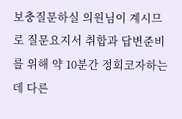보충질문하실 의원님이 계시므로 질문요지서 취합과 답변준비를 위해 약 10분간 정회코자하는데 다른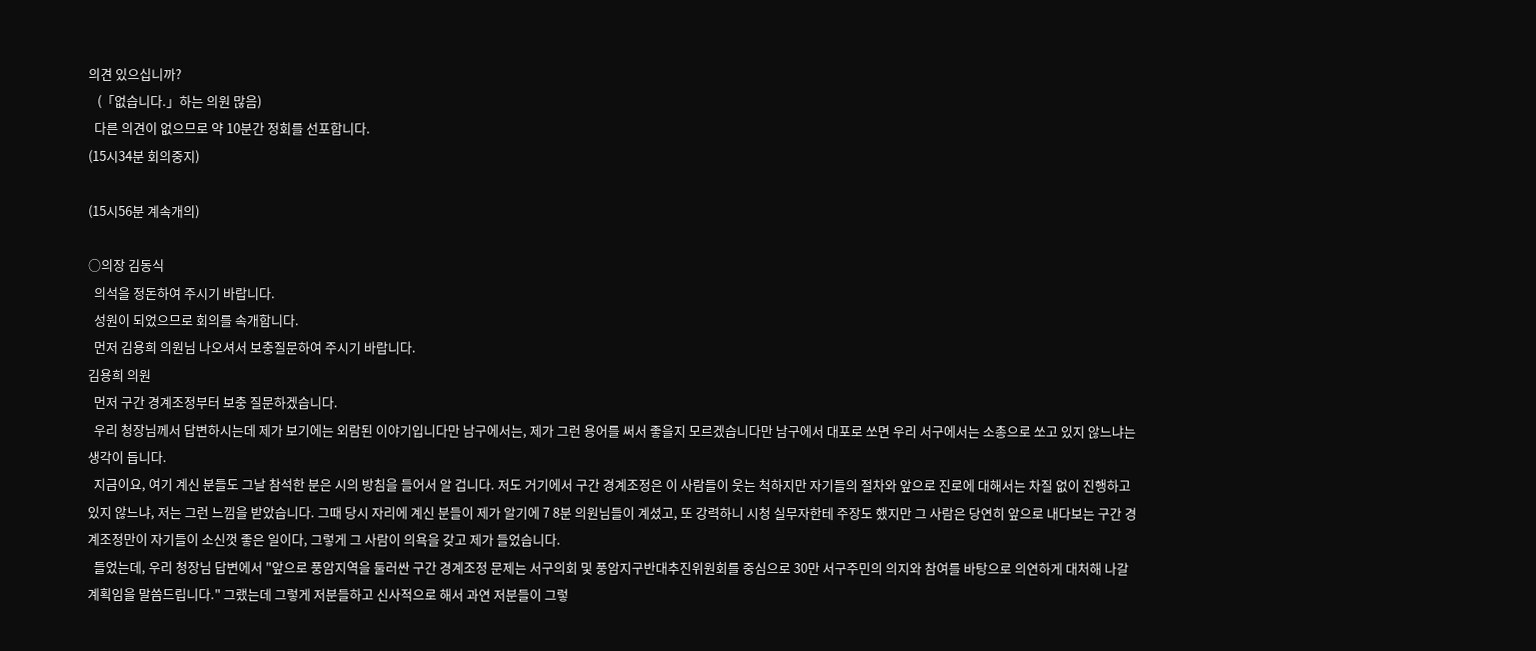의견 있으십니까?
   (「없습니다.」하는 의원 많음)
  다른 의견이 없으므로 약 10분간 정회를 선포합니다.
(15시34분 회의중지)

(15시56분 계속개의)

○의장 김동식
  의석을 정돈하여 주시기 바랍니다.
  성원이 되었으므로 회의를 속개합니다.
  먼저 김용희 의원님 나오셔서 보충질문하여 주시기 바랍니다.
김용희 의원
  먼저 구간 경계조정부터 보충 질문하겠습니다.
  우리 청장님께서 답변하시는데 제가 보기에는 외람된 이야기입니다만 남구에서는, 제가 그런 용어를 써서 좋을지 모르겠습니다만 남구에서 대포로 쏘면 우리 서구에서는 소총으로 쏘고 있지 않느냐는 생각이 듭니다.
  지금이요, 여기 계신 분들도 그날 참석한 분은 시의 방침을 들어서 알 겁니다. 저도 거기에서 구간 경계조정은 이 사람들이 웃는 척하지만 자기들의 절차와 앞으로 진로에 대해서는 차질 없이 진행하고 있지 않느냐, 저는 그런 느낌을 받았습니다. 그때 당시 자리에 계신 분들이 제가 알기에 7 8분 의원님들이 계셨고, 또 강력하니 시청 실무자한테 주장도 했지만 그 사람은 당연히 앞으로 내다보는 구간 경계조정만이 자기들이 소신껏 좋은 일이다, 그렇게 그 사람이 의욕을 갖고 제가 들었습니다.
  들었는데, 우리 청장님 답변에서 "앞으로 풍암지역을 둘러싼 구간 경계조정 문제는 서구의회 및 풍암지구반대추진위원회를 중심으로 30만 서구주민의 의지와 참여를 바탕으로 의연하게 대처해 나갈 계획임을 말씀드립니다." 그랬는데 그렇게 저분들하고 신사적으로 해서 과연 저분들이 그렇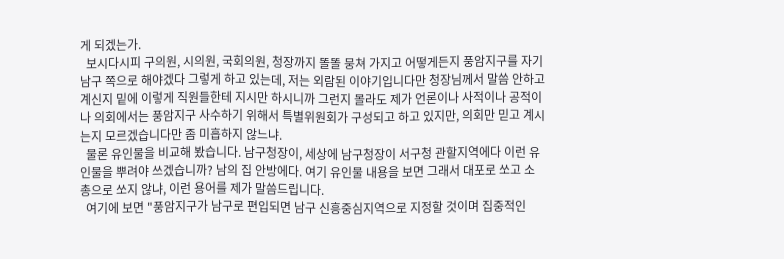게 되겠는가.
  보시다시피 구의원, 시의원, 국회의원, 청장까지 똘똘 뭉쳐 가지고 어떻게든지 풍암지구를 자기 남구 쪽으로 해야겠다 그렇게 하고 있는데, 저는 외람된 이야기입니다만 청장님께서 말씀 안하고 계신지 밑에 이렇게 직원들한테 지시만 하시니까 그런지 몰라도 제가 언론이나 사적이나 공적이나 의회에서는 풍암지구 사수하기 위해서 특별위원회가 구성되고 하고 있지만, 의회만 믿고 계시는지 모르겠습니다만 좀 미흡하지 않느냐.
  물론 유인물을 비교해 봤습니다. 남구청장이, 세상에 남구청장이 서구청 관할지역에다 이런 유인물을 뿌려야 쓰겠습니까? 남의 집 안방에다. 여기 유인물 내용을 보면 그래서 대포로 쏘고 소총으로 쏘지 않냐, 이런 용어를 제가 말씀드립니다.
  여기에 보면 "풍암지구가 남구로 편입되면 남구 신흥중심지역으로 지정할 것이며 집중적인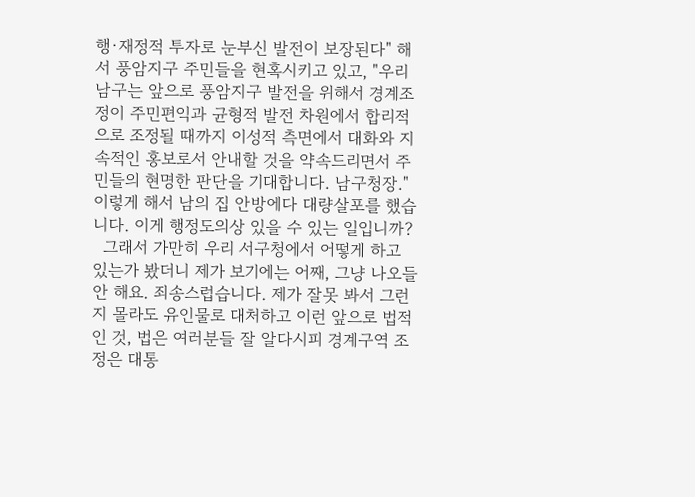행·재정적 투자로 눈부신 발전이 보장된다" 해서 풍암지구 주민들을 현혹시키고 있고, "우리 남구는 앞으로 풍암지구 발전을 위해서 경계조정이 주민편익과 균형적 발전 차원에서 합리적으로 조정될 때까지 이성적 측면에서 대화와 지속적인 홍보로서 안내할 것을 약속드리면서 주민들의 현명한 판단을 기대합니다. 남구청장." 이렇게 해서 남의 집 안방에다 대량살포를 했습니다. 이게 행정도의상 있을 수 있는 일입니까?
  그래서 가만히 우리 서구청에서 어떻게 하고 있는가 봤더니 제가 보기에는 어째, 그냥 나오들 안 해요. 죄송스럽습니다. 제가 잘못 봐서 그런지 몰라도 유인물로 대처하고 이런 앞으로 법적인 것, 법은 여러분들 잘 알다시피 경계구역 조정은 대통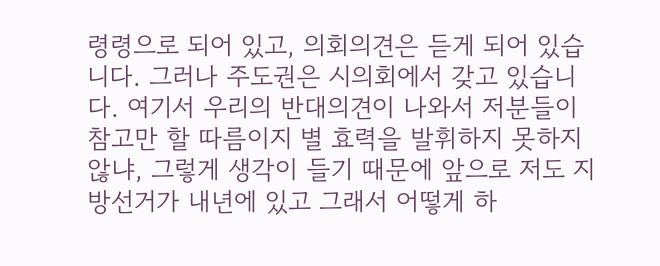령령으로 되어 있고, 의회의견은 듣게 되어 있습니다. 그러나 주도권은 시의회에서 갖고 있습니다. 여기서 우리의 반대의견이 나와서 저분들이 참고만 할 따름이지 별 효력을 발휘하지 못하지 않냐, 그렇게 생각이 들기 때문에 앞으로 저도 지방선거가 내년에 있고 그래서 어떻게 하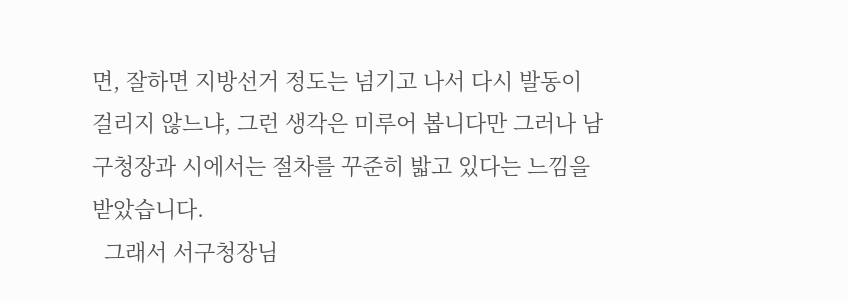면, 잘하면 지방선거 정도는 넘기고 나서 다시 발동이 걸리지 않느냐, 그런 생각은 미루어 봅니다만 그러나 남구청장과 시에서는 절차를 꾸준히 밟고 있다는 느낌을 받았습니다.
  그래서 서구청장님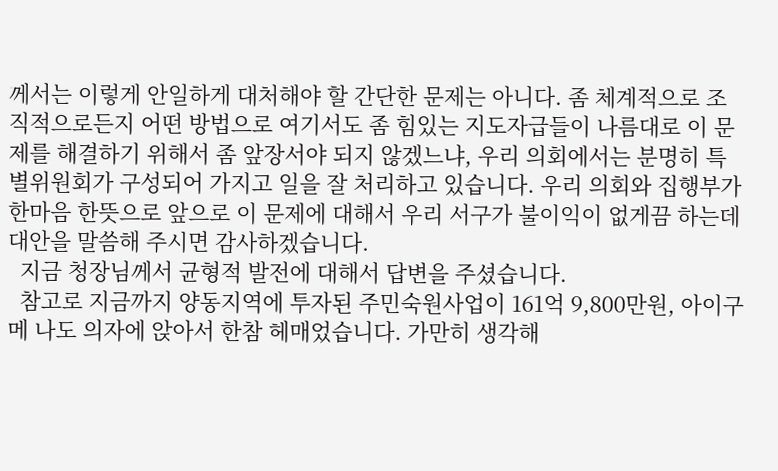께서는 이렇게 안일하게 대처해야 할 간단한 문제는 아니다. 좀 체계적으로 조직적으로든지 어떤 방법으로 여기서도 좀 힘있는 지도자급들이 나름대로 이 문제를 해결하기 위해서 좀 앞장서야 되지 않겠느냐, 우리 의회에서는 분명히 특별위원회가 구성되어 가지고 일을 잘 처리하고 있습니다. 우리 의회와 집행부가 한마음 한뜻으로 앞으로 이 문제에 대해서 우리 서구가 불이익이 없게끔 하는데 대안을 말씀해 주시면 감사하겠습니다.
  지금 청장님께서 균형적 발전에 대해서 답변을 주셨습니다.
  참고로 지금까지 양동지역에 투자된 주민숙원사업이 161억 9,800만원, 아이구메 나도 의자에 앉아서 한참 헤매었습니다. 가만히 생각해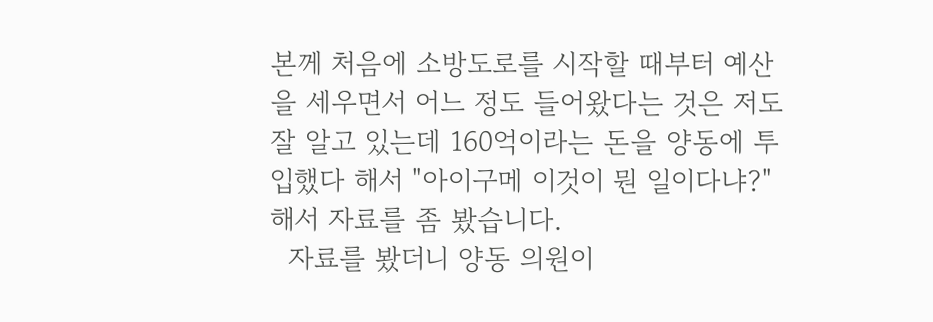본께 처음에 소방도로를 시작할 때부터 예산을 세우면서 어느 정도 들어왔다는 것은 저도 잘 알고 있는데 160억이라는 돈을 양동에 투입했다 해서 "아이구메 이것이 뭔 일이다냐?" 해서 자료를 좀 봤습니다.
  자료를 봤더니 양동 의원이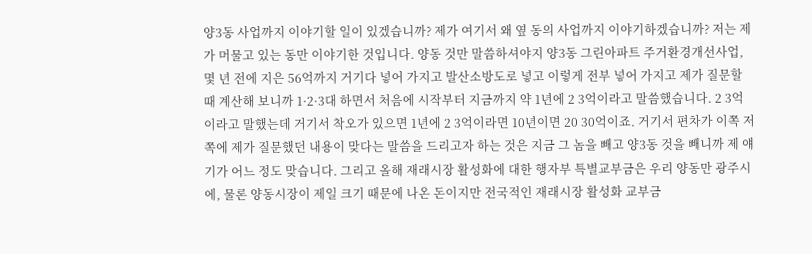양3동 사업까지 이야기할 일이 있겠습니까? 제가 여기서 왜 옆 동의 사업까지 이야기하겠습니까? 저는 제가 머물고 있는 동만 이야기한 것입니다. 양동 것만 말씀하셔야지 양3동 그린아파트 주거환경개선사업, 몇 년 전에 지은 56억까지 거기다 넣어 가지고 발산소방도로 넣고 이렇게 전부 넣어 가지고 제가 질문할 때 계산해 보니까 1·2·3대 하면서 처음에 시작부터 지금까지 약 1년에 2 3억이라고 말씀했습니다. 2 3억이라고 말했는데 거기서 착오가 있으면 1년에 2 3억이라면 10년이면 20 30억이죠. 거기서 편차가 이쪽 저쪽에 제가 질문했던 내용이 맞다는 말씀을 드리고자 하는 것은 지금 그 놈을 빼고 양3동 것을 빼니까 제 얘기가 어느 정도 맞습니다. 그리고 올해 재래시장 활성화에 대한 행자부 특별교부금은 우리 양동만 광주시에, 물론 양동시장이 제일 크기 때문에 나온 돈이지만 전국적인 재래시장 활성화 교부금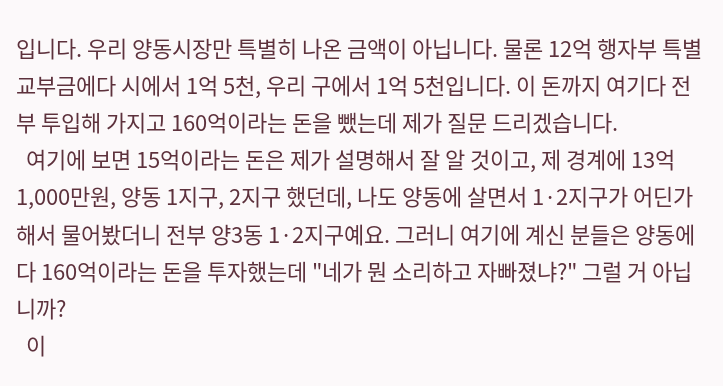입니다. 우리 양동시장만 특별히 나온 금액이 아닙니다. 물론 12억 행자부 특별교부금에다 시에서 1억 5천, 우리 구에서 1억 5천입니다. 이 돈까지 여기다 전부 투입해 가지고 160억이라는 돈을 뺐는데 제가 질문 드리겠습니다.
  여기에 보면 15억이라는 돈은 제가 설명해서 잘 알 것이고, 제 경계에 13억 1,000만원, 양동 1지구, 2지구 했던데, 나도 양동에 살면서 1·2지구가 어딘가 해서 물어봤더니 전부 양3동 1·2지구예요. 그러니 여기에 계신 분들은 양동에다 160억이라는 돈을 투자했는데 "네가 뭔 소리하고 자빠졌냐?" 그럴 거 아닙니까?
  이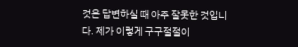것은 답변하실 때 아주 잘못한 것입니다. 제가 이렇게 구구절절이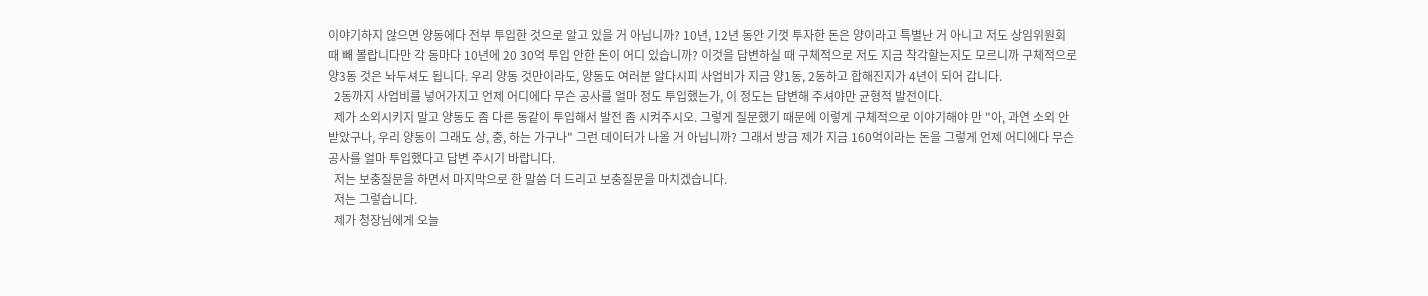이야기하지 않으면 양동에다 전부 투입한 것으로 알고 있을 거 아닙니까? 10년, 12년 동안 기껏 투자한 돈은 양이라고 특별난 거 아니고 저도 상임위원회 때 빼 볼랍니다만 각 동마다 10년에 20 30억 투입 안한 돈이 어디 있습니까? 이것을 답변하실 때 구체적으로 저도 지금 착각할는지도 모르니까 구체적으로 양3동 것은 놔두셔도 됩니다. 우리 양동 것만이라도, 양동도 여러분 알다시피 사업비가 지금 양1동, 2동하고 합해진지가 4년이 되어 갑니다.
  2동까지 사업비를 넣어가지고 언제 어디에다 무슨 공사를 얼마 정도 투입했는가, 이 정도는 답변해 주셔야만 균형적 발전이다.
  제가 소외시키지 말고 양동도 좀 다른 동같이 투입해서 발전 좀 시켜주시오. 그렇게 질문했기 때문에 이렇게 구체적으로 이야기해야 만 "아, 과연 소외 안 받았구나, 우리 양동이 그래도 상, 중, 하는 가구나" 그런 데이터가 나올 거 아닙니까? 그래서 방금 제가 지금 160억이라는 돈을 그렇게 언제 어디에다 무슨 공사를 얼마 투입했다고 답변 주시기 바랍니다.
  저는 보충질문을 하면서 마지막으로 한 말씀 더 드리고 보충질문을 마치겠습니다.
  저는 그렇습니다.
  제가 청장님에게 오늘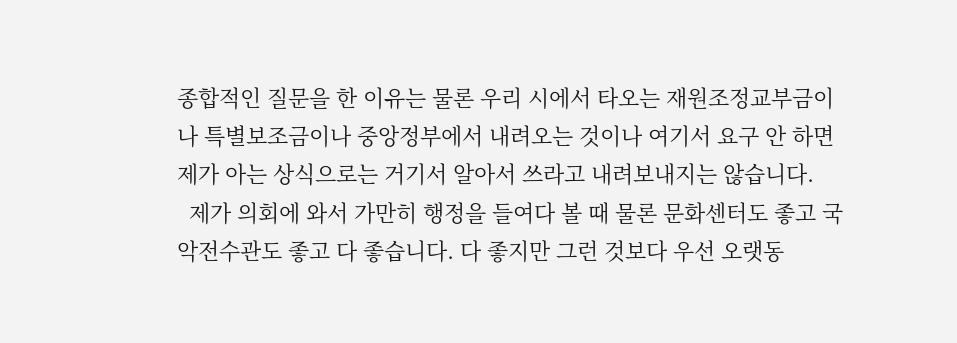종합적인 질문을 한 이유는 물론 우리 시에서 타오는 재원조정교부금이나 특별보조금이나 중앙정부에서 내려오는 것이나 여기서 요구 안 하면 제가 아는 상식으로는 거기서 알아서 쓰라고 내려보내지는 않습니다.
  제가 의회에 와서 가만히 행정을 들여다 볼 때 물론 문화센터도 좋고 국악전수관도 좋고 다 좋습니다. 다 좋지만 그런 것보다 우선 오랫동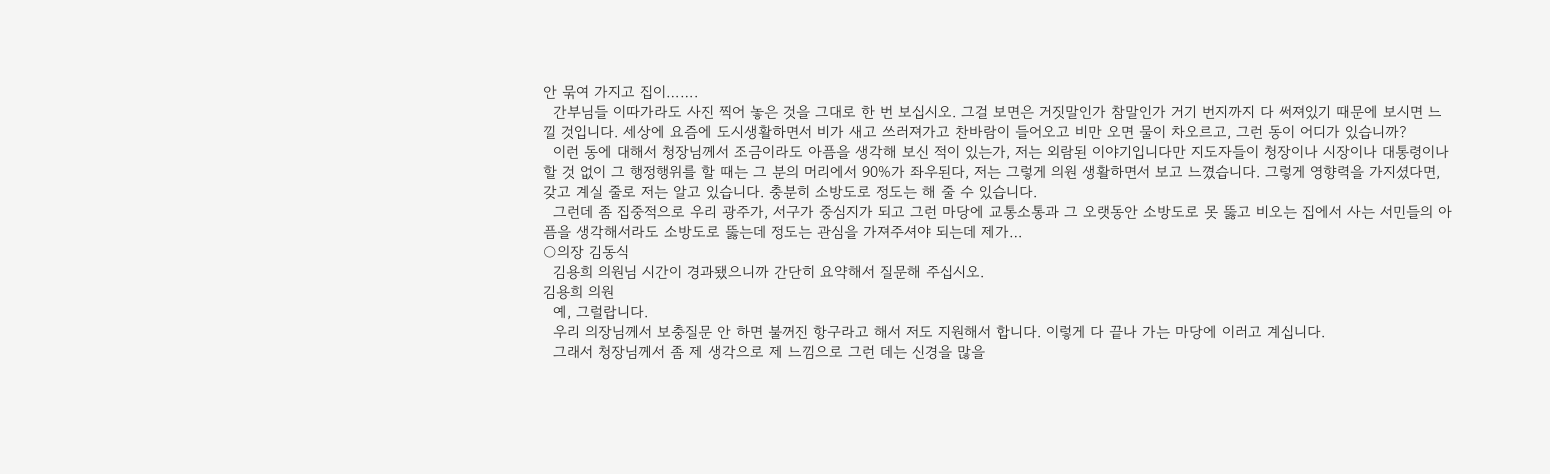안 묶여 가지고 집이…….
  간부님들 이따가라도 사진 찍어 놓은 것을 그대로 한 번 보십시오. 그걸 보면은 거짓말인가 참말인가 거기 번지까지 다 써져있기 때문에 보시면 느낄 것입니다. 세상에 요즘에 도시생활하면서 비가 새고 쓰러져가고 찬바람이 들어오고 비만 오면 물이 차오르고, 그런 동이 어디가 있습니까?
  이런 동에 대해서 청장님께서 조금이라도 아픔을 생각해 보신 적이 있는가, 저는 외람된 이야기입니다만 지도자들이 청장이나 시장이나 대통령이나 할 것 없이 그 행정행위를 할 때는 그 분의 머리에서 90%가 좌우된다, 저는 그렇게 의원 생활하면서 보고 느꼈습니다. 그렇게 영향력을 가지셨다면, 갖고 계실 줄로 저는 알고 있습니다. 충분히 소방도로 정도는 해 줄 수 있습니다.
  그런데 좀 집중적으로 우리 광주가, 서구가 중심지가 되고 그런 마당에 교통소통과 그 오랫동안 소방도로 못 뚫고 비오는 집에서 사는 서민들의 아픔을 생각해서라도 소방도로 뚫는데 정도는 관심을 가져주셔야 되는데 제가…
○의장 김동식
  김용희 의원님 시간이 경과됐으니까 간단히 요약해서 질문해 주십시오.
김용희 의원
  예, 그럴랍니다.
  우리 의장님께서 보충질문 안 하면 불꺼진 항구라고 해서 저도 지원해서 합니다. 이렇게 다 끝나 가는 마당에 이러고 계십니다.
  그래서 청장님께서 좀 제 생각으로 제 느낌으로 그런 데는 신경을 많을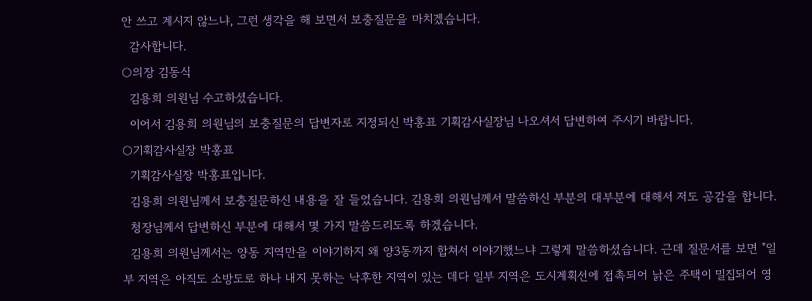안 쓰고 계시지 않느냐, 그런 생각을 해 보면서 보충질문을 마치겠습니다.
  감사합니다.
○의장 김동식
  김용희 의원님 수고하셨습니다.
  이어서 김용희 의원님의 보충질문의 답변자로 지정되신 박홍표 기획감사실장님 나오셔서 답변하여 주시기 바랍니다.
○기획감사실장 박홍표
  기획감사실장 박홍표입니다.
  김용희 의원님께서 보충질문하신 내용을 잘 들었습니다. 김용희 의원님께서 말씀하신 부분의 대부분에 대해서 저도 공감을 합니다.
  청장님께서 답변하신 부분에 대해서 몇 가지 말씀드리도록 하겠습니다.
  김용희 의원님께서는 양동 지역만을 이야기하지 왜 양3동까지 합쳐서 이야기했느냐 그렇게 말씀하셨습니다. 근데 질문서를 보면 "일부 지역은 아직도 소방도로 하나 내지 못하는 낙후한 지역이 있는 데다 일부 지역은 도시계획선에 접촉되어 낡은 주택이 밀집되어 영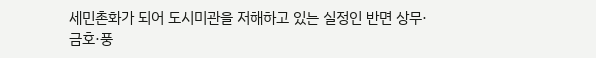세민촌화가 되어 도시미관을 저해하고 있는 실정인 반면 상무·금호·풍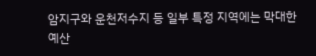암지구와 운천저수지 등 일부 특정 지역에는 막대한 예산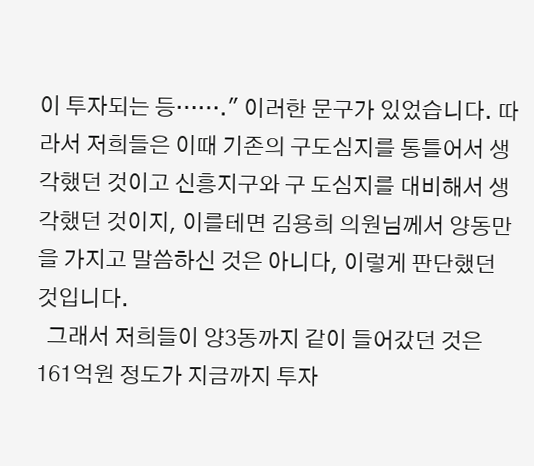이 투자되는 등……." 이러한 문구가 있었습니다. 따라서 저희들은 이때 기존의 구도심지를 통틀어서 생각했던 것이고 신흥지구와 구 도심지를 대비해서 생각했던 것이지, 이를테면 김용희 의원님께서 양동만을 가지고 말씀하신 것은 아니다, 이렇게 판단했던 것입니다.
  그래서 저희들이 양3동까지 같이 들어갔던 것은 161억원 정도가 지금까지 투자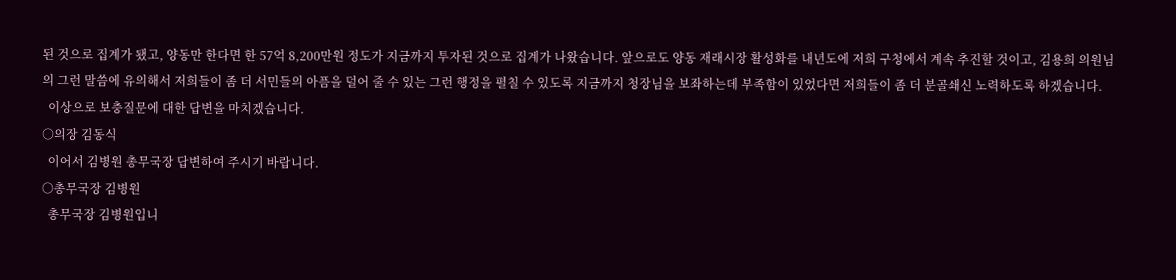된 것으로 집계가 됐고, 양동만 한다면 한 57억 8,200만원 정도가 지금까지 투자된 것으로 집계가 나왔습니다. 앞으로도 양동 재래시장 활성화를 내년도에 저희 구청에서 계속 추진할 것이고, 김용희 의원님의 그런 말씀에 유의해서 저희들이 좀 더 서민들의 아픔을 덜어 줄 수 있는 그런 행정을 펼칠 수 있도록 지금까지 청장님을 보좌하는데 부족함이 있었다면 저희들이 좀 더 분골쇄신 노력하도록 하겠습니다.
  이상으로 보충질문에 대한 답변을 마치겠습니다.
○의장 김동식
  이어서 김병원 총무국장 답변하여 주시기 바랍니다.
○총무국장 김병원
  총무국장 김병원입니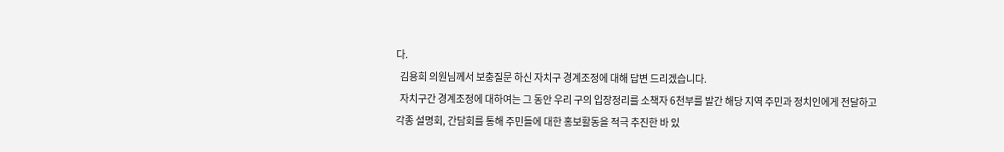다.
  김용희 의원님께서 보충질문 하신 자치구 경계조정에 대해 답변 드리겠습니다.
  자치구간 경계조정에 대하여는 그 동안 우리 구의 입장정리를 소책자 6천부를 발간 해당 지역 주민과 정치인에게 전달하고 각종 설명회, 간담회를 통해 주민들에 대한 홍보활동을 적극 추진한 바 있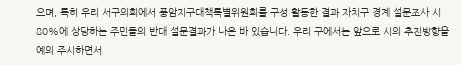으며, 특히 우리 서구의회에서 풍암지구대책특별위원회를 구성 활동한 결과 자치구 경계 설문조사 시 80%에 상당하는 주민들의 반대 설문결과가 나온 바 있습니다. 우리 구에서는 앞으로 시의 추진방향을 예의 주시하면서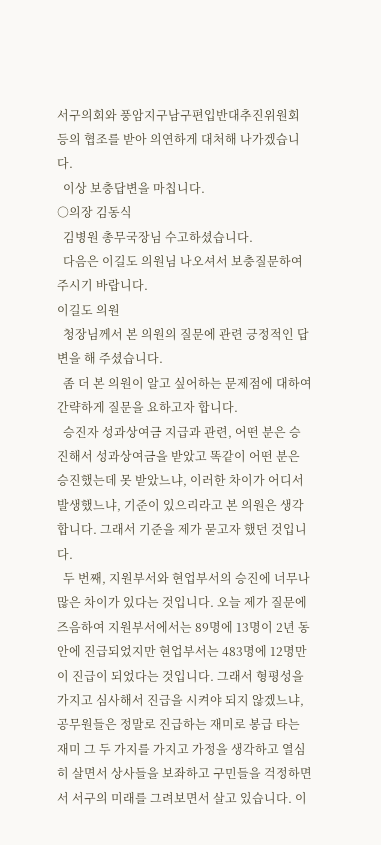서구의회와 풍암지구남구편입반대추진위원회 등의 협조를 받아 의연하게 대처해 나가겠습니다.
  이상 보충답변을 마칩니다.
○의장 김동식
  김병원 총무국장님 수고하셨습니다.
  다음은 이길도 의원님 나오셔서 보충질문하여 주시기 바랍니다.
이길도 의원
  청장님께서 본 의원의 질문에 관련 긍정적인 답변을 해 주셨습니다.
  좀 더 본 의원이 알고 싶어하는 문제점에 대하여 간략하게 질문을 요하고자 합니다.
  승진자 성과상여금 지급과 관련, 어떤 분은 승진해서 성과상여금을 받았고 똑같이 어떤 분은 승진했는데 못 받았느냐, 이러한 차이가 어디서 발생했느냐, 기준이 있으리라고 본 의원은 생각합니다. 그래서 기준을 제가 묻고자 했던 것입니다.
  두 번째, 지원부서와 현업부서의 승진에 너무나 많은 차이가 있다는 것입니다. 오늘 제가 질문에 즈음하여 지원부서에서는 89명에 13명이 2년 동안에 진급되었지만 현업부서는 483명에 12명만이 진급이 되었다는 것입니다. 그래서 형평성을 가지고 심사해서 진급을 시켜야 되지 않겠느냐, 공무원들은 정말로 진급하는 재미로 봉급 타는 재미 그 두 가지를 가지고 가정을 생각하고 열심히 살면서 상사들을 보좌하고 구민들을 걱정하면서 서구의 미래를 그려보면서 살고 있습니다. 이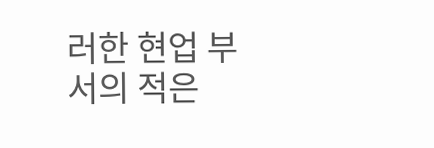러한 현업 부서의 적은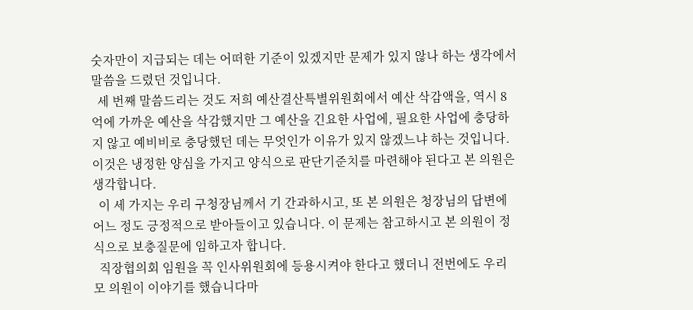숫자만이 지급되는 데는 어떠한 기준이 있겠지만 문제가 있지 않나 하는 생각에서 말씀을 드렸던 것입니다.
  세 번째 말씀드리는 것도 저희 예산결산특별위원회에서 예산 삭감액을, 역시 8억에 가까운 예산을 삭감했지만 그 예산을 긴요한 사업에, 필요한 사업에 충당하지 않고 예비비로 충당했던 데는 무엇인가 이유가 있지 않겠느냐 하는 것입니다. 이것은 냉정한 양심을 가지고 양식으로 판단기준치를 마련해야 된다고 본 의원은 생각합니다.
  이 세 가지는 우리 구청장님께서 기 간과하시고, 또 본 의원은 청장님의 답변에 어느 정도 긍정적으로 받아들이고 있습니다. 이 문제는 참고하시고 본 의원이 정식으로 보충질문에 임하고자 합니다.
  직장협의회 임원을 꼭 인사위원회에 등용시켜야 한다고 했더니 전번에도 우리 모 의원이 이야기를 했습니다마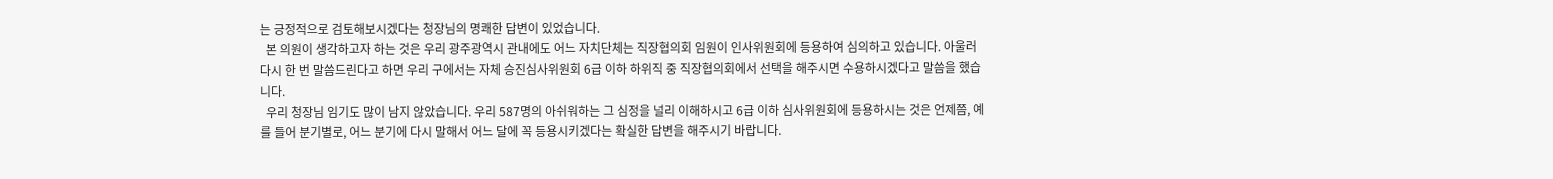는 긍정적으로 검토해보시겠다는 청장님의 명쾌한 답변이 있었습니다.
  본 의원이 생각하고자 하는 것은 우리 광주광역시 관내에도 어느 자치단체는 직장협의회 임원이 인사위원회에 등용하여 심의하고 있습니다. 아울러 다시 한 번 말씀드린다고 하면 우리 구에서는 자체 승진심사위원회 6급 이하 하위직 중 직장협의회에서 선택을 해주시면 수용하시겠다고 말씀을 했습니다.
  우리 청장님 임기도 많이 남지 않았습니다. 우리 587명의 아쉬워하는 그 심정을 널리 이해하시고 6급 이하 심사위원회에 등용하시는 것은 언제쯤, 예를 들어 분기별로, 어느 분기에 다시 말해서 어느 달에 꼭 등용시키겠다는 확실한 답변을 해주시기 바랍니다.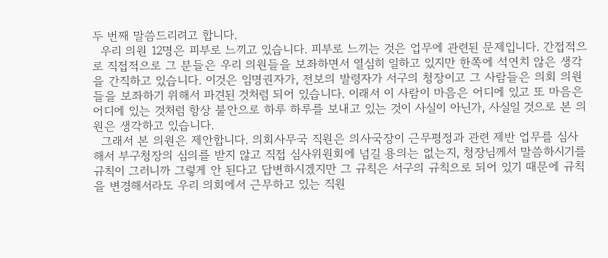두 번째 말씀드리려고 합니다.
  우리 의원 12명은 피부로 느끼고 있습니다. 피부로 느끼는 것은 업무에 관련된 문제입니다. 간접적으로 직접적으로 그 분들은 우리 의원들을 보좌하면서 열심히 일하고 있지만 한쪽에 석연치 않은 생각을 간직하고 있습니다. 이것은 임명권자가, 전보의 발령자가 서구의 청장이고 그 사람들은 의회 의원들을 보좌하기 위해서 파견된 것처럼 되어 있습니다. 이래서 이 사람이 마음은 어디에 있고 또 마음은 어디에 있는 것처럼 항상 불안으로 하루 하루를 보내고 있는 것이 사실이 아닌가, 사실일 것으로 본 의원은 생각하고 있습니다.
  그래서 본 의원은 제안합니다. 의회사무국 직원은 의사국장이 근무평정과 관련 제반 업무를 심사해서 부구청장의 심의를 받지 않고 직접 심사위원회에 넘길 용의는 없는지, 청장님께서 말씀하시기를 규칙이 그러니까 그렇게 안 된다고 답변하시겠지만 그 규칙은 서구의 규칙으로 되어 있기 때문에 규칙을 변경해서라도 우리 의회에서 근무하고 있는 직원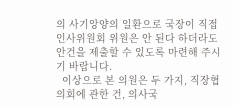의 사기앙양의 일환으로 국장이 직접 인사위원회 위원은 안 된다 하더라도 안건을 제출할 수 있도록 마련해 주시기 바랍니다.
  이상으로 본 의원은 두 가지, 직장협의회에 관한 건, 의사국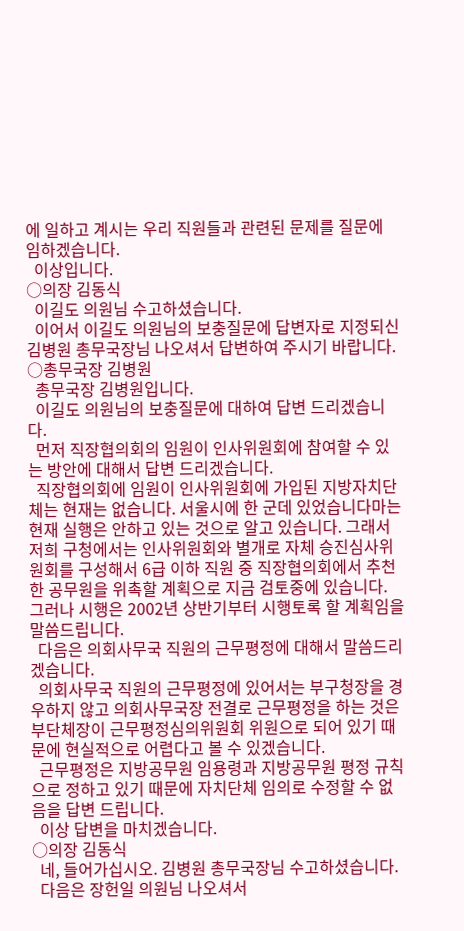에 일하고 계시는 우리 직원들과 관련된 문제를 질문에 임하겠습니다.
  이상입니다.
○의장 김동식
  이길도 의원님 수고하셨습니다.
  이어서 이길도 의원님의 보충질문에 답변자로 지정되신 김병원 총무국장님 나오셔서 답변하여 주시기 바랍니다.
○총무국장 김병원
  총무국장 김병원입니다.
  이길도 의원님의 보충질문에 대하여 답변 드리겠습니다.
  먼저 직장협의회의 임원이 인사위원회에 참여할 수 있는 방안에 대해서 답변 드리겠습니다.
  직장협의회에 임원이 인사위원회에 가입된 지방자치단체는 현재는 없습니다. 서울시에 한 군데 있었습니다마는 현재 실행은 안하고 있는 것으로 알고 있습니다. 그래서 저희 구청에서는 인사위원회와 별개로 자체 승진심사위원회를 구성해서 6급 이하 직원 중 직장협의회에서 추천한 공무원을 위촉할 계획으로 지금 검토중에 있습니다. 그러나 시행은 2002년 상반기부터 시행토록 할 계획임을 말씀드립니다.
  다음은 의회사무국 직원의 근무평정에 대해서 말씀드리겠습니다.
  의회사무국 직원의 근무평정에 있어서는 부구청장을 경우하지 않고 의회사무국장 전결로 근무평정을 하는 것은 부단체장이 근무평정심의위원회 위원으로 되어 있기 때문에 현실적으로 어렵다고 볼 수 있겠습니다.
  근무평정은 지방공무원 임용령과 지방공무원 평정 규칙으로 정하고 있기 때문에 자치단체 임의로 수정할 수 없음을 답변 드립니다.
  이상 답변을 마치겠습니다.
○의장 김동식
  네, 들어가십시오. 김병원 총무국장님 수고하셨습니다.
  다음은 장헌일 의원님 나오셔서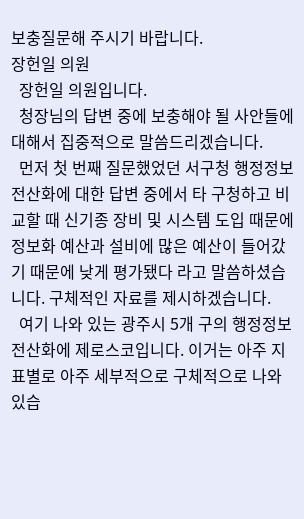보충질문해 주시기 바랍니다.
장헌일 의원
  장헌일 의원입니다.
  청장님의 답변 중에 보충해야 될 사안들에 대해서 집중적으로 말씀드리겠습니다.
  먼저 첫 번째 질문했었던 서구청 행정정보전산화에 대한 답변 중에서 타 구청하고 비교할 때 신기종 장비 및 시스템 도입 때문에 정보화 예산과 설비에 많은 예산이 들어갔기 때문에 낮게 평가됐다 라고 말씀하셨습니다. 구체적인 자료를 제시하겠습니다.
  여기 나와 있는 광주시 5개 구의 행정정보전산화에 제로스코입니다. 이거는 아주 지표별로 아주 세부적으로 구체적으로 나와 있습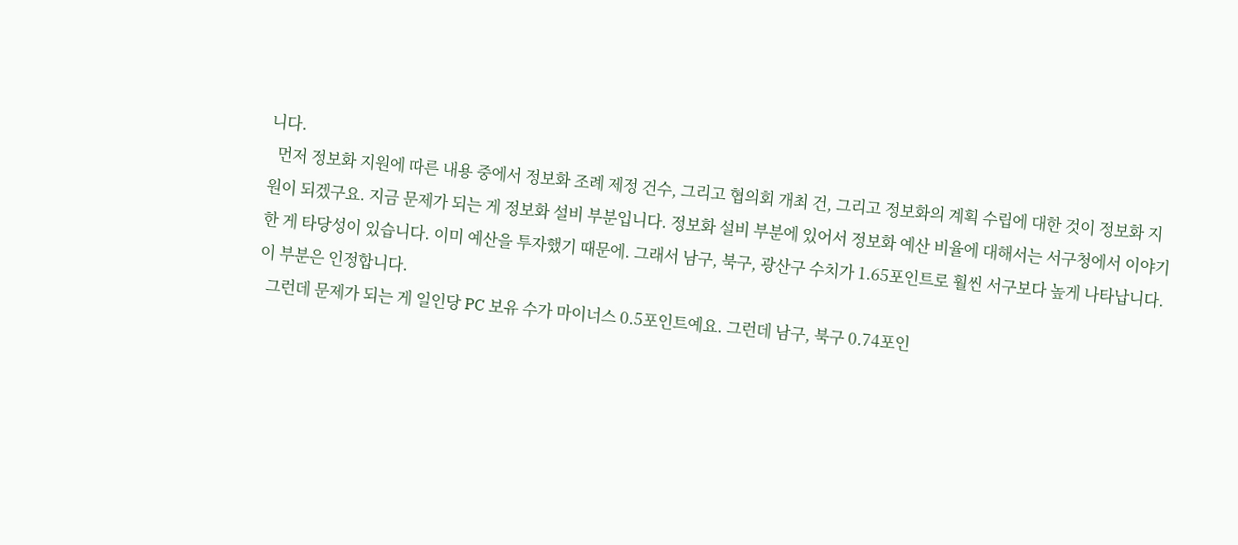니다.
  먼저 정보화 지원에 따른 내용 중에서 정보화 조례 제정 건수, 그리고 협의회 개최 건, 그리고 정보화의 계획 수립에 대한 것이 정보화 지원이 되겠구요. 지금 문제가 되는 게 정보화 설비 부분입니다. 정보화 설비 부분에 있어서 정보화 예산 비율에 대해서는 서구청에서 이야기한 게 타당성이 있습니다. 이미 예산을 투자했기 때문에. 그래서 남구, 북구, 광산구 수치가 1.65포인트로 훨씬 서구보다 높게 나타납니다. 이 부분은 인정합니다.
  그런데 문제가 되는 게 일인당 PC 보유 수가 마이너스 0.5포인트예요. 그런데 남구, 북구 0.74포인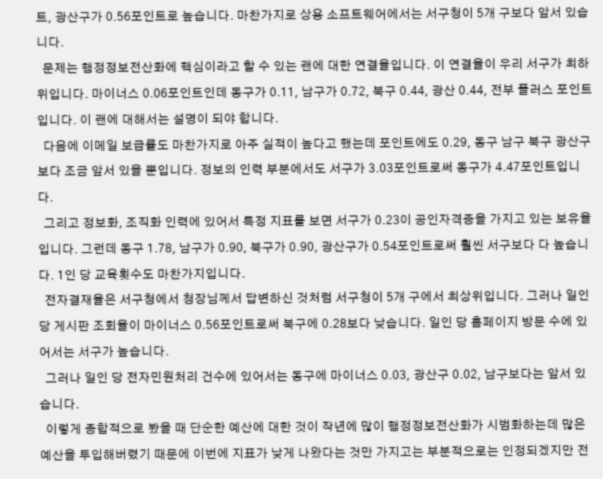트, 광산구가 0.56포인트로 높습니다. 마찬가지로 상용 소프트웨어에서는 서구청이 5개 구보다 앞서 있습니다.
  문제는 행정정보전산화에 핵심이라고 할 수 있는 랜에 대한 연결율입니다. 이 연결율이 우리 서구가 최하위입니다. 마이너스 0.06포인트인데 동구가 0.11, 남구가 0.72, 북구 0.44, 광산 0.44, 전부 플러스 포인트입니다. 이 랜에 대해서는 설명이 되야 합니다.
  다음에 이메일 보급률도 마찬가지로 아주 실적이 높다고 했는데 포인트에도 0.29, 동구 남구 북구 광산구보다 조금 앞서 있을 뿐입니다. 정보의 인력 부분에서도 서구가 3.03포인트로써 동구가 4.47포인트입니다.
  그리고 정보화, 조직화 인력에 있어서 특정 지표를 보면 서구가 0.23이 공인자격증을 가지고 있는 보유율입니다. 그런데 동구 1.78, 남구가 0.90, 북구가 0.90, 광산구가 0.54포인트로써 훨씬 서구보다 다 높습니다. 1인 당 교육횟수도 마찬가지입니다.
  전자결재율은 서구청에서 청장님께서 답변하신 것처럼 서구청이 5개 구에서 최상위입니다. 그러나 일인 당 게시판 조회율이 마이너스 0.56포인트로써 북구에 0.28보다 낮습니다. 일인 당 홈페이지 방문 수에 있어서는 서구가 높습니다.
  그러나 일인 당 전자민원처리 건수에 있어서는 동구에 마이너스 0.03, 광산구 0.02, 남구보다는 앞서 있습니다.
  이렇게 종합적으로 봤을 때 단순한 예산에 대한 것이 작년에 많이 행정정보전산화가 시범화하는데 많은 예산을 투입해버렸기 때문에 이번에 지표가 낮게 나왔다는 것만 가지고는 부분적으로는 인정되겠지만 전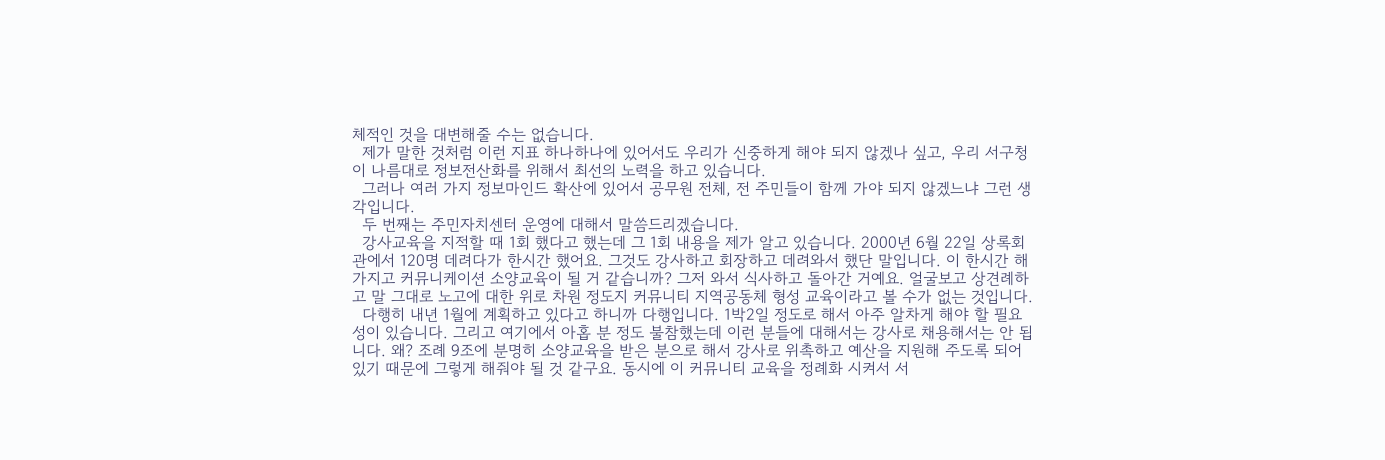체적인 것을 대변해줄 수는 없습니다.
  제가 말한 것처럼 이런 지표 하나하나에 있어서도 우리가 신중하게 해야 되지 않겠나 싶고, 우리 서구청이 나름대로 정보전산화를 위해서 최선의 노력을 하고 있습니다.
  그러나 여러 가지 정보마인드 확산에 있어서 공무원 전체, 전 주민들이 함께 가야 되지 않겠느냐 그런 생각입니다.
  두 번째는 주민자치센터 운영에 대해서 말씀드리겠습니다.
  강사교육을 지적할 때 1회 했다고 했는데 그 1회 내용을 제가 알고 있습니다. 2000년 6월 22일 상록회관에서 120명 데려다가 한시간 했어요. 그것도 강사하고 회장하고 데려와서 했단 말입니다. 이 한시간 해가지고 커뮤니케이션 소양교육이 될 거 같습니까? 그저 와서 식사하고 돌아간 거예요. 얼굴보고 상견례하고 말 그대로 노고에 대한 위로 차원 정도지 커뮤니티 지역공동체 형성 교육이라고 볼 수가 없는 것입니다.
  다행히 내년 1월에 계획하고 있다고 하니까 다행입니다. 1박2일 정도로 해서 아주 알차게 해야 할 필요성이 있습니다. 그리고 여기에서 아홉 분 정도 불참했는데 이런 분들에 대해서는 강사로 채용해서는 안 됩니다. 왜? 조례 9조에 분명히 소양교육을 받은 분으로 해서 강사로 위촉하고 예산을 지원해 주도록 되어 있기 때문에 그렇게 해줘야 될 것 같구요. 동시에 이 커뮤니티 교육을 정례화 시켜서 서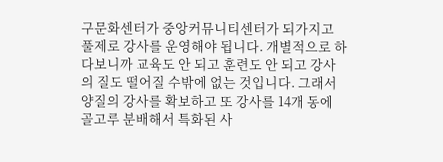구문화센터가 중앙커뮤니티센터가 되가지고 풀제로 강사를 운영해야 됩니다. 개별적으로 하다보니까 교육도 안 되고 훈련도 안 되고 강사의 질도 떨어질 수밖에 없는 것입니다. 그래서 양질의 강사를 확보하고 또 강사를 14개 동에 골고루 분배해서 특화된 사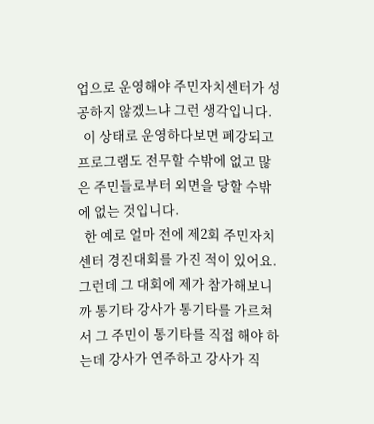업으로 운영해야 주민자치센터가 성공하지 않겠느냐 그런 생각입니다.
  이 상태로 운영하다보면 폐강되고 프로그램도 전무할 수밖에 없고 많은 주민들로부터 외면을 당할 수밖에 없는 것입니다.
  한 예로 얼마 전에 제2회 주민자치센터 경진대회를 가진 적이 있어요. 그런데 그 대회에 제가 참가해보니까 통기타 강사가 통기타를 가르쳐서 그 주민이 통기타를 직접 해야 하는데 강사가 연주하고 강사가 직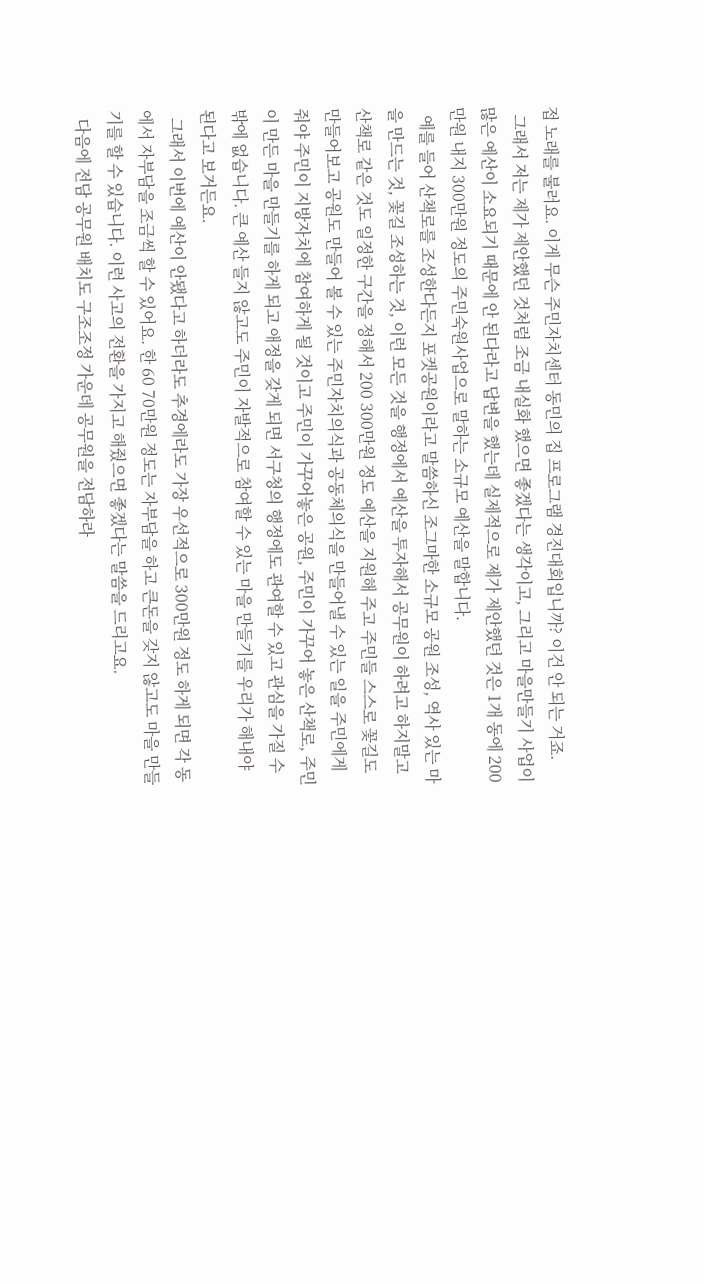접 노래를 불러요. 이게 무슨 주민자치센터 동민의 집 프로그램 경진대회입니까? 이건 안 되는 거죠.
  그래서 저는 제가 제안했던 것처럼 조금 내실화 했으면 좋겠다는 생각이고, 그리고 마을만들기 사업이 많은 예산이 소요되기 때문에 안 된다라고 답변을 했는데 실제적으로 제가 제안했던 것은 1개 동에 200만원 내지 300만원 정도의 주민숙원사업으로 말하는 소규모 예산을 말합니다.
  예를 들어 산책로를 조성한다든지 포켓공원이라고 말씀하신 조그마한 소규모 공원 조성, 역사 있는 마을 만드는 것, 꽃길 조성하는 것, 이런 모든 것을 행정에서 예산을 투자해서 공무원이 하려고 하지말고 산책로 같은 것도 일정한 구간을 정해서 200 300만원 정도 예산을 지원해 주고 주민들 스스로 꽃길도 만들어보고 공원도 만들어 볼 수 있는 주민자치의식과 공동체의식을 만들어낼 수 있는 일을 주민에게 줘야 주민이 지방자치에 참여하게 될 것이고 주민이 가꾸어놓은 공원, 주민이 가꾸어 놓은 산책로, 주민이 만든 마을 만들기를 하게 되고 애정을 갖게 되면 서구청의 행정에도 관여할 수 있고 관심을 가질 수밖에 없습니다. 큰 예산 들지 않고도 주민이 자발적으로 참여할 수 있는 마을 만들기를 우리가 해내야 된다고 보거든요.
  그래서 이번에 예산이 안됐다고 하더라도 추경에라도 가장 우선적으로 300만원 정도 하게 되면 각 동에서 자부담을 조금씩 할 수 있어요. 한 60 70만원 정도는 자부담을 하고 큰돈을 갖지 않고도 마을 만들기를 할 수 있습니다. 이런 사고의 전환을 가지고 해줬으면 좋겠다는 말씀을 드리고요.
  다음에 전담 공무원 배치도 구조조정 가운데 공무원을 전담하라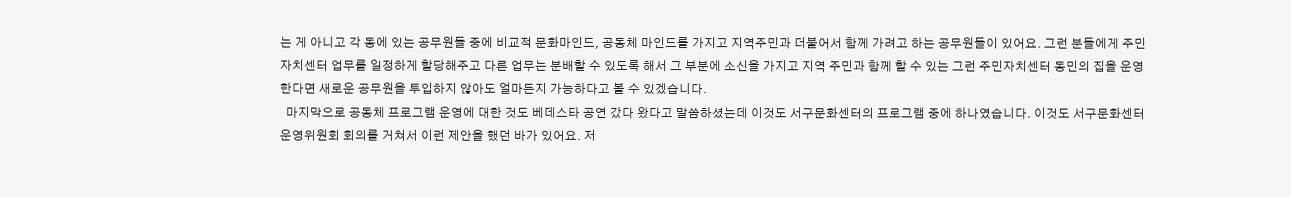는 게 아니고 각 동에 있는 공무원들 중에 비교적 문화마인드, 공동체 마인드를 가지고 지역주민과 더불어서 함께 가려고 하는 공무원들이 있어요. 그런 분들에게 주민자치센터 업무를 일정하게 할당해주고 다른 업무는 분배할 수 있도록 해서 그 부분에 소신을 가지고 지역 주민과 함께 할 수 있는 그런 주민자치센터 동민의 집을 운영한다면 새로운 공무원을 투입하지 않아도 얼마든지 가능하다고 볼 수 있겠습니다.
  마지막으로 공동체 프로그램 운영에 대한 것도 베데스타 공연 갔다 왔다고 말씀하셨는데 이것도 서구문화센터의 프로그램 중에 하나였습니다. 이것도 서구문화센터 운영위원회 회의를 거쳐서 이런 제안을 했던 바가 있어요. 저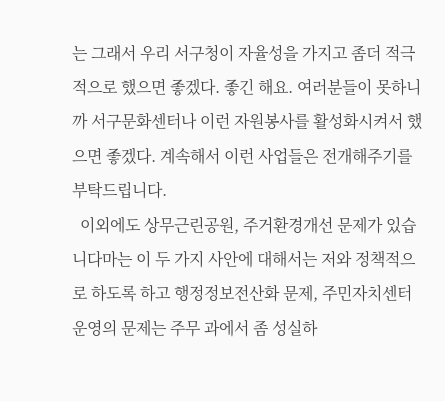는 그래서 우리 서구청이 자율성을 가지고 좀더 적극적으로 했으면 좋겠다. 좋긴 해요. 여러분들이 못하니까 서구문화센터나 이런 자원봉사를 활성화시켜서 했으면 좋겠다. 계속해서 이런 사업들은 전개해주기를 부탁드립니다.
  이외에도 상무근린공원, 주거환경개선 문제가 있습니다마는 이 두 가지 사안에 대해서는 저와 정책적으로 하도록 하고 행정정보전산화 문제, 주민자치센터 운영의 문제는 주무 과에서 좀 성실하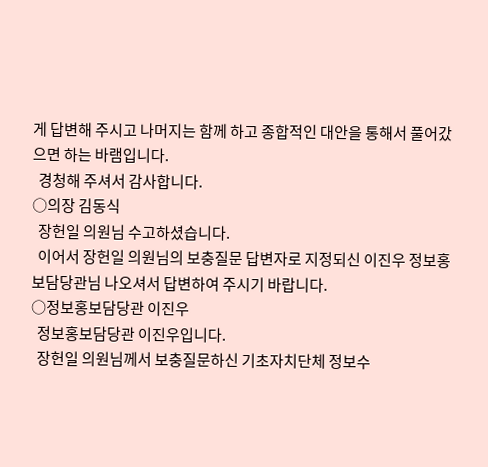게 답변해 주시고 나머지는 함께 하고 종합적인 대안을 통해서 풀어갔으면 하는 바램입니다.
  경청해 주셔서 감사합니다.
○의장 김동식
  장헌일 의원님 수고하셨습니다.
  이어서 장헌일 의원님의 보충질문 답변자로 지정되신 이진우 정보홍보담당관님 나오셔서 답변하여 주시기 바랍니다.
○정보홍보담당관 이진우
  정보홍보담당관 이진우입니다.
  장헌일 의원님께서 보충질문하신 기초자치단체 정보수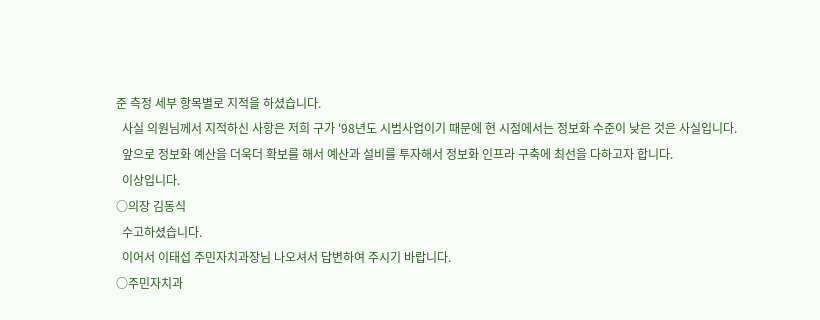준 측정 세부 항목별로 지적을 하셨습니다.
  사실 의원님께서 지적하신 사항은 저희 구가 '98년도 시범사업이기 때문에 현 시점에서는 정보화 수준이 낮은 것은 사실입니다.
  앞으로 정보화 예산을 더욱더 확보를 해서 예산과 설비를 투자해서 정보화 인프라 구축에 최선을 다하고자 합니다.
  이상입니다.
○의장 김동식
  수고하셨습니다.
  이어서 이태섭 주민자치과장님 나오셔서 답변하여 주시기 바랍니다.
○주민자치과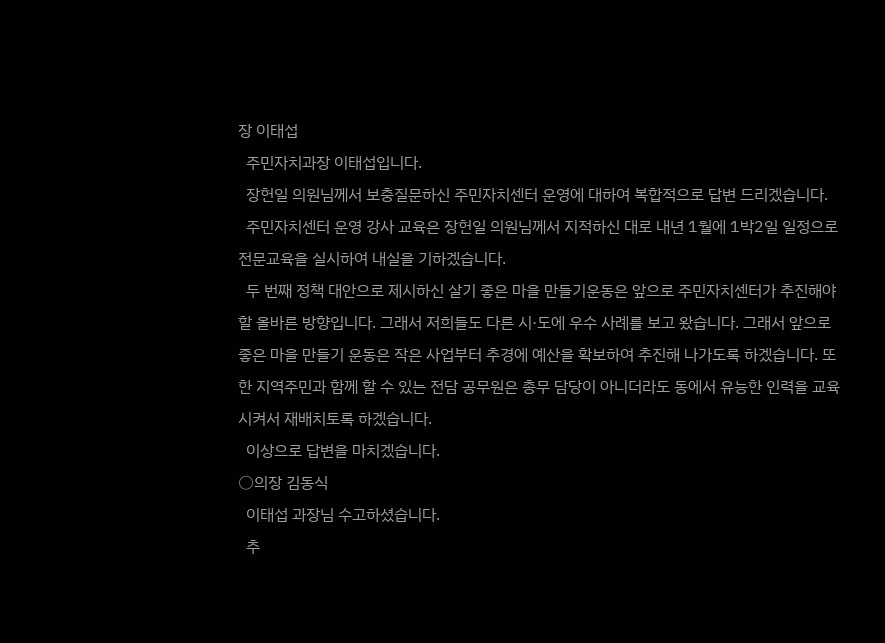장 이태섭
  주민자치과장 이태섭입니다.
  장헌일 의원님께서 보충질문하신 주민자치센터 운영에 대하여 복합적으로 답변 드리겠습니다.
  주민자치센터 운영 강사 교육은 장헌일 의원님께서 지적하신 대로 내년 1월에 1박2일 일정으로 전문교육을 실시하여 내실을 기하겠습니다.
  두 번째 정책 대안으로 제시하신 살기 좋은 마을 만들기운동은 앞으로 주민자치센터가 추진해야 할 올바른 방향입니다. 그래서 저희들도 다른 시·도에 우수 사례를 보고 왔습니다. 그래서 앞으로 좋은 마을 만들기 운동은 작은 사업부터 추경에 예산을 확보하여 추진해 나가도록 하겠습니다. 또한 지역주민과 함께 할 수 있는 전담 공무원은 총무 담당이 아니더라도 동에서 유능한 인력을 교육시켜서 재배치토록 하겠습니다.
  이상으로 답변을 마치겠습니다.
○의장 김동식
  이태섭 과장님 수고하셨습니다.
  추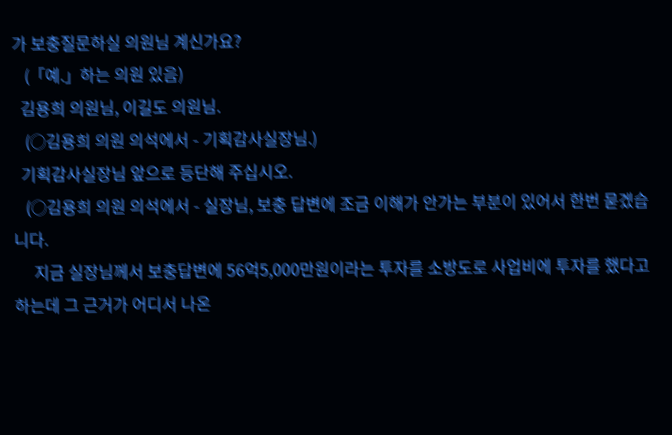가 보충질문하실 의원님 계신가요?
   (「예.」하는 의원 있음)
  김용희 의원님, 이길도 의원님.
   (○김용희 의원 의석에서 - 기획감사실장님.)
  기획감사실장님 앞으로 등단해 주십시오.
   (○김용희 의원 의석에서 - 실장님, 보충 답변에 조금 이해가 안가는 부분이 있어서 한번 묻겠습니다.
     지금 실장님께서 보충답변에 56억5,000만원이라는 투자를 소방도로 사업비에 투자를 했다고 하는데 그 근거가 어디서 나온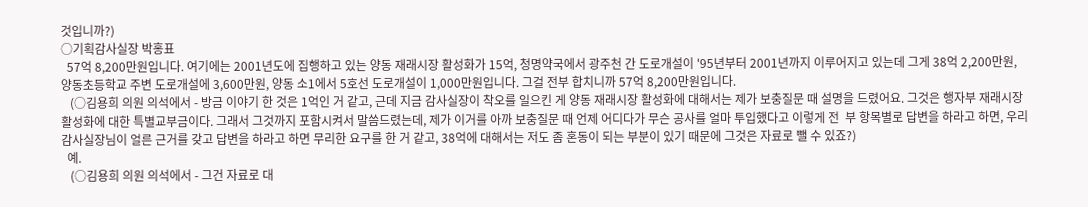것입니까?)
○기획감사실장 박홍표
  57억 8,200만원입니다. 여기에는 2001년도에 집행하고 있는 양동 재래시장 활성화가 15억, 청명약국에서 광주천 간 도로개설이 '95년부터 2001년까지 이루어지고 있는데 그게 38억 2,200만원, 양동초등학교 주변 도로개설에 3,600만원, 양동 소1에서 5호선 도로개설이 1,000만원입니다. 그걸 전부 합치니까 57억 8,200만원입니다.
   (○김용희 의원 의석에서 - 방금 이야기 한 것은 1억인 거 같고, 근데 지금 감사실장이 착오를 일으킨 게 양동 재래시장 활성화에 대해서는 제가 보충질문 때 설명을 드렸어요. 그것은 행자부 재래시장활성화에 대한 특별교부금이다. 그래서 그것까지 포함시켜서 말씀드렸는데, 제가 이거를 아까 보충질문 때 언제 어디다가 무슨 공사를 얼마 투입했다고 이렇게 전  부 항목별로 답변을 하라고 하면, 우리 감사실장님이 얼른 근거를 갖고 답변을 하라고 하면 무리한 요구를 한 거 같고, 38억에 대해서는 저도 좀 혼동이 되는 부분이 있기 때문에 그것은 자료로 뺄 수 있죠?)
  예.
   (○김용희 의원 의석에서 - 그건 자료로 대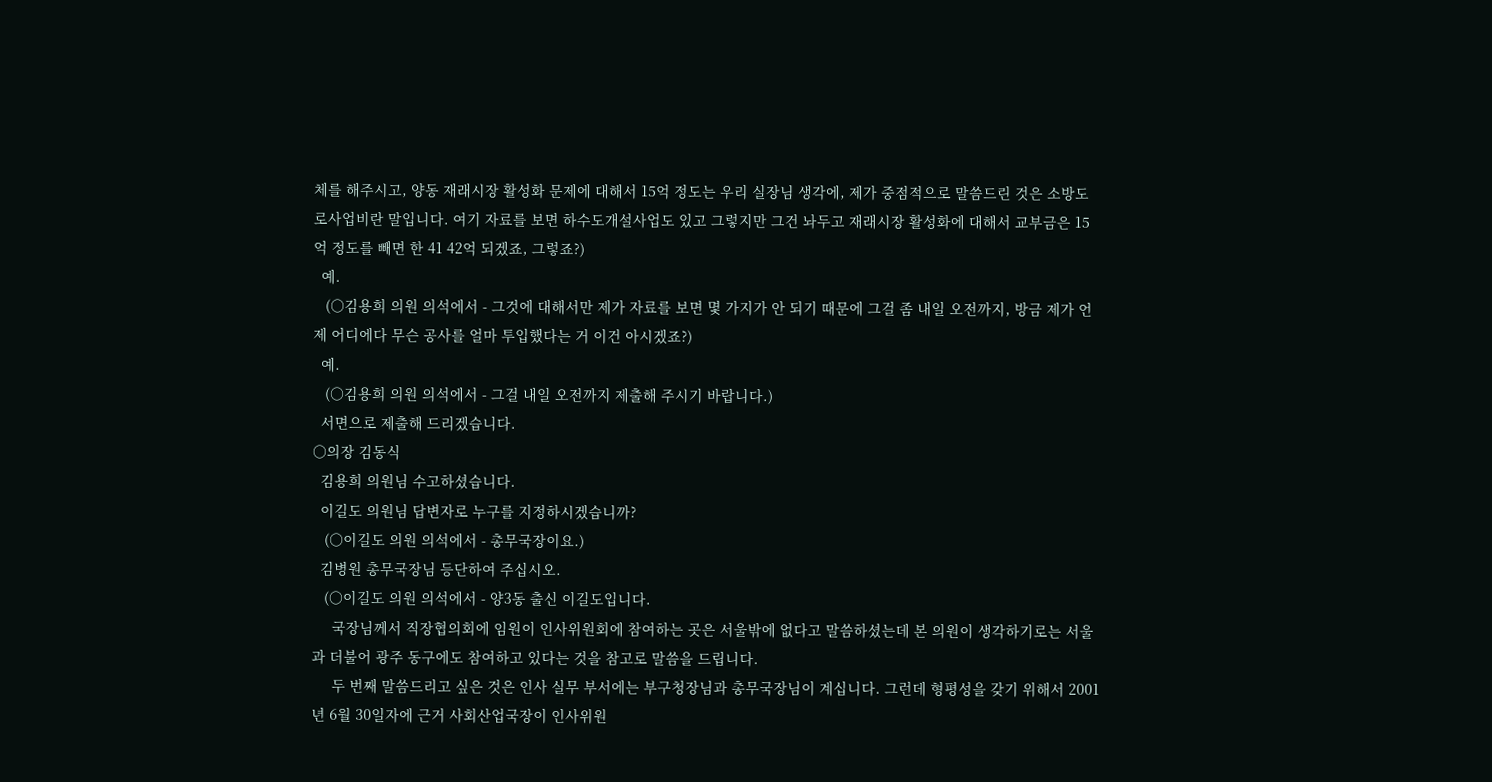체를 해주시고, 양동 재래시장 활성화 문제에 대해서 15억 정도는 우리 실장님 생각에, 제가 중점적으로 말씀드린 것은 소방도로사업비란 말입니다. 여기 자료를 보면 하수도개설사업도 있고 그렇지만 그건 놔두고 재래시장 활성화에 대해서 교부금은 15억 정도를 빼면 한 41 42억 되겠죠, 그렇죠?)
  예.
   (○김용희 의원 의석에서 - 그것에 대해서만 제가 자료를 보면 몇 가지가 안 되기 때문에 그걸 좀 내일 오전까지, 방금 제가 언제 어디에다 무슨 공사를 얼마 투입했다는 거 이건 아시겠죠?)
  예.
   (○김용희 의원 의석에서 - 그걸 내일 오전까지 제출해 주시기 바랍니다.)
  서면으로 제출해 드리겠습니다.
○의장 김동식
  김용희 의원님 수고하셨습니다.
  이길도 의원님 답변자로 누구를 지정하시겠습니까?
   (○이길도 의원 의석에서 - 총무국장이요.)
  김병원 총무국장님 등단하여 주십시오.
   (○이길도 의원 의석에서 - 양3동 출신 이길도입니다.
     국장님께서 직장협의회에 임원이 인사위원회에 참여하는 곳은 서울밖에 없다고 말씀하셨는데 본 의원이 생각하기로는 서울과 더불어 광주 동구에도 참여하고 있다는 것을 참고로 말씀을 드립니다.
     두 번째 말씀드리고 싶은 것은 인사 실무 부서에는 부구청장님과 총무국장님이 계십니다. 그런데 형평성을 갖기 위해서 2001년 6월 30일자에 근거 사회산업국장이 인사위원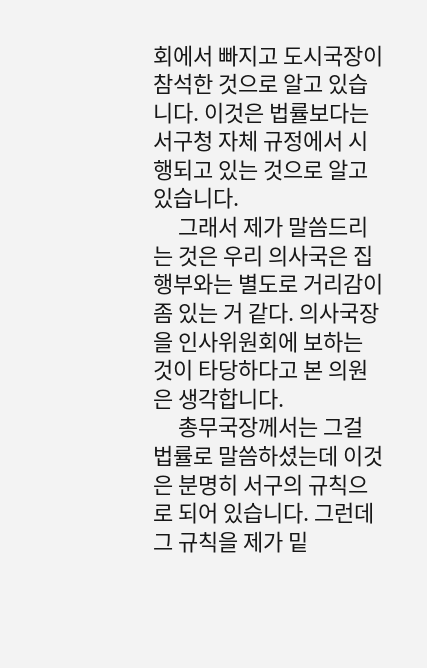회에서 빠지고 도시국장이 참석한 것으로 알고 있습니다. 이것은 법률보다는 서구청 자체 규정에서 시행되고 있는 것으로 알고 있습니다.
     그래서 제가 말씀드리는 것은 우리 의사국은 집행부와는 별도로 거리감이 좀 있는 거 같다. 의사국장을 인사위원회에 보하는 것이 타당하다고 본 의원은 생각합니다.
     총무국장께서는 그걸 법률로 말씀하셨는데 이것은 분명히 서구의 규칙으로 되어 있습니다. 그런데 그 규칙을 제가 밑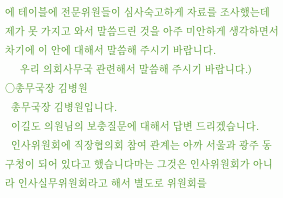에 테이블에 전문위원들이 심사숙고하게 자료를 조사했는데 제가 못 가지고 와서 말씀드린 것을 아주 미안하게 생각하면서 차기에 이 안에 대해서 말씀해 주시기 바랍니다.
     우리 의회사무국 관련해서 말씀해 주시기 바랍니다.)
○총무국장 김병원
  총무국장 김병원입니다.
  이길도 의원님의 보충질문에 대해서 답변 드리겠습니다.
  인사위원회에 직장협의회 참여 관계는 아까 서울과 광주 동구청이 되어 있다고 했습니다마는 그것은 인사위원회가 아니라 인사실무위원회라고 해서 별도로 위원회를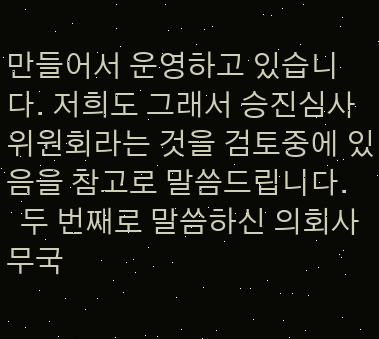만들어서 운영하고 있습니다. 저희도 그래서 승진심사위원회라는 것을 검토중에 있음을 참고로 말씀드립니다.
  두 번째로 말씀하신 의회사무국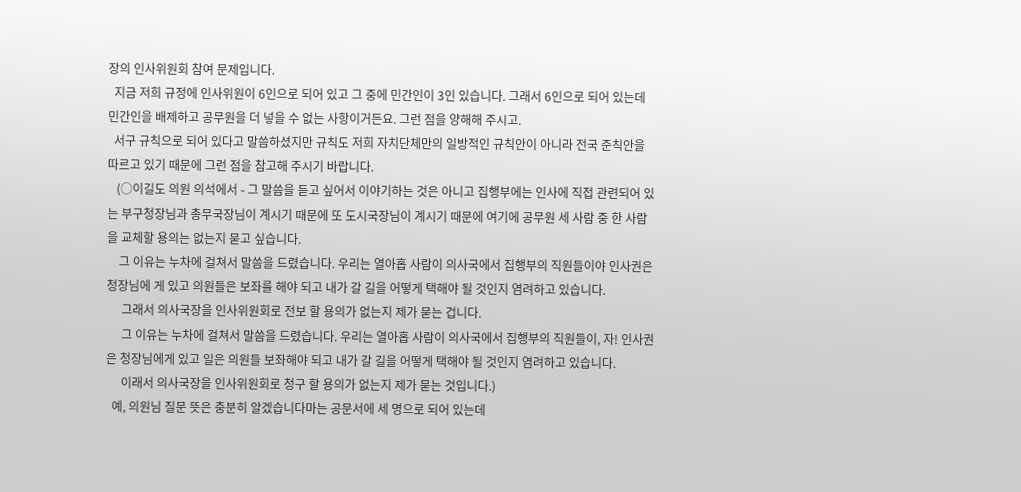장의 인사위원회 참여 문제입니다.
  지금 저희 규정에 인사위원이 6인으로 되어 있고 그 중에 민간인이 3인 있습니다. 그래서 6인으로 되어 있는데 민간인을 배제하고 공무원을 더 넣을 수 없는 사항이거든요. 그런 점을 양해해 주시고.
  서구 규칙으로 되어 있다고 말씀하셨지만 규칙도 저희 자치단체만의 일방적인 규칙안이 아니라 전국 준칙안을 따르고 있기 때문에 그런 점을 참고해 주시기 바랍니다.
   (○이길도 의원 의석에서 - 그 말씀을 듣고 싶어서 이야기하는 것은 아니고 집행부에는 인사에 직접 관련되어 있는 부구청장님과 총무국장님이 계시기 때문에 또 도시국장님이 계시기 때문에 여기에 공무원 세 사람 중 한 사람을 교체할 용의는 없는지 묻고 싶습니다.
    그 이유는 누차에 걸쳐서 말씀을 드렸습니다. 우리는 열아홉 사람이 의사국에서 집행부의 직원들이야 인사권은 청장님에 게 있고 의원들은 보좌를 해야 되고 내가 갈 길을 어떻게 택해야 될 것인지 염려하고 있습니다.
     그래서 의사국장을 인사위원회로 전보 할 용의가 없는지 제가 묻는 겁니다.
     그 이유는 누차에 걸쳐서 말씀을 드렸습니다. 우리는 열아홉 사람이 의사국에서 집행부의 직원들이, 자! 인사권은 청장님에게 있고 일은 의원들 보좌해야 되고 내가 갈 길을 어떻게 택해야 될 것인지 염려하고 있습니다.
     이래서 의사국장을 인사위원회로 청구 할 용의가 없는지 제가 묻는 것입니다.)
  예, 의원님 질문 뜻은 충분히 알겠습니다마는 공문서에 세 명으로 되어 있는데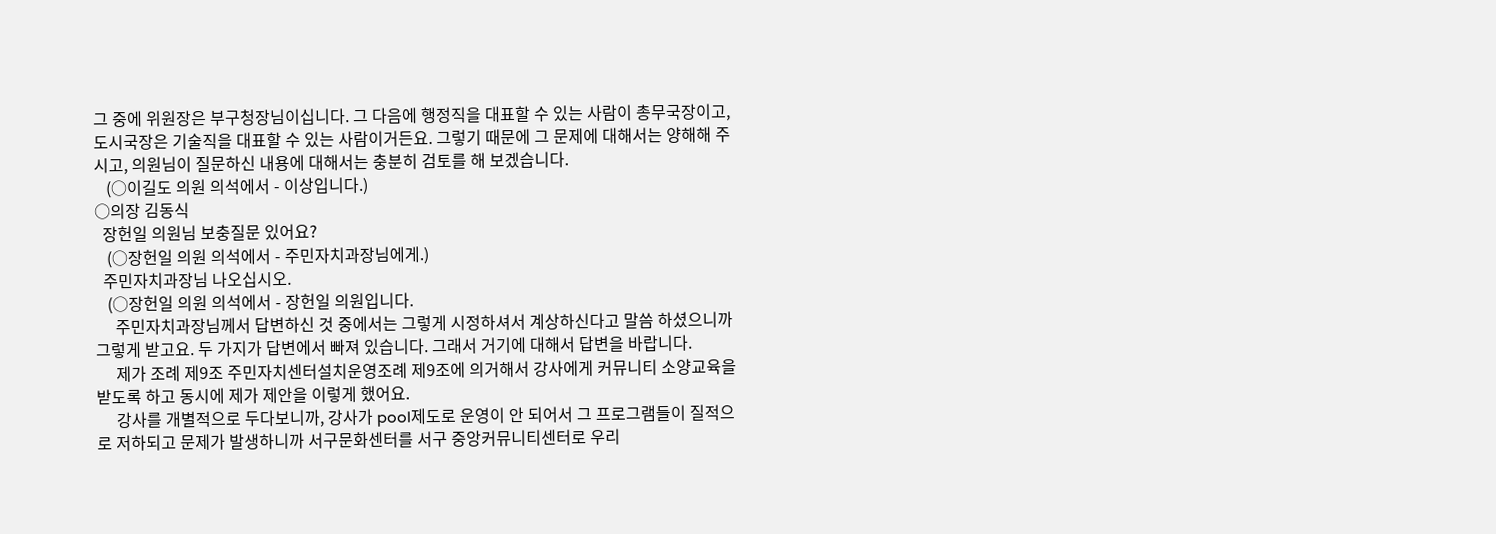그 중에 위원장은 부구청장님이십니다. 그 다음에 행정직을 대표할 수 있는 사람이 총무국장이고, 도시국장은 기술직을 대표할 수 있는 사람이거든요. 그렇기 때문에 그 문제에 대해서는 양해해 주시고, 의원님이 질문하신 내용에 대해서는 충분히 검토를 해 보겠습니다.
   (○이길도 의원 의석에서 - 이상입니다.)
○의장 김동식
  장헌일 의원님 보충질문 있어요?
   (○장헌일 의원 의석에서 - 주민자치과장님에게.)
  주민자치과장님 나오십시오.
   (○장헌일 의원 의석에서 - 장헌일 의원입니다.
     주민자치과장님께서 답변하신 것 중에서는 그렇게 시정하셔서 계상하신다고 말씀 하셨으니까 그렇게 받고요. 두 가지가 답변에서 빠져 있습니다. 그래서 거기에 대해서 답변을 바랍니다.
     제가 조례 제9조 주민자치센터설치운영조례 제9조에 의거해서 강사에게 커뮤니티 소양교육을 받도록 하고 동시에 제가 제안을 이렇게 했어요.
     강사를 개별적으로 두다보니까, 강사가 pool제도로 운영이 안 되어서 그 프로그램들이 질적으로 저하되고 문제가 발생하니까 서구문화센터를 서구 중앙커뮤니티센터로 우리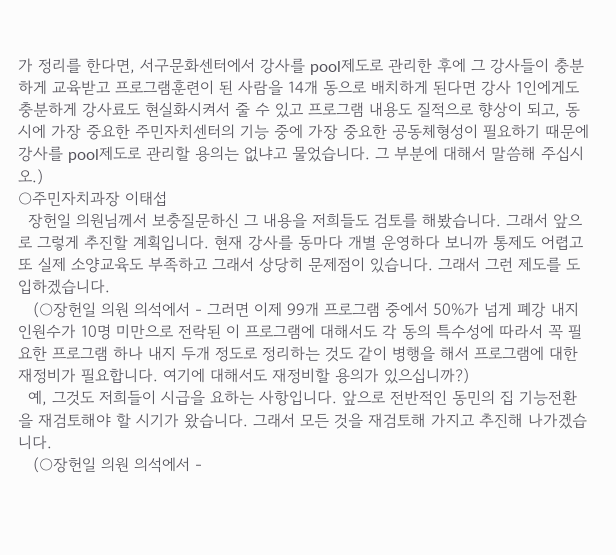가 정리를 한다면, 서구문화센터에서 강사를 pool제도로 관리한 후에 그 강사들이 충분하게 교육받고 프로그램훈련이 된 사람을 14개 동으로 배치하게 된다면 강사 1인에게도 충분하게 강사료도 현실화시켜서 줄 수 있고 프로그램 내용도 질적으로 향상이 되고, 동시에 가장 중요한 주민자치센터의 기능 중에 가장 중요한 공동체형성이 필요하기 때문에 강사를 pool제도로 관리할 용의는 없냐고 물었습니다. 그 부분에 대해서 말씀해 주십시오.)
○주민자치과장 이태섭
  장헌일 의원님께서 보충질문하신 그 내용을 저희들도 검토를 해봤습니다. 그래서 앞으로 그렇게 추진할 계획입니다. 현재 강사를 동마다 개별 운영하다 보니까 통제도 어렵고 또 실제 소양교육도 부족하고 그래서 상당히 문제점이 있습니다. 그래서 그런 제도를 도입하겠습니다.
   (○장헌일 의원 의석에서 - 그러면 이제 99개 프로그램 중에서 50%가 넘게 폐강 내지 인원수가 10명 미만으로 전락된 이 프로그램에 대해서도 각 동의 특수성에 따라서 꼭 필요한 프로그램 하나 내지 두개 정도로 정리하는 것도 같이 병행을 해서 프로그램에 대한 재정비가 필요합니다. 여기에 대해서도 재정비할 용의가 있으십니까?)
  예, 그것도 저희들이 시급을 요하는 사항입니다. 앞으로 전반적인 동민의 집 기능전환을 재검토해야 할 시기가 왔습니다. 그래서 모든 것을 재검토해 가지고 추진해 나가겠습니다.
   (○장헌일 의원 의석에서 -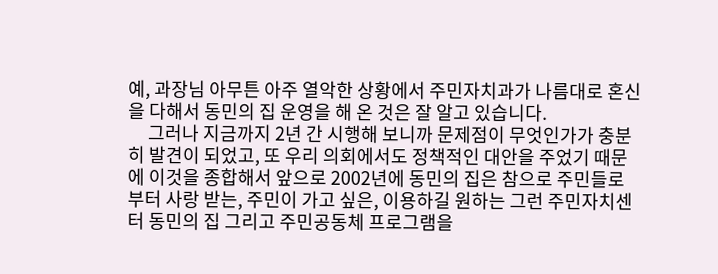예, 과장님 아무튼 아주 열악한 상황에서 주민자치과가 나름대로 혼신을 다해서 동민의 집 운영을 해 온 것은 잘 알고 있습니다.
     그러나 지금까지 2년 간 시행해 보니까 문제점이 무엇인가가 충분히 발견이 되었고, 또 우리 의회에서도 정책적인 대안을 주었기 때문에 이것을 종합해서 앞으로 2002년에 동민의 집은 참으로 주민들로부터 사랑 받는, 주민이 가고 싶은, 이용하길 원하는 그런 주민자치센터 동민의 집 그리고 주민공동체 프로그램을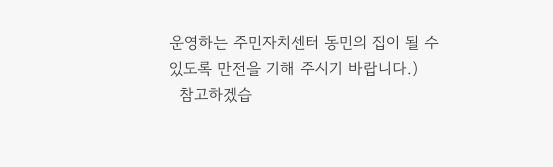운영하는 주민자치센터 동민의 집이 될 수 있도록 만전을 기해 주시기 바랍니다.)
  참고하겠습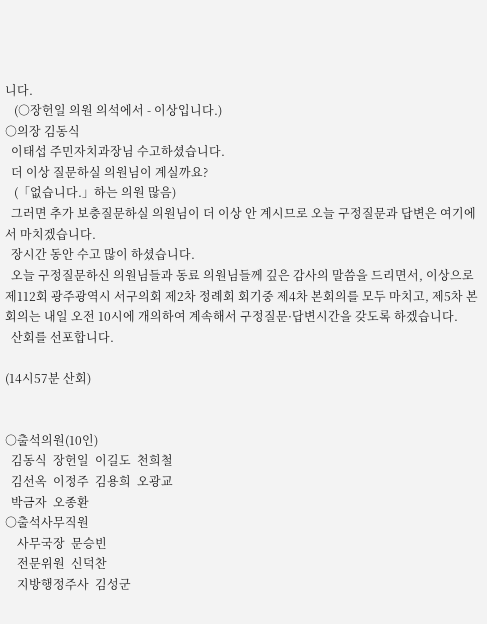니다.
   (○장헌일 의원 의석에서 - 이상입니다.)
○의장 김동식
  이태섭 주민자치과장님 수고하셨습니다.
  더 이상 질문하실 의원님이 계실까요?
   (「없습니다.」하는 의원 많음)
  그러면 추가 보충질문하실 의원님이 더 이상 안 계시므로 오늘 구정질문과 답변은 여기에서 마치겠습니다.
  장시간 동안 수고 많이 하셨습니다.
  오늘 구정질문하신 의원님들과 동료 의원님들께 깊은 감사의 말씀을 드리면서, 이상으로 제112회 광주광역시 서구의회 제2차 정례회 회기중 제4차 본회의를 모두 마치고, 제5차 본회의는 내일 오전 10시에 개의하여 계속해서 구정질문·답변시간을 갖도록 하겠습니다.
  산회를 선포합니다.

(14시57분 산회)


○출석의원(10인)
  김동식  장헌일  이길도  천희철
  김선옥  이정주  김용희  오광교
  박금자  오종환
○출석사무직원
    사무국장  문승빈
    전문위원  신덕찬
    지방행정주사  김성군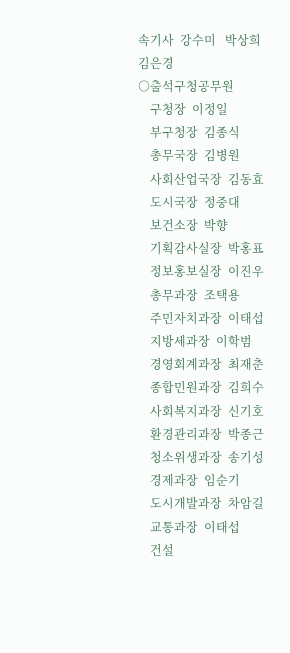속기사  강수미   박상희   김은경
○출석구청공무원
    구청장  이정일
    부구청장  김종식
    총무국장  김병원
    사회산업국장  김동효
    도시국장  정중대
    보건소장  박향
    기획감사실장  박홍표
    정보홍보실장  이진우
    총무과장  조택용
    주민자치과장  이태섭
    지방세과장  이학범
    경영회계과장  최재춘
    종합민원과장  김희수
    사회복지과장  신기호
    환경관리과장  박종근
    청소위생과장  송기성
    경제과장  임순기
    도시개발과장  차암길
    교통과장  이태섭
    건설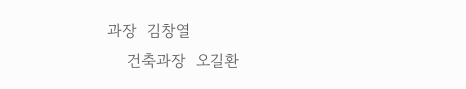과장  김창열
    건축과장  오길환